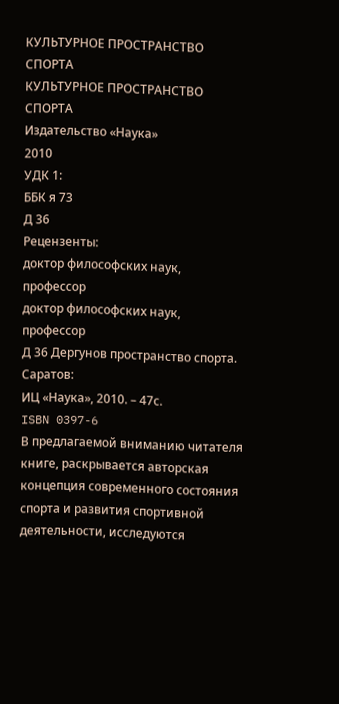КУЛЬТУРНОЕ ПРОСТРАНСТВО СПОРТА
КУЛЬТУРНОЕ ПРОСТРАНСТВО СПОРТА
Издательство «Наука»
2010
УДК 1:
ББК я 73
Д 36
Рецензенты:
доктор философских наук, профессор
доктор философских наук, профессор
Д 36 Дергунов пространство спорта. Саратов:
ИЦ «Наука», 2010. – 47с.
ISBN 0397-6
В предлагаемой вниманию читателя книге, раскрывается авторская концепция современного состояния спорта и развития спортивной деятельности, исследуются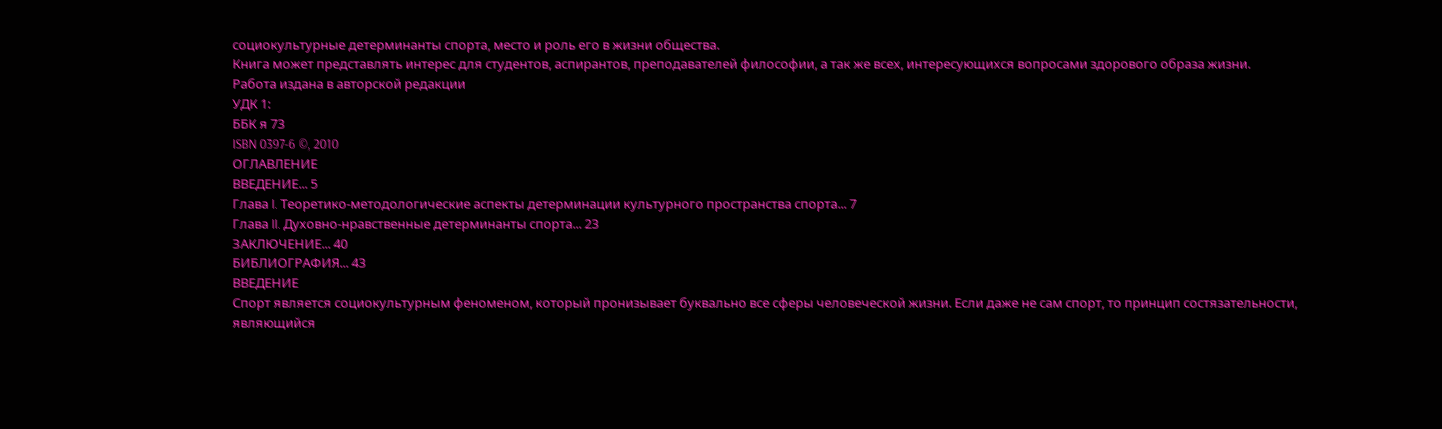социокультурные детерминанты спорта, место и роль его в жизни общества.
Книга может представлять интерес для студентов, аспирантов, преподавателей философии, а так же всех, интересующихся вопросами здорового образа жизни.
Работа издана в авторской редакции
УДК 1:
ББК я 73
ISBN 0397-6 ©, 2010
ОГЛАВЛЕНИЕ
ВВЕДЕНИЕ... 5
Глава I. Теоретико-методологические аспекты детерминации культурного пространства спорта... 7
Глава II. Духовно-нравственные детерминанты спорта... 23
ЗАКЛЮЧЕНИЕ... 40
БИБЛИОГРАФИЯ... 43
ВВЕДЕНИЕ
Спорт является социокультурным феноменом, который пронизывает буквально все сферы человеческой жизни. Если даже не сам спорт, то принцип состязательности, являющийся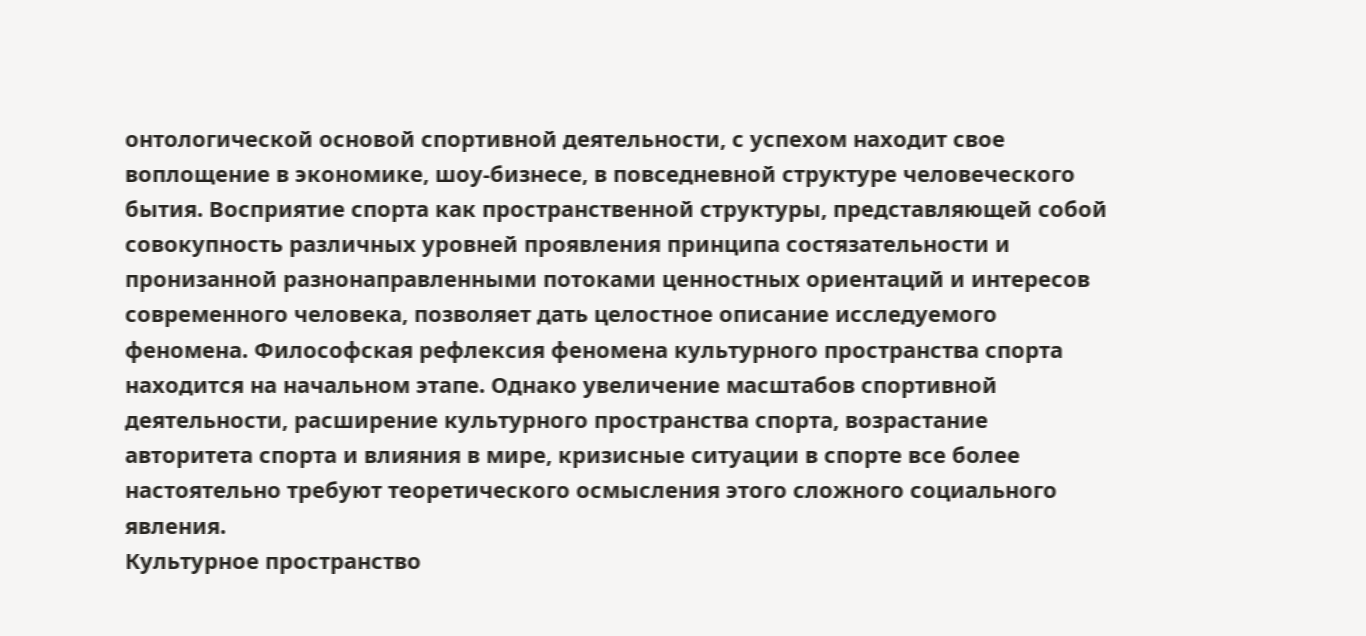онтологической основой спортивной деятельности, с успехом находит свое воплощение в экономике, шоу-бизнесе, в повседневной структуре человеческого бытия. Восприятие спорта как пространственной структуры, представляющей собой совокупность различных уровней проявления принципа состязательности и пронизанной разнонаправленными потоками ценностных ориентаций и интересов современного человека, позволяет дать целостное описание исследуемого феномена. Философская рефлексия феномена культурного пространства спорта находится на начальном этапе. Однако увеличение масштабов спортивной деятельности, расширение культурного пространства спорта, возрастание авторитета спорта и влияния в мире, кризисные ситуации в спорте все более настоятельно требуют теоретического осмысления этого сложного социального явления.
Культурное пространство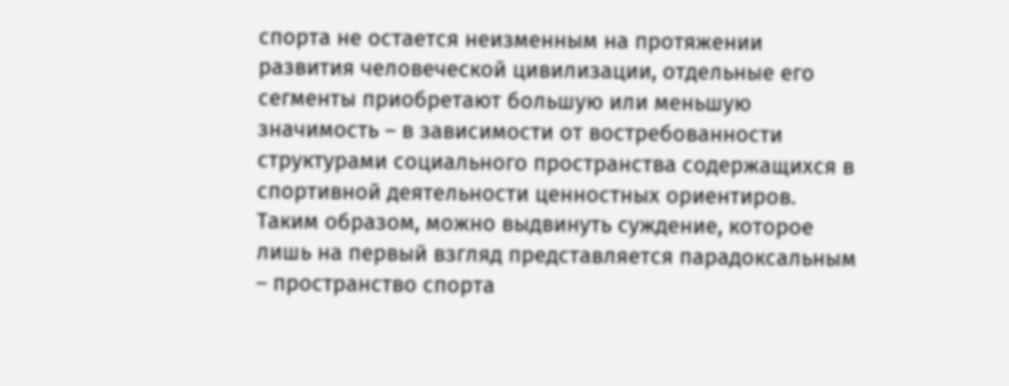спорта не остается неизменным на протяжении развития человеческой цивилизации, отдельные его сегменты приобретают большую или меньшую значимость – в зависимости от востребованности структурами социального пространства содержащихся в спортивной деятельности ценностных ориентиров. Таким образом, можно выдвинуть суждение, которое лишь на первый взгляд представляется парадоксальным – пространство спорта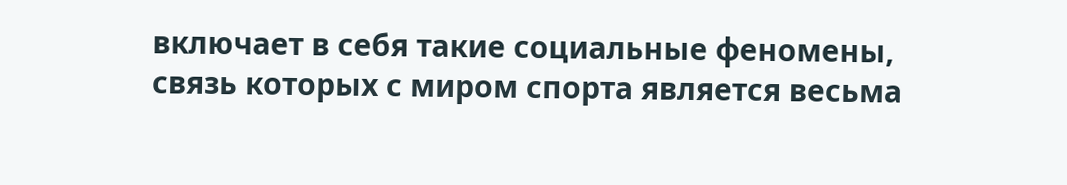включает в себя такие социальные феномены, связь которых с миром спорта является весьма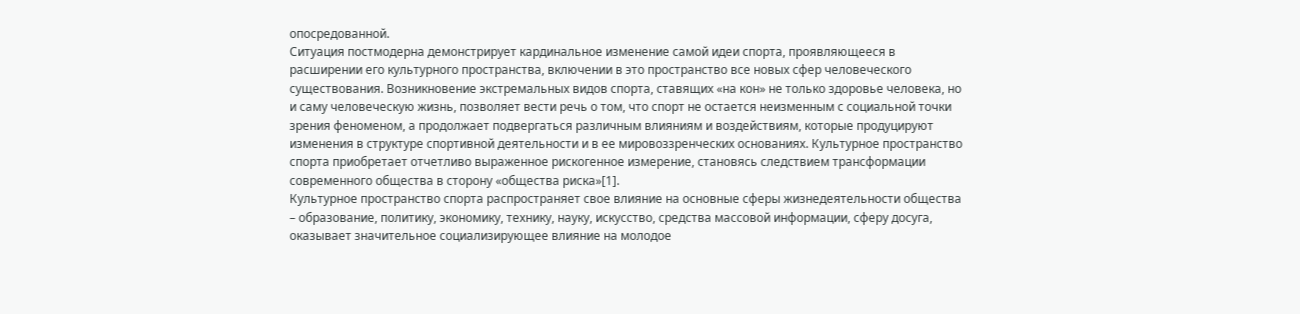опосредованной.
Ситуация постмодерна демонстрирует кардинальное изменение самой идеи спорта, проявляющееся в расширении его культурного пространства, включении в это пространство все новых сфер человеческого существования. Возникновение экстремальных видов спорта, ставящих «на кон» не только здоровье человека, но и саму человеческую жизнь, позволяет вести речь о том, что спорт не остается неизменным с социальной точки зрения феноменом, а продолжает подвергаться различным влияниям и воздействиям, которые продуцируют изменения в структуре спортивной деятельности и в ее мировоззренческих основаниях. Культурное пространство спорта приобретает отчетливо выраженное рискогенное измерение, становясь следствием трансформации современного общества в сторону «общества риска»[1].
Культурное пространство спорта распространяет свое влияние на основные сферы жизнедеятельности общества – образование, политику, экономику, технику, науку, искусство, средства массовой информации, сферу досуга, оказывает значительное социализирующее влияние на молодое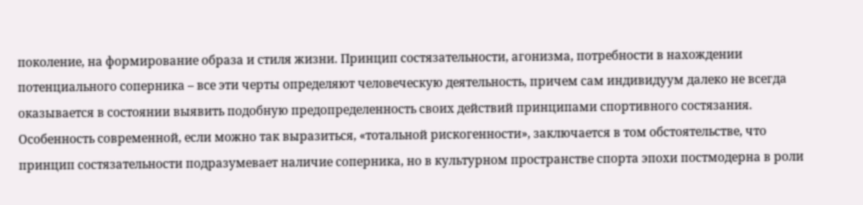поколение, на формирование образа и стиля жизни. Принцип состязательности, агонизма, потребности в нахождении потенциального соперника – все эти черты определяют человеческую деятельность, причем сам индивидуум далеко не всегда оказывается в состоянии выявить подобную предопределенность своих действий принципами спортивного состязания.
Особенность современной, если можно так выразиться, «тотальной рискогенности», заключается в том обстоятельстве, что принцип состязательности подразумевает наличие соперника, но в культурном пространстве спорта эпохи постмодерна в роли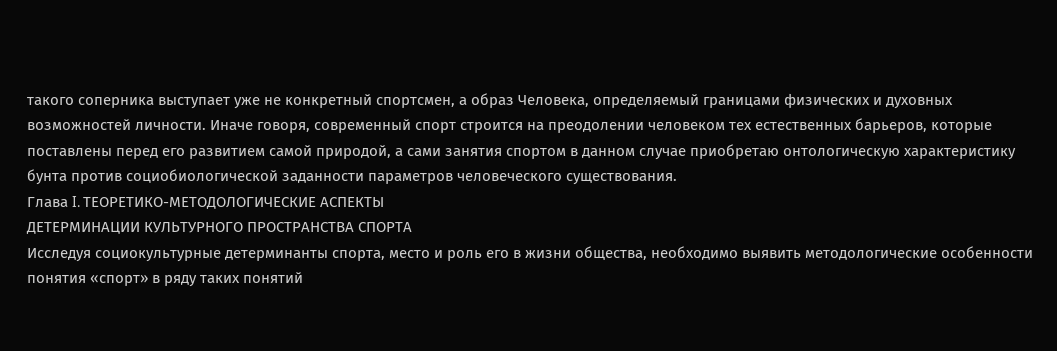такого соперника выступает уже не конкретный спортсмен, а образ Человека, определяемый границами физических и духовных возможностей личности. Иначе говоря, современный спорт строится на преодолении человеком тех естественных барьеров, которые поставлены перед его развитием самой природой, а сами занятия спортом в данном случае приобретаю онтологическую характеристику бунта против социобиологической заданности параметров человеческого существования.
Глава I. ТЕОРЕТИКО-МЕТОДОЛОГИЧЕСКИЕ АСПЕКТЫ
ДЕТЕРМИНАЦИИ КУЛЬТУРНОГО ПРОСТРАНСТВА СПОРТА
Исследуя социокультурные детерминанты спорта, место и роль его в жизни общества, необходимо выявить методологические особенности понятия «спорт» в ряду таких понятий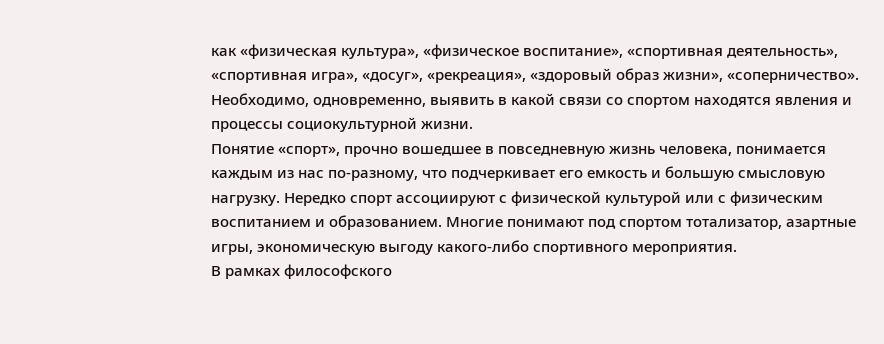как «физическая культура», «физическое воспитание», «спортивная деятельность», «спортивная игра», «досуг», «рекреация», «здоровый образ жизни», «соперничество». Необходимо, одновременно, выявить в какой связи со спортом находятся явления и процессы социокультурной жизни.
Понятие «спорт», прочно вошедшее в повседневную жизнь человека, понимается каждым из нас по-разному, что подчеркивает его емкость и большую смысловую нагрузку. Нередко спорт ассоциируют с физической культурой или с физическим воспитанием и образованием. Многие понимают под спортом тотализатор, азартные игры, экономическую выгоду какого-либо спортивного мероприятия.
В рамках философского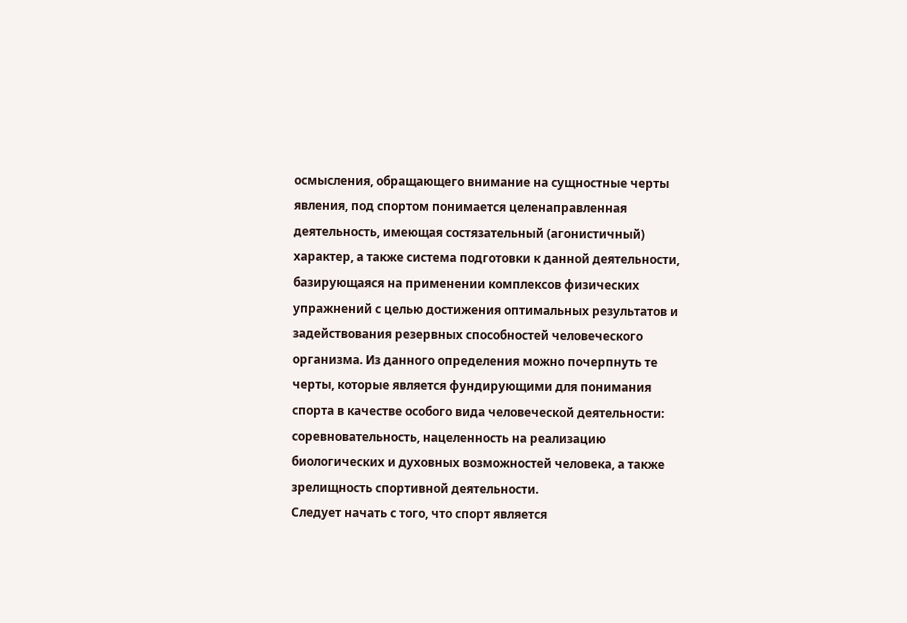осмысления, обращающего внимание на сущностные черты явления, под спортом понимается целенаправленная деятельность, имеющая состязательный (агонистичный) характер, а также система подготовки к данной деятельности, базирующаяся на применении комплексов физических упражнений с целью достижения оптимальных результатов и задействования резервных способностей человеческого организма. Из данного определения можно почерпнуть те черты, которые является фундирующими для понимания спорта в качестве особого вида человеческой деятельности: соревновательность, нацеленность на реализацию биологических и духовных возможностей человека, а также зрелищность спортивной деятельности.
Следует начать с того, что спорт является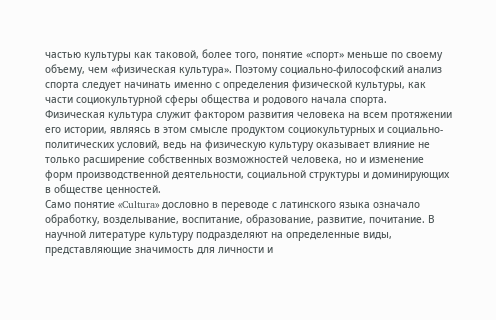частью культуры как таковой, более того, понятие «спорт» меньше по своему объему, чем «физическая культура». Поэтому социально-философский анализ спорта следует начинать именно с определения физической культуры, как части социокультурной сферы общества и родового начала спорта.
Физическая культура служит фактором развития человека на всем протяжении его истории, являясь в этом смысле продуктом социокультурных и социально-политических условий, ведь на физическую культуру оказывает влияние не только расширение собственных возможностей человека, но и изменение форм производственной деятельности, социальной структуры и доминирующих в обществе ценностей.
Само понятие «Cultura» дословно в переводе с латинского языка означало обработку, возделывание, воспитание, образование, развитие, почитание. В научной литературе культуру подразделяют на определенные виды, представляющие значимость для личности и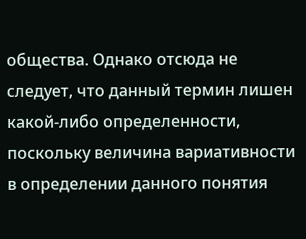общества. Однако отсюда не следует, что данный термин лишен какой-либо определенности, поскольку величина вариативности в определении данного понятия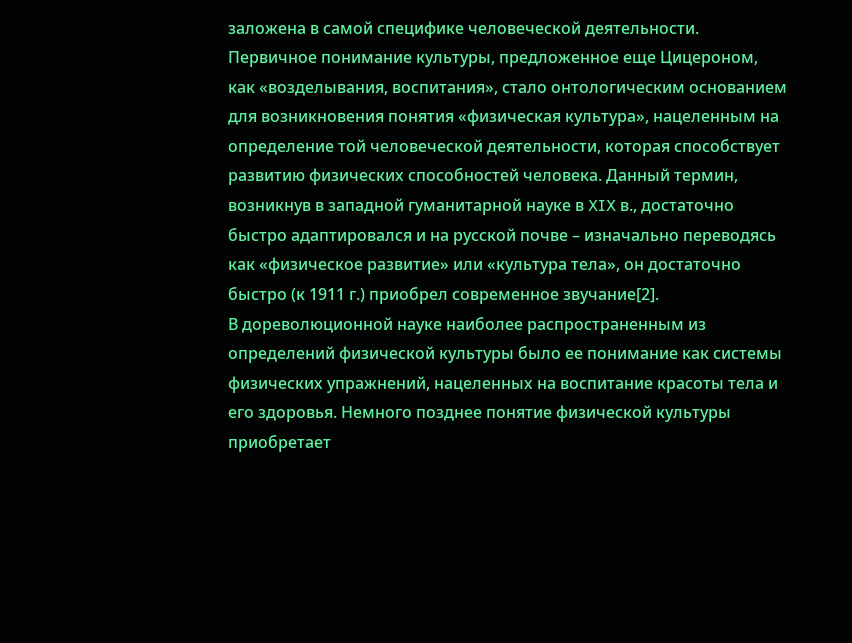заложена в самой специфике человеческой деятельности.
Первичное понимание культуры, предложенное еще Цицероном, как «возделывания, воспитания», стало онтологическим основанием для возникновения понятия «физическая культура», нацеленным на определение той человеческой деятельности, которая способствует развитию физических способностей человека. Данный термин, возникнув в западной гуманитарной науке в XIX в., достаточно быстро адаптировался и на русской почве – изначально переводясь как «физическое развитие» или «культура тела», он достаточно быстро (к 1911 г.) приобрел современное звучание[2].
В дореволюционной науке наиболее распространенным из определений физической культуры было ее понимание как системы физических упражнений, нацеленных на воспитание красоты тела и его здоровья. Немного позднее понятие физической культуры приобретает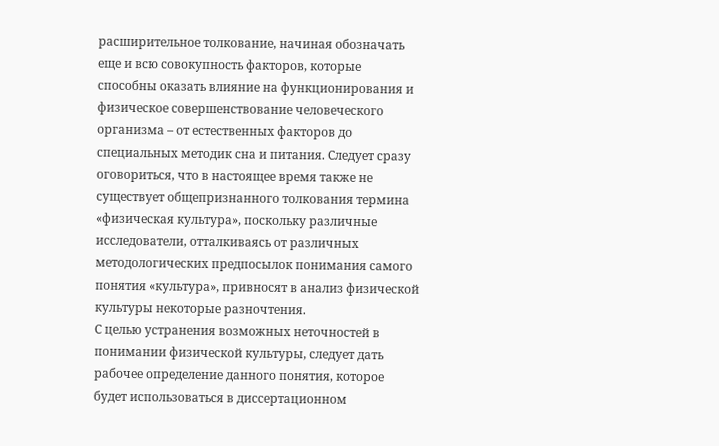расширительное толкование, начиная обозначать еще и всю совокупность факторов, которые способны оказать влияние на функционирования и физическое совершенствование человеческого организма – от естественных факторов до специальных методик сна и питания. Следует сразу оговориться, что в настоящее время также не существует общепризнанного толкования термина «физическая культура», поскольку различные исследователи, отталкиваясь от различных методологических предпосылок понимания самого понятия «культура», привносят в анализ физической культуры некоторые разночтения.
С целью устранения возможных неточностей в понимании физической культуры, следует дать рабочее определение данного понятия, которое будет использоваться в диссертационном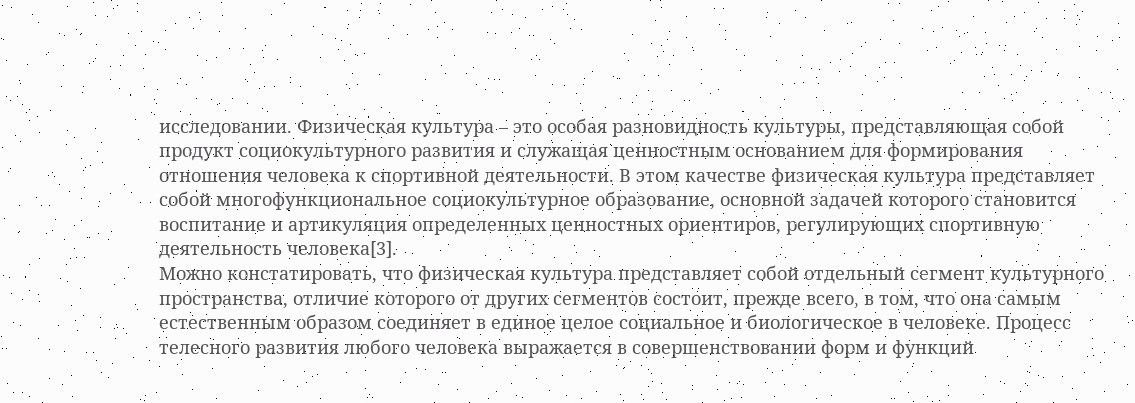исследовании. Физическая культура – это особая разновидность культуры, представляющая собой продукт социокультурного развития и служащая ценностным основанием для формирования отношения человека к спортивной деятельности. В этом качестве физическая культура представляет собой многофункциональное социокультурное образование, основной задачей которого становится воспитание и артикуляция определенных ценностных ориентиров, регулирующих спортивную деятельность человека[3].
Можно констатировать, что физическая культура представляет собой отдельный сегмент культурного пространства, отличие которого от других сегментов состоит, прежде всего, в том, что она самым естественным образом соединяет в единое целое социальное и биологическое в человеке. Процесс телесного развития любого человека выражается в совершенствовании форм и функций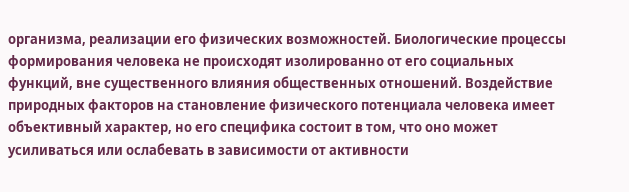организма, реализации его физических возможностей. Биологические процессы формирования человека не происходят изолированно от его социальных функций, вне существенного влияния общественных отношений. Воздействие природных факторов на становление физического потенциала человека имеет объективный характер, но его специфика состоит в том, что оно может усиливаться или ослабевать в зависимости от активности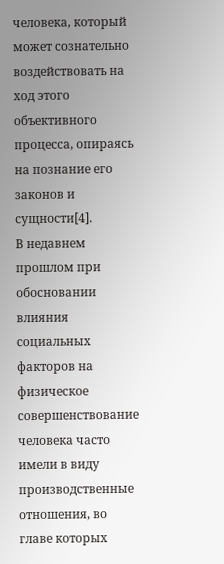человека, который может сознательно воздействовать на ход этого объективного процесса, опираясь на познание его законов и сущности[4].
В недавнем прошлом при обосновании влияния социальных факторов на физическое совершенствование человека часто имели в виду производственные отношения, во главе которых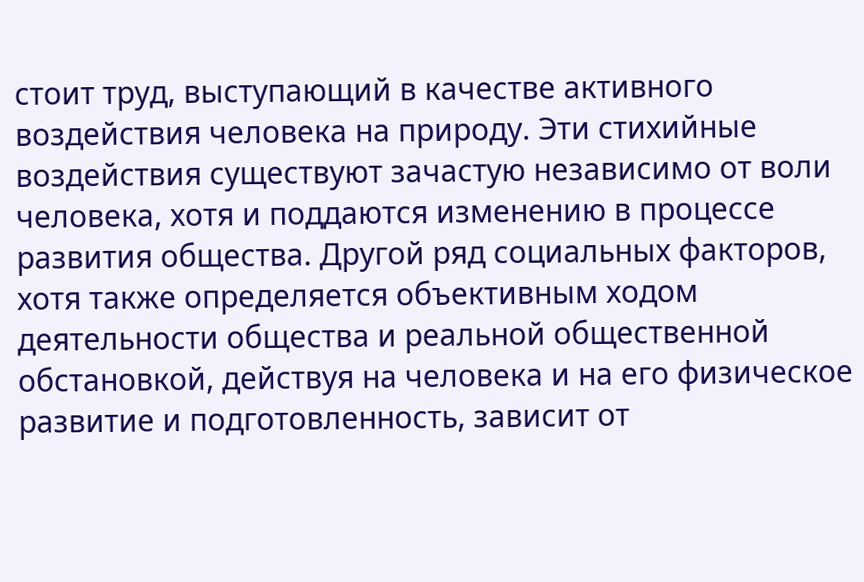стоит труд, выступающий в качестве активного воздействия человека на природу. Эти стихийные воздействия существуют зачастую независимо от воли человека, хотя и поддаются изменению в процессе развития общества. Другой ряд социальных факторов, хотя также определяется объективным ходом деятельности общества и реальной общественной обстановкой, действуя на человека и на его физическое развитие и подготовленность, зависит от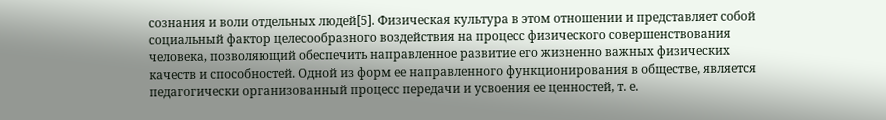сознания и воли отдельных людей[5]. Физическая культура в этом отношении и представляет собой социальный фактор целесообразного воздействия на процесс физического совершенствования человека, позволяющий обеспечить направленное развитие его жизненно важных физических качеств и способностей. Одной из форм ее направленного функционирования в обществе, является педагогически организованный процесс передачи и усвоения ее ценностей, т. е.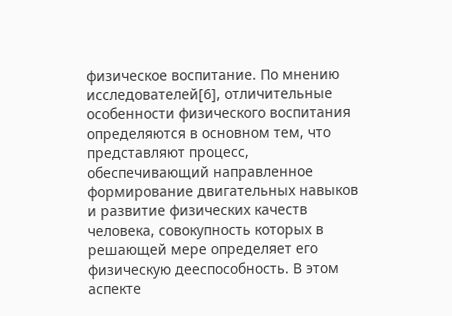физическое воспитание. По мнению исследователей[6], отличительные особенности физического воспитания определяются в основном тем, что представляют процесс, обеспечивающий направленное формирование двигательных навыков и развитие физических качеств человека, совокупность которых в решающей мере определяет его физическую дееспособность. В этом аспекте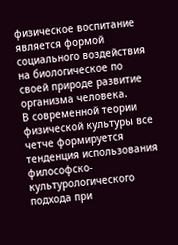физическое воспитание является формой социального воздействия на биологическое по своей природе развитие организма человека.
В современной теории физической культуры все четче формируется тенденция использования философско-культурологического подхода при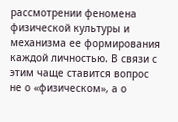рассмотрении феномена физической культуры и механизма ее формирования каждой личностью. В связи с этим чаще ставится вопрос не о «физическом», а о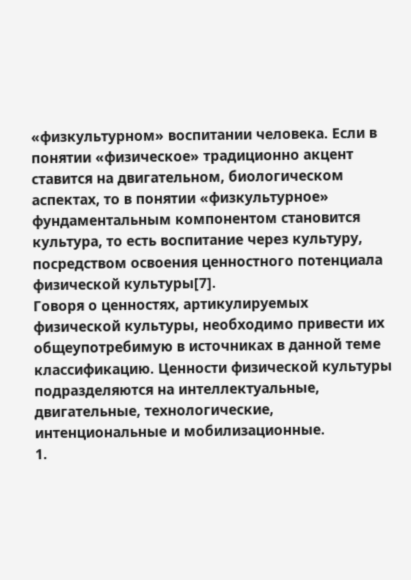«физкультурном» воспитании человека. Если в понятии «физическое» традиционно акцент ставится на двигательном, биологическом аспектах, то в понятии «физкультурное» фундаментальным компонентом становится культура, то есть воспитание через культуру, посредством освоения ценностного потенциала физической культуры[7].
Говоря о ценностях, артикулируемых физической культуры, необходимо привести их общеупотребимую в источниках в данной теме классификацию. Ценности физической культуры подразделяются на интеллектуальные, двигательные, технологические, интенциональные и мобилизационные.
1.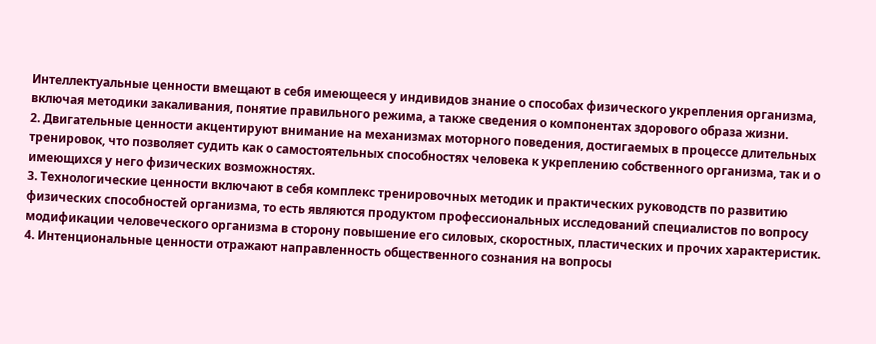Интеллектуальные ценности вмещают в себя имеющееся у индивидов знание о способах физического укрепления организма, включая методики закаливания, понятие правильного режима, а также сведения о компонентах здорового образа жизни.
2. Двигательные ценности акцентируют внимание на механизмах моторного поведения, достигаемых в процессе длительных тренировок, что позволяет судить как о самостоятельных способностях человека к укреплению собственного организма, так и о имеющихся у него физических возможностях.
3. Технологические ценности включают в себя комплекс тренировочных методик и практических руководств по развитию физических способностей организма, то есть являются продуктом профессиональных исследований специалистов по вопросу модификации человеческого организма в сторону повышение его силовых, скоростных, пластических и прочих характеристик.
4. Интенциональные ценности отражают направленность общественного сознания на вопросы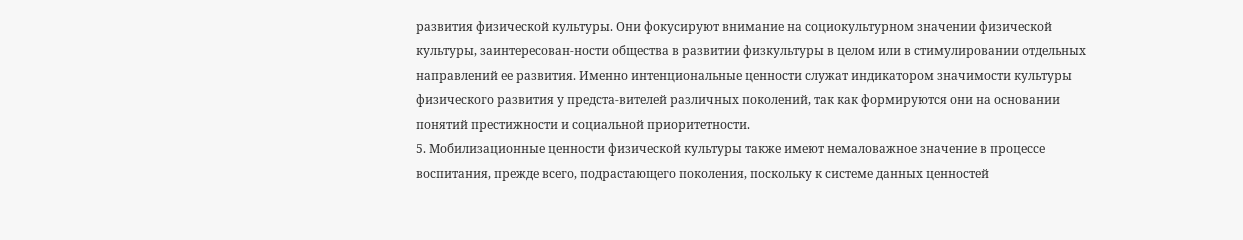развития физической культуры. Они фокусируют внимание на социокультурном значении физической культуры, заинтересован-ности общества в развитии физкультуры в целом или в стимулировании отдельных направлений ее развития. Именно интенциональные ценности служат индикатором значимости культуры физического развития у предста-вителей различных поколений, так как формируются они на основании понятий престижности и социальной приоритетности.
5. Мобилизационные ценности физической культуры также имеют немаловажное значение в процессе воспитания, прежде всего, подрастающего поколения, поскольку к системе данных ценностей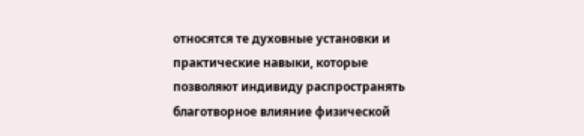относятся те духовные установки и практические навыки, которые позволяют индивиду распространять благотворное влияние физической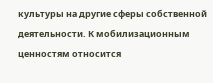культуры на другие сферы собственной деятельности. К мобилизационным ценностям относится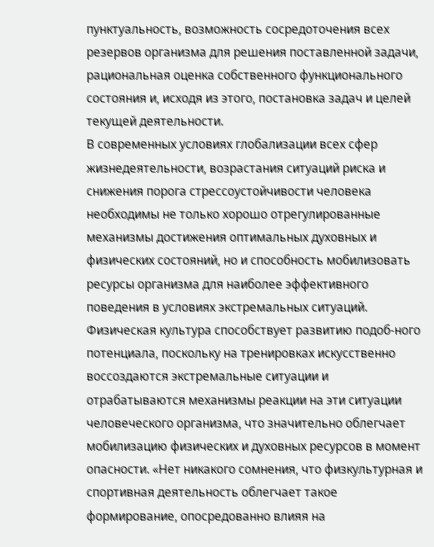пунктуальность, возможность сосредоточения всех резервов организма для решения поставленной задачи, рациональная оценка собственного функционального состояния и, исходя из этого, постановка задач и целей текущей деятельности.
В современных условиях глобализации всех сфер жизнедеятельности, возрастания ситуаций риска и снижения порога стрессоустойчивости человека необходимы не только хорошо отрегулированные механизмы достижения оптимальных духовных и физических состояний, но и способность мобилизовать ресурсы организма для наиболее эффективного поведения в условиях экстремальных ситуаций. Физическая культура способствует развитию подоб-ного потенциала, поскольку на тренировках искусственно воссоздаются экстремальные ситуации и отрабатываются механизмы реакции на эти ситуации человеческого организма, что значительно облегчает мобилизацию физических и духовных ресурсов в момент опасности. «Нет никакого сомнения, что физкультурная и спортивная деятельность облегчает такое формирование, опосредованно влияя на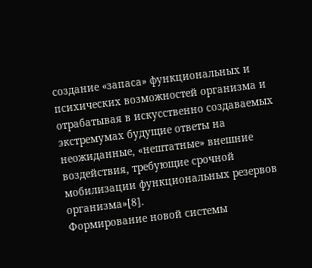создание «запаса» функциональных и психических возможностей организма и отрабатывая в искусственно создаваемых экстремумах будущие ответы на неожиданные, «нештатные» внешние воздействия, требующие срочной мобилизации функциональных резервов организма»[8].
Формирование новой системы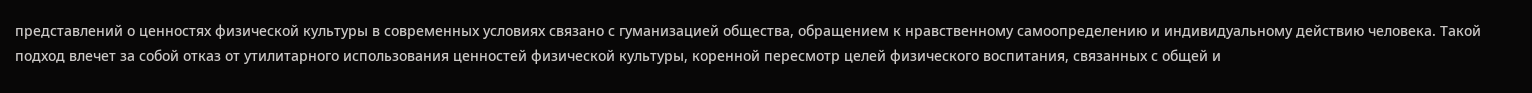представлений о ценностях физической культуры в современных условиях связано с гуманизацией общества, обращением к нравственному самоопределению и индивидуальному действию человека. Такой подход влечет за собой отказ от утилитарного использования ценностей физической культуры, коренной пересмотр целей физического воспитания, связанных с общей и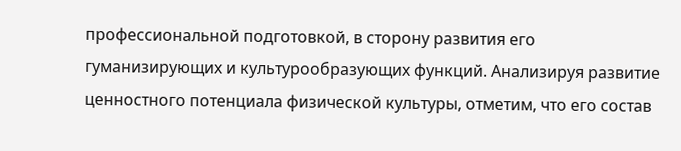профессиональной подготовкой, в сторону развития его гуманизирующих и культурообразующих функций. Анализируя развитие ценностного потенциала физической культуры, отметим, что его состав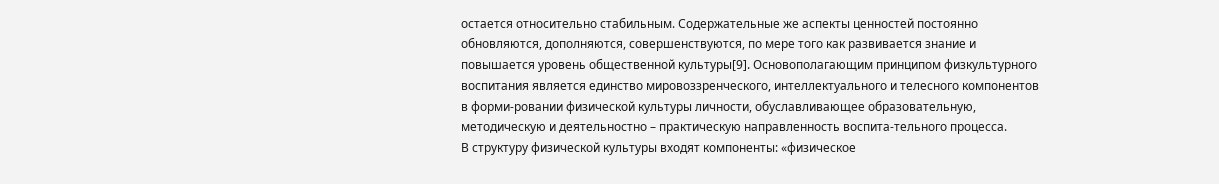остается относительно стабильным. Содержательные же аспекты ценностей постоянно обновляются, дополняются, совершенствуются, по мере того как развивается знание и повышается уровень общественной культуры[9]. Основополагающим принципом физкультурного воспитания является единство мировоззренческого, интеллектуального и телесного компонентов в форми-ровании физической культуры личности, обуславливающее образовательную, методическую и деятельностно – практическую направленность воспита-тельного процесса.
В структуру физической культуры входят компоненты: «физическое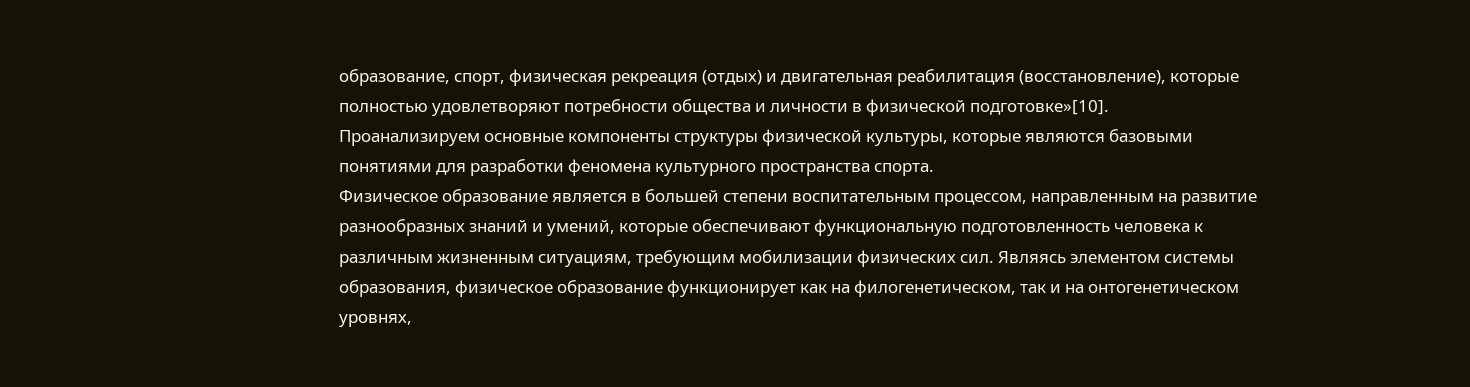образование, спорт, физическая рекреация (отдых) и двигательная реабилитация (восстановление), которые полностью удовлетворяют потребности общества и личности в физической подготовке»[10].
Проанализируем основные компоненты структуры физической культуры, которые являются базовыми понятиями для разработки феномена культурного пространства спорта.
Физическое образование является в большей степени воспитательным процессом, направленным на развитие разнообразных знаний и умений, которые обеспечивают функциональную подготовленность человека к различным жизненным ситуациям, требующим мобилизации физических сил. Являясь элементом системы образования, физическое образование функционирует как на филогенетическом, так и на онтогенетическом уровнях,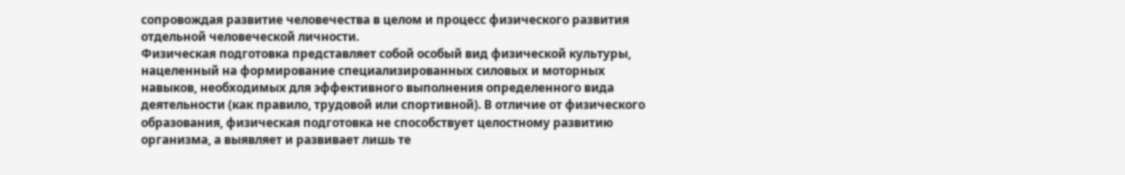сопровождая развитие человечества в целом и процесс физического развития отдельной человеческой личности.
Физическая подготовка представляет собой особый вид физической культуры, нацеленный на формирование специализированных силовых и моторных навыков, необходимых для эффективного выполнения определенного вида деятельности (как правило, трудовой или спортивной). В отличие от физического образования, физическая подготовка не способствует целостному развитию организма, а выявляет и развивает лишь те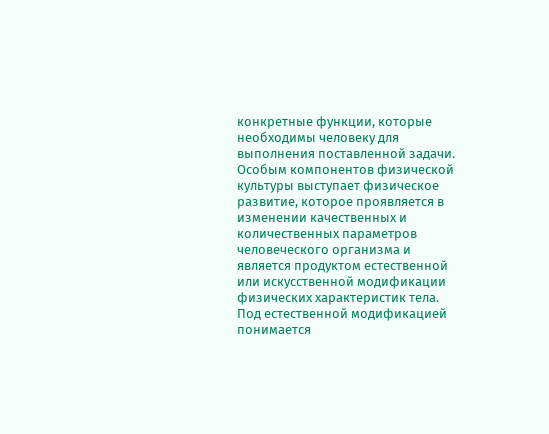конкретные функции, которые необходимы человеку для выполнения поставленной задачи.
Особым компонентов физической культуры выступает физическое развитие, которое проявляется в изменении качественных и количественных параметров человеческого организма и является продуктом естественной или искусственной модификации физических характеристик тела. Под естественной модификацией понимается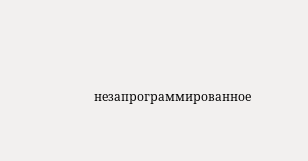незапрограммированное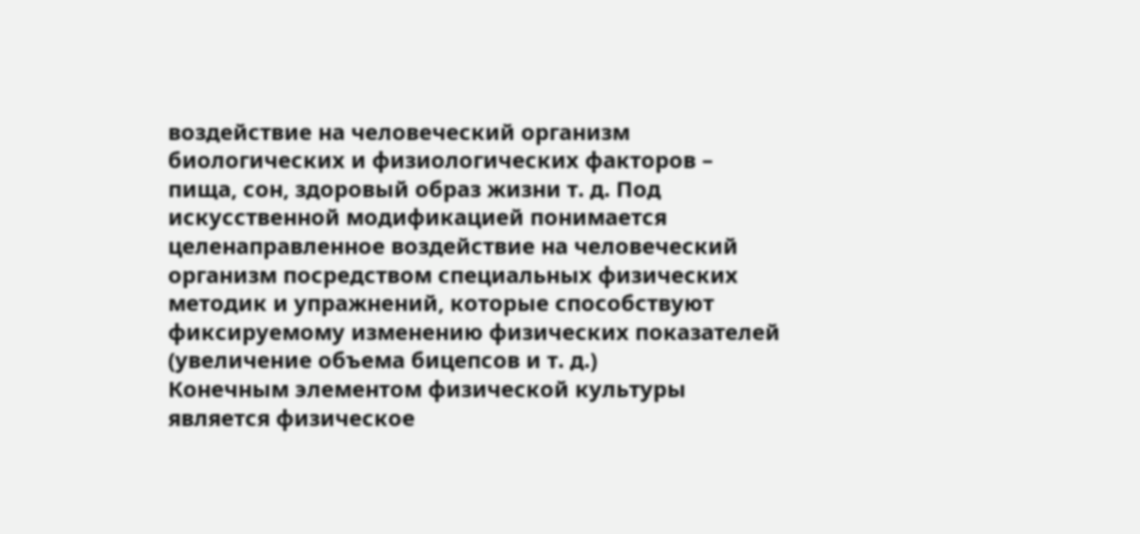воздействие на человеческий организм биологических и физиологических факторов – пища, сон, здоровый образ жизни т. д. Под искусственной модификацией понимается целенаправленное воздействие на человеческий организм посредством специальных физических методик и упражнений, которые способствуют фиксируемому изменению физических показателей (увеличение объема бицепсов и т. д.)
Конечным элементом физической культуры является физическое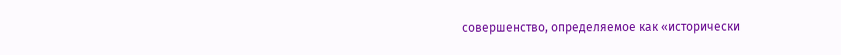совершенство, определяемое как «исторически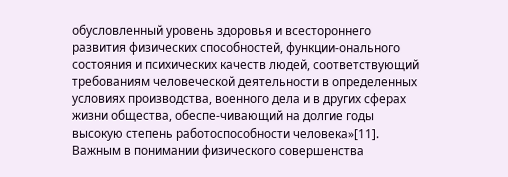обусловленный уровень здоровья и всестороннего развития физических способностей, функции-онального состояния и психических качеств людей, соответствующий требованиям человеческой деятельности в определенных условиях производства, военного дела и в других сферах жизни общества, обеспе-чивающий на долгие годы высокую степень работоспособности человека»[11]. Важным в понимании физического совершенства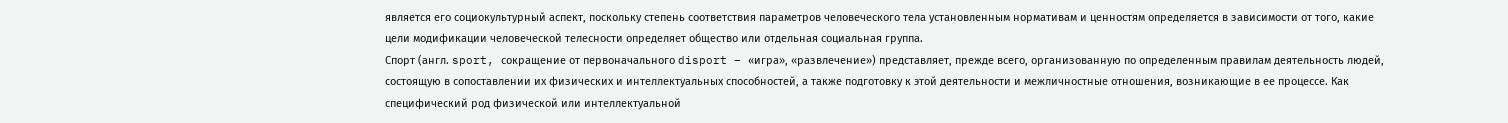является его социокультурный аспект, поскольку степень соответствия параметров человеческого тела установленным нормативам и ценностям определяется в зависимости от того, какие цели модификации человеческой телесности определяет общество или отдельная социальная группа.
Спорт (англ. sport, сокращение от первоначального disport – «игра», «развлечение») представляет, прежде всего, организованную по определенным правилам деятельность людей, состоящую в сопоставлении их физических и интеллектуальных способностей, а также подготовку к этой деятельности и межличностные отношения, возникающие в ее процессе. Как специфический род физической или интеллектуальной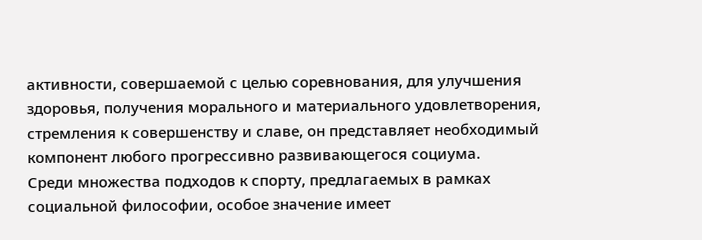активности, совершаемой с целью соревнования, для улучшения здоровья, получения морального и материального удовлетворения, стремления к совершенству и славе, он представляет необходимый компонент любого прогрессивно развивающегося социума.
Среди множества подходов к спорту, предлагаемых в рамках социальной философии, особое значение имеет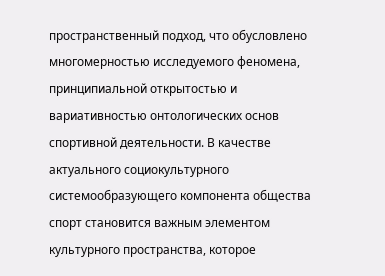пространственный подход, что обусловлено многомерностью исследуемого феномена, принципиальной открытостью и вариативностью онтологических основ спортивной деятельности. В качестве актуального социокультурного системообразующего компонента общества спорт становится важным элементом культурного пространства, которое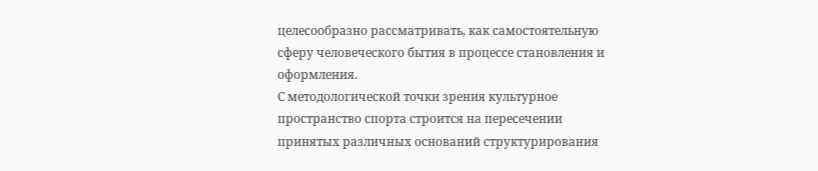целесообразно рассматривать, как самостоятельную сферу человеческого бытия в процессе становления и оформления.
С методологической точки зрения культурное пространство спорта строится на пересечении принятых различных оснований структурирования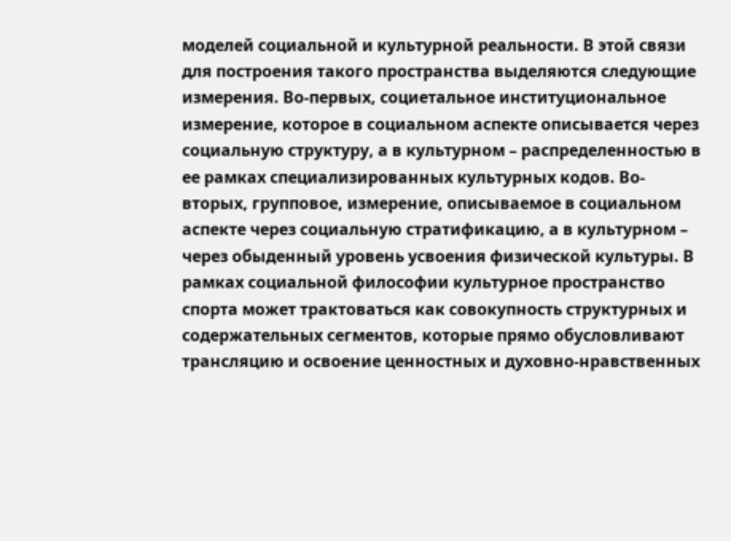моделей социальной и культурной реальности. В этой связи для построения такого пространства выделяются следующие измерения. Во-первых, социетальное институциональное измерение, которое в социальном аспекте описывается через социальную структуру, а в культурном – распределенностью в ее рамках специализированных культурных кодов. Во-вторых, групповое, измерение, описываемое в социальном аспекте через социальную стратификацию, а в культурном – через обыденный уровень усвоения физической культуры. В рамках социальной философии культурное пространство спорта может трактоваться как совокупность структурных и содержательных сегментов, которые прямо обусловливают трансляцию и освоение ценностных и духовно-нравственных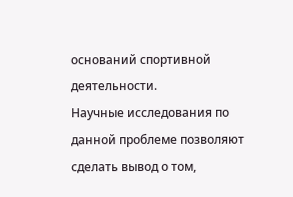оснований спортивной деятельности.
Научные исследования по данной проблеме позволяют сделать вывод о том,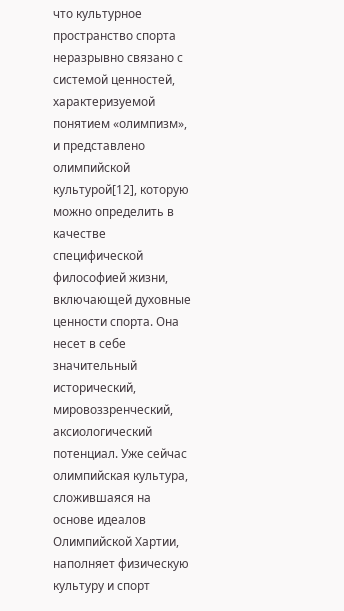что культурное пространство спорта неразрывно связано с системой ценностей, характеризуемой понятием «олимпизм», и представлено олимпийской культурой[12], которую можно определить в качестве специфической философией жизни, включающей духовные ценности спорта. Она несет в себе значительный исторический, мировоззренческий, аксиологический потенциал. Уже сейчас олимпийская культура, сложившаяся на основе идеалов Олимпийской Хартии, наполняет физическую культуру и спорт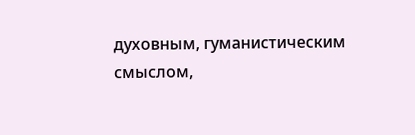духовным, гуманистическим смыслом,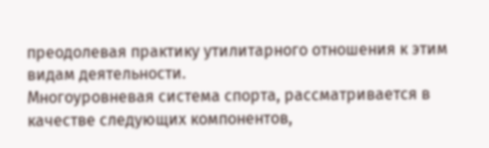преодолевая практику утилитарного отношения к этим видам деятельности.
Многоуровневая система спорта, рассматривается в качестве следующих компонентов,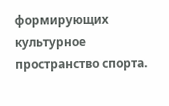формирующих культурное пространство спорта.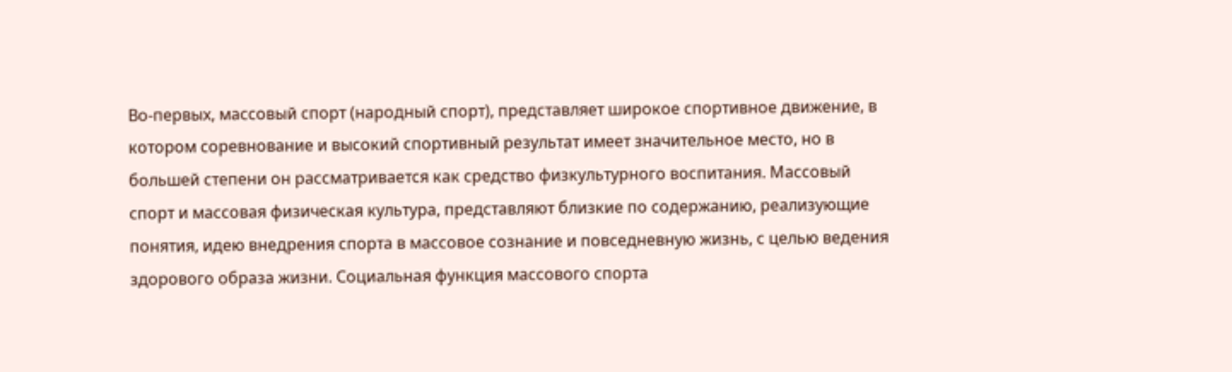Во-первых, массовый спорт (народный спорт), представляет широкое спортивное движение, в котором соревнование и высокий спортивный результат имеет значительное место, но в большей степени он рассматривается как средство физкультурного воспитания. Массовый спорт и массовая физическая культура, представляют близкие по содержанию, реализующие понятия, идею внедрения спорта в массовое сознание и повседневную жизнь, с целью ведения здорового образа жизни. Социальная функция массового спорта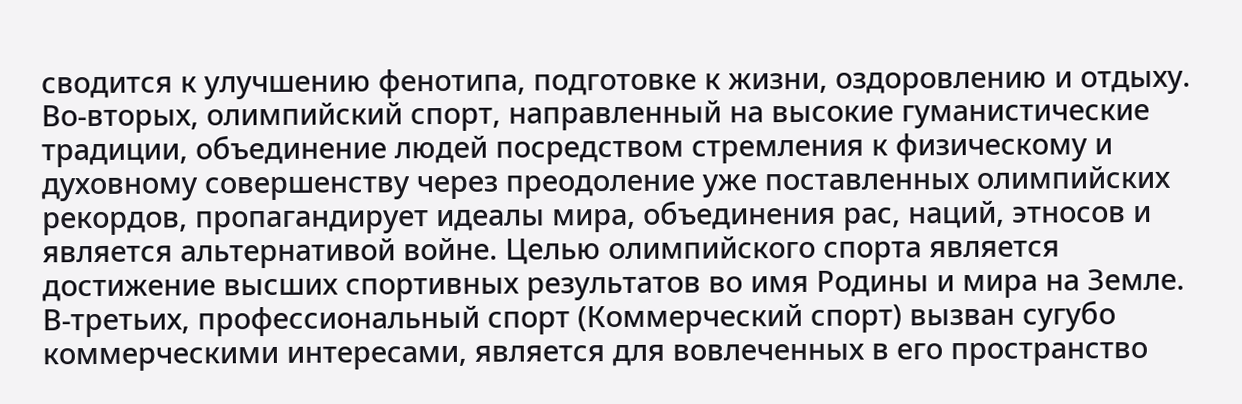сводится к улучшению фенотипа, подготовке к жизни, оздоровлению и отдыху.
Во-вторых, олимпийский спорт, направленный на высокие гуманистические традиции, объединение людей посредством стремления к физическому и духовному совершенству через преодоление уже поставленных олимпийских рекордов, пропагандирует идеалы мира, объединения рас, наций, этносов и является альтернативой войне. Целью олимпийского спорта является достижение высших спортивных результатов во имя Родины и мира на Земле.
В-третьих, профессиональный спорт (Коммерческий спорт) вызван сугубо коммерческими интересами, является для вовлеченных в его пространство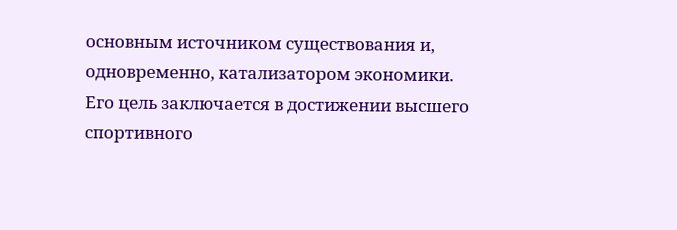основным источником существования и, одновременно, катализатором экономики. Его цель заключается в достижении высшего спортивного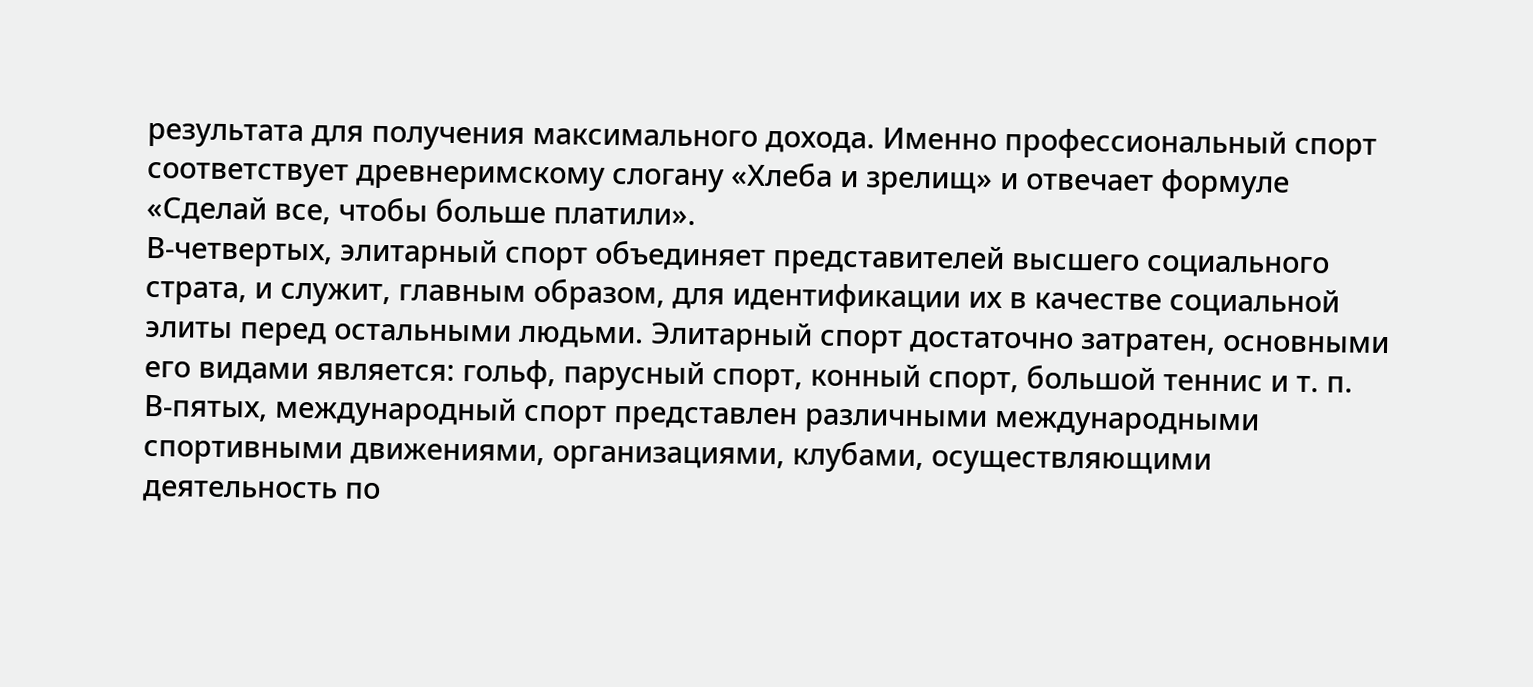результата для получения максимального дохода. Именно профессиональный спорт соответствует древнеримскому слогану «Хлеба и зрелищ» и отвечает формуле «Сделай все, чтобы больше платили».
В-четвертых, элитарный спорт объединяет представителей высшего социального страта, и служит, главным образом, для идентификации их в качестве социальной элиты перед остальными людьми. Элитарный спорт достаточно затратен, основными его видами является: гольф, парусный спорт, конный спорт, большой теннис и т. п.
В-пятых, международный спорт представлен различными международными спортивными движениями, организациями, клубами, осуществляющими деятельность по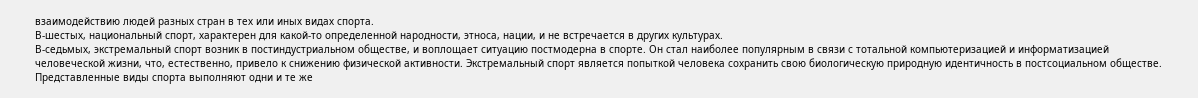взаимодействию людей разных стран в тех или иных видах спорта.
В-шестых, национальный спорт, характерен для какой-то определенной народности, этноса, нации, и не встречается в других культурах.
В-седьмых, экстремальный спорт возник в постиндустриальном обществе, и воплощает ситуацию постмодерна в спорте. Он стал наиболее популярным в связи с тотальной компьютеризацией и информатизацией человеческой жизни, что, естественно, привело к снижению физической активности. Экстремальный спорт является попыткой человека сохранить свою биологическую природную идентичность в постсоциальном обществе.
Представленные виды спорта выполняют одни и те же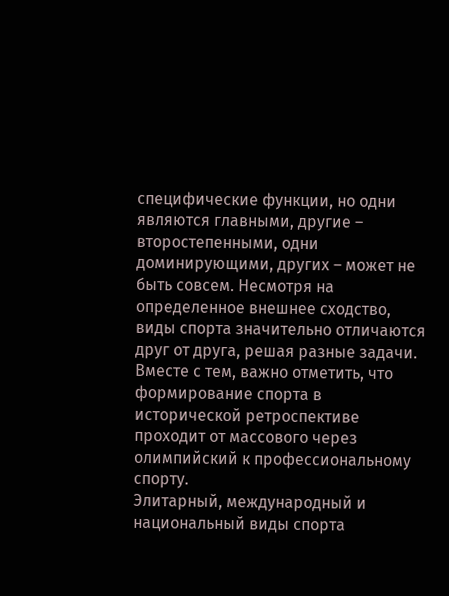специфические функции, но одни являются главными, другие – второстепенными, одни доминирующими, других – может не быть совсем. Несмотря на определенное внешнее сходство, виды спорта значительно отличаются друг от друга, решая разные задачи. Вместе с тем, важно отметить, что формирование спорта в исторической ретроспективе проходит от массового через олимпийский к профессиональному спорту.
Элитарный, международный и национальный виды спорта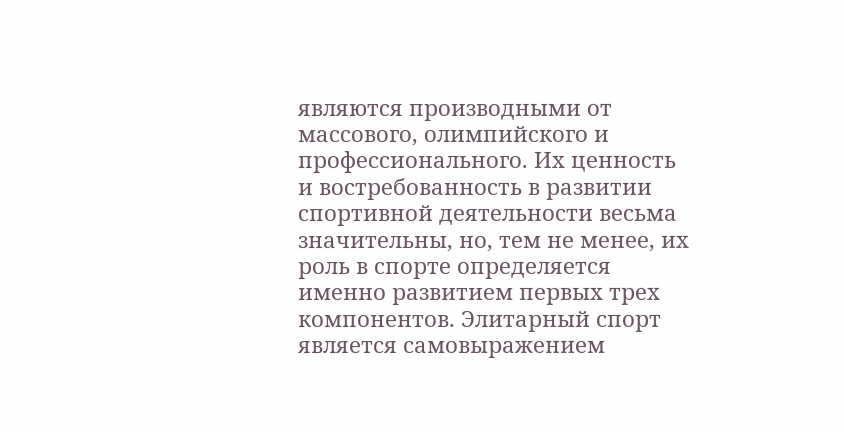являются производными от массового, олимпийского и профессионального. Их ценность и востребованность в развитии спортивной деятельности весьма значительны, но, тем не менее, их роль в спорте определяется именно развитием первых трех компонентов. Элитарный спорт является самовыражением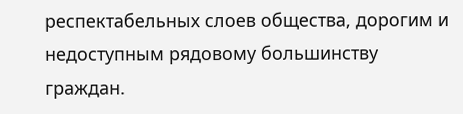респектабельных слоев общества, дорогим и недоступным рядовому большинству граждан.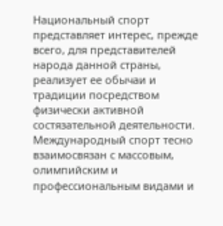Национальный спорт представляет интерес, прежде всего, для представителей народа данной страны, реализует ее обычаи и традиции посредством физически активной состязательной деятельности. Международный спорт тесно взаимосвязан с массовым, олимпийским и профессиональным видами и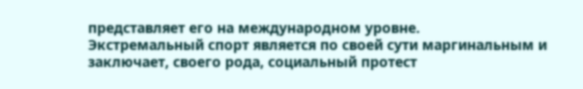представляет его на международном уровне.
Экстремальный спорт является по своей сути маргинальным и заключает, своего рода, социальный протест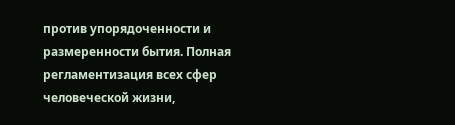против упорядоченности и размеренности бытия. Полная регламентизация всех сфер человеческой жизни,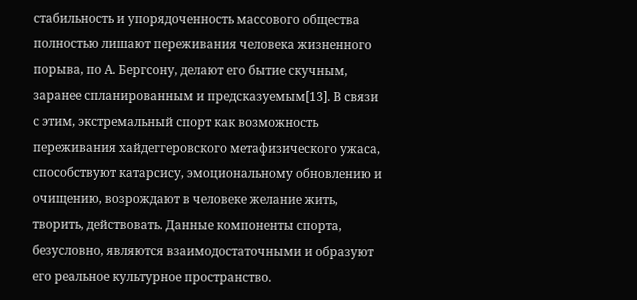стабильность и упорядоченность массового общества полностью лишают переживания человека жизненного порыва, по А. Бергсону, делают его бытие скучным, заранее спланированным и предсказуемым[13]. В связи с этим, экстремальный спорт как возможность переживания хайдеггеровского метафизического ужаса, способствуют катарсису, эмоциональному обновлению и очищению, возрождают в человеке желание жить, творить, действовать. Данные компоненты спорта, безусловно, являются взаимодостаточными и образуют его реальное культурное пространство.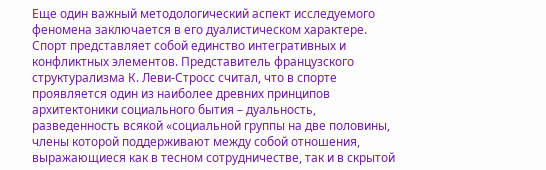Еще один важный методологический аспект исследуемого феномена заключается в его дуалистическом характере. Спорт представляет собой единство интегративных и конфликтных элементов. Представитель французского структурализма К. Леви-Стросс считал, что в спорте проявляется один из наиболее древних принципов архитектоники социального бытия – дуальность, разведенность всякой «социальной группы на две половины, члены которой поддерживают между собой отношения, выражающиеся как в тесном сотрудничестве, так и в скрытой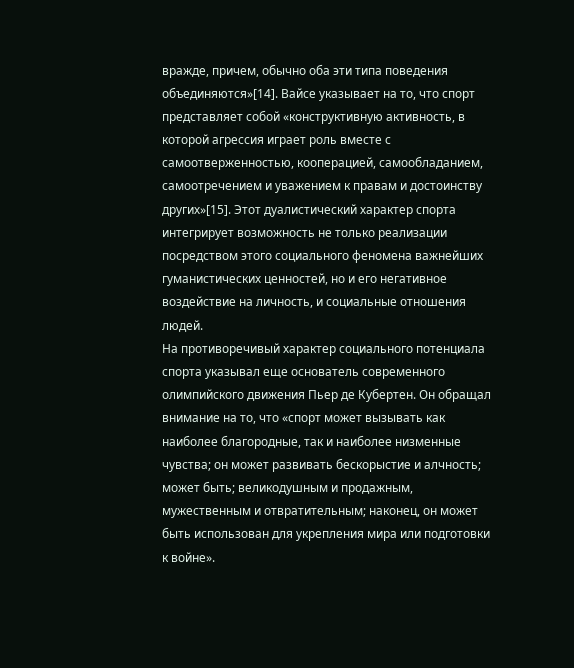вражде, причем, обычно оба эти типа поведения объединяются»[14]. Вайсе указывает на то, что спорт представляет собой «конструктивную активность, в которой агрессия играет роль вместе с самоотверженностью, кооперацией, самообладанием, самоотречением и уважением к правам и достоинству других»[15]. Этот дуалистический характер спорта интегрирует возможность не только реализации посредством этого социального феномена важнейших гуманистических ценностей, но и его негативное воздействие на личность, и социальные отношения людей.
На противоречивый характер социального потенциала спорта указывал еще основатель современного олимпийского движения Пьер де Кубертен. Он обращал внимание на то, что «спорт может вызывать как наиболее благородные, так и наиболее низменные чувства; он может развивать бескорыстие и алчность; может быть; великодушным и продажным, мужественным и отвратительным; наконец, он может быть использован для укрепления мира или подготовки к войне».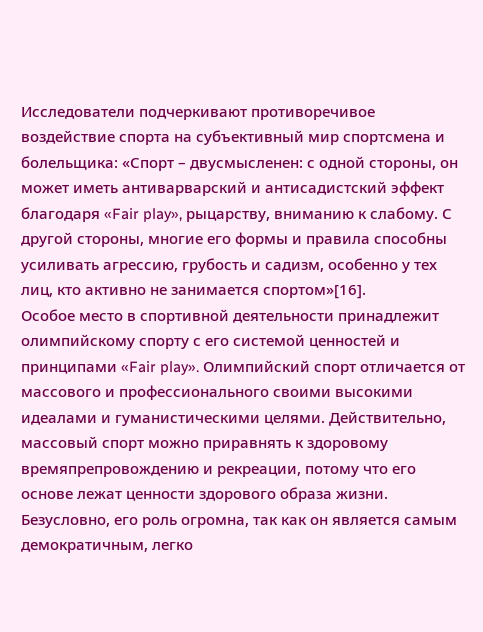Исследователи подчеркивают противоречивое воздействие спорта на субъективный мир спортсмена и болельщика: «Спорт – двусмысленен: с одной стороны, он может иметь антиварварский и антисадистский эффект благодаря «Fair play», рыцарству, вниманию к слабому. С другой стороны, многие его формы и правила способны усиливать агрессию, грубость и садизм, особенно у тех лиц, кто активно не занимается спортом»[16].
Особое место в спортивной деятельности принадлежит олимпийскому спорту с его системой ценностей и принципами «Fair play». Олимпийский спорт отличается от массового и профессионального своими высокими идеалами и гуманистическими целями. Действительно, массовый спорт можно приравнять к здоровому времяпрепровождению и рекреации, потому что его основе лежат ценности здорового образа жизни. Безусловно, его роль огромна, так как он является самым демократичным, легко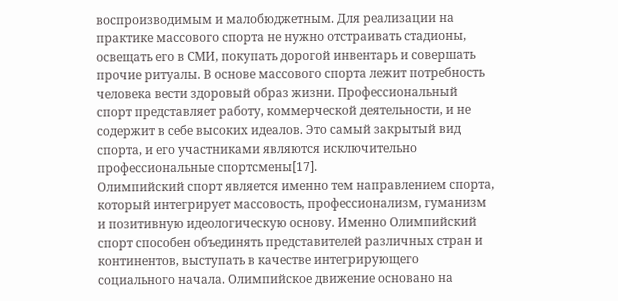воспроизводимым и малобюджетным. Для реализации на практике массового спорта не нужно отстраивать стадионы, освещать его в СМИ, покупать дорогой инвентарь и совершать прочие ритуалы. В основе массового спорта лежит потребность человека вести здоровый образ жизни. Профессиональный спорт представляет работу, коммерческой деятельности, и не содержит в себе высоких идеалов. Это самый закрытый вид спорта, и его участниками являются исключительно профессиональные спортсмены[17].
Олимпийский спорт является именно тем направлением спорта, который интегрирует массовость, профессионализм, гуманизм и позитивную идеологическую основу. Именно Олимпийский спорт способен объединять представителей различных стран и континентов, выступать в качестве интегрирующего социального начала. Олимпийское движение основано на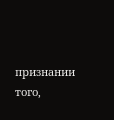признании того,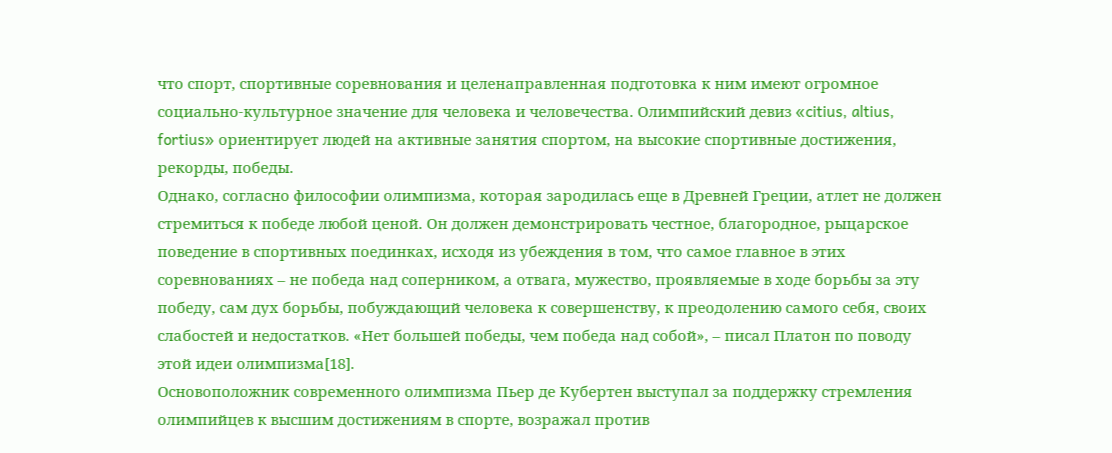что спорт, спортивные соревнования и целенаправленная подготовка к ним имеют огромное социально-культурное значение для человека и человечества. Олимпийский девиз «citius, altius, fortius» ориентирует людей на активные занятия спортом, на высокие спортивные достижения, рекорды, победы.
Однако, согласно философии олимпизма, которая зародилась еще в Древней Греции, атлет не должен стремиться к победе любой ценой. Он должен демонстрировать честное, благородное, рыцарское поведение в спортивных поединках, исходя из убеждения в том, что самое главное в этих соревнованиях – не победа над соперником, а отвага, мужество, проявляемые в ходе борьбы за эту победу, сам дух борьбы, побуждающий человека к совершенству, к преодолению самого себя, своих слабостей и недостатков. «Нет большей победы, чем победа над собой», – писал Платон по поводу этой идеи олимпизма[18].
Основоположник современного олимпизма Пьер де Кубертен выступал за поддержку стремления олимпийцев к высшим достижениям в спорте, возражал против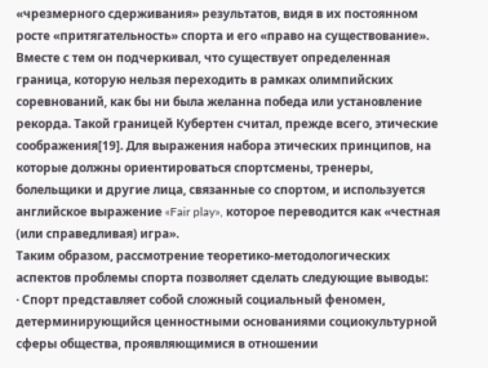«чрезмерного сдерживания» результатов, видя в их постоянном росте «притягательность» спорта и его «право на существование». Вместе с тем он подчеркивал, что существует определенная граница, которую нельзя переходить в рамках олимпийских соревнований, как бы ни была желанна победа или установление рекорда. Такой границей Кубертен считал, прежде всего, этические соображения[19]. Для выражения набора этических принципов, на которые должны ориентироваться спортсмены, тренеры, болельщики и другие лица, связанные со спортом, и используется английское выражение «Fair play», которое переводится как «честная (или справедливая) игра».
Таким образом, рассмотрение теоретико-методологических аспектов проблемы спорта позволяет сделать следующие выводы:
· Спорт представляет собой сложный социальный феномен, детерминирующийся ценностными основаниями социокультурной сферы общества, проявляющимися в отношении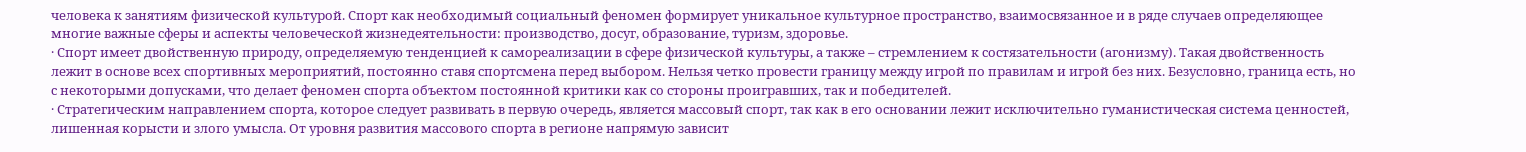человека к занятиям физической культурой. Спорт как необходимый социальный феномен формирует уникальное культурное пространство, взаимосвязанное и в ряде случаев определяющее многие важные сферы и аспекты человеческой жизнедеятельности: производство, досуг, образование, туризм, здоровье.
· Спорт имеет двойственную природу, определяемую тенденцией к самореализации в сфере физической культуры, а также – стремлением к состязательности (агонизму). Такая двойственность лежит в основе всех спортивных мероприятий, постоянно ставя спортсмена перед выбором. Нельзя четко провести границу между игрой по правилам и игрой без них. Безусловно, граница есть, но с некоторыми допусками, что делает феномен спорта объектом постоянной критики как со стороны проигравших, так и победителей.
· Стратегическим направлением спорта, которое следует развивать в первую очередь, является массовый спорт, так как в его основании лежит исключительно гуманистическая система ценностей, лишенная корысти и злого умысла. От уровня развития массового спорта в регионе напрямую зависит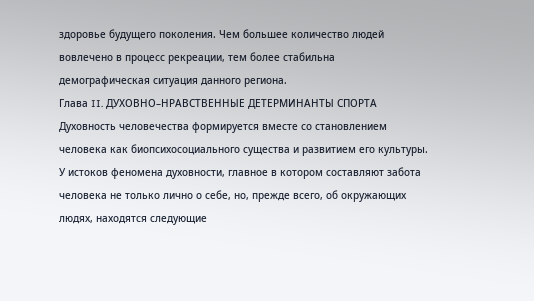здоровье будущего поколения. Чем большее количество людей вовлечено в процесс рекреации, тем более стабильна демографическая ситуация данного региона.
Глава II. ДУХОВНО–НРАВСТВЕННЫЕ ДЕТЕРМИНАНТЫ СПОРТА
Духовность человечества формируется вместе со становлением человека как биопсихосоциального существа и развитием его культуры. У истоков феномена духовности, главное в котором составляют забота человека не только лично о себе, но, прежде всего, об окружающих людях, находятся следующие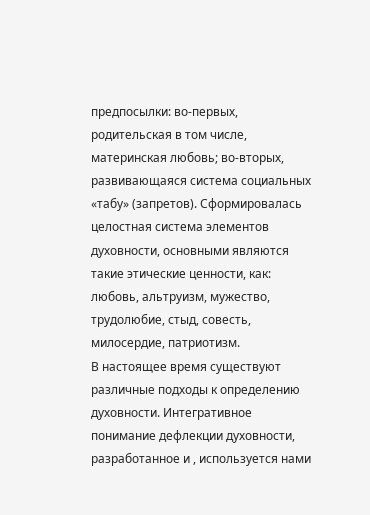предпосылки: во-первых, родительская в том числе, материнская любовь; во-вторых, развивающаяся система социальных «табу» (запретов). Сформировалась целостная система элементов духовности, основными являются такие этические ценности, как: любовь, альтруизм, мужество, трудолюбие, стыд, совесть, милосердие, патриотизм.
В настоящее время существуют различные подходы к определению духовности. Интегративное понимание дефлекции духовности, разработанное и , используется нами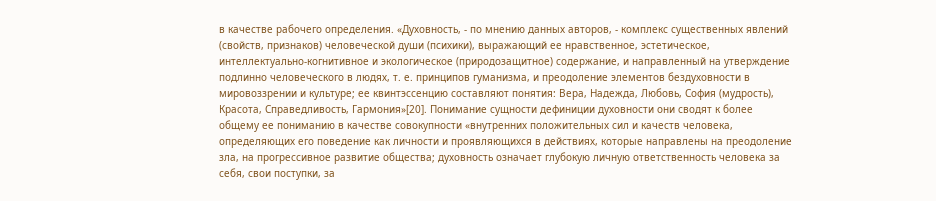в качестве рабочего определения. «Духовность, - по мнению данных авторов, - комплекс существенных явлений (свойств, признаков) человеческой души (психики), выражающий ее нравственное, эстетическое, интеллектуально-когнитивное и экологическое (природозащитное) содержание, и направленный на утверждение подлинно человеческого в людях, т. е. принципов гуманизма, и преодоление элементов бездуховности в мировоззрении и культуре; ее квинтэссенцию составляют понятия: Вера, Надежда, Любовь, София (мудрость), Красота, Справедливость, Гармония»[20]. Понимание сущности дефиниции духовности они сводят к более общему ее пониманию в качестве совокупности «внутренних положительных сил и качеств человека, определяющих его поведение как личности и проявляющихся в действиях, которые направлены на преодоление зла, на прогрессивное развитие общества; духовность означает глубокую личную ответственность человека за себя, свои поступки, за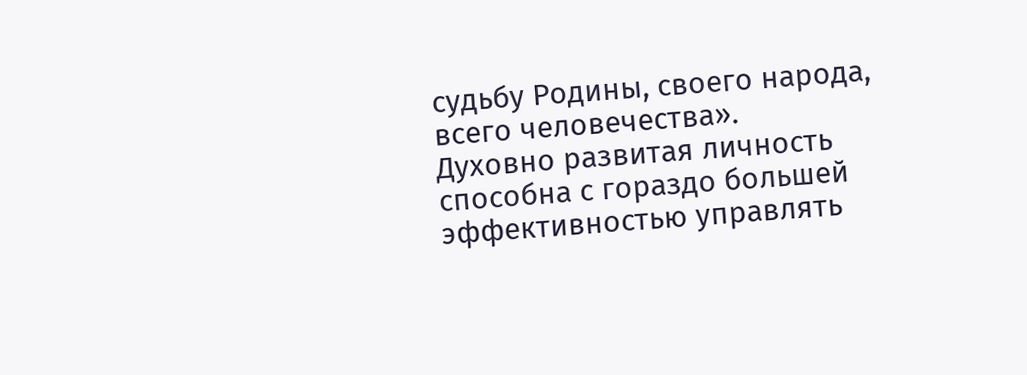судьбу Родины, своего народа, всего человечества».
Духовно развитая личность способна с гораздо большей эффективностью управлять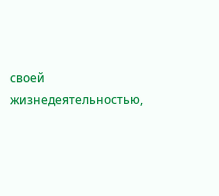своей жизнедеятельностью,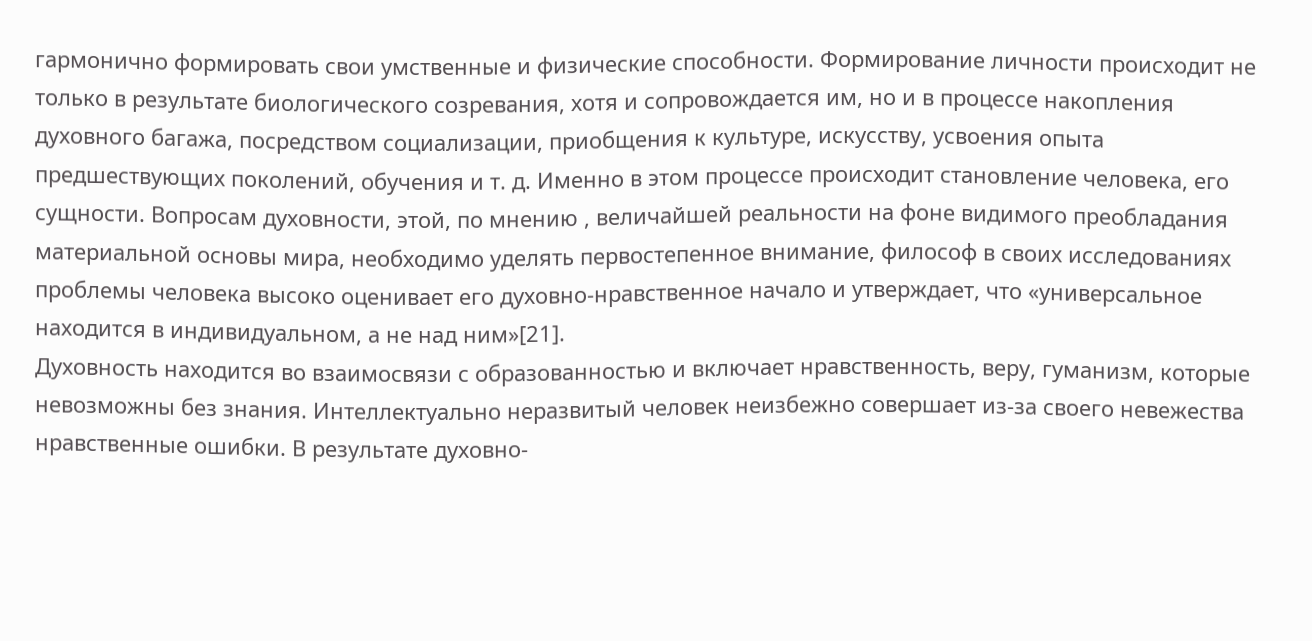гармонично формировать свои умственные и физические способности. Формирование личности происходит не только в результате биологического созревания, хотя и сопровождается им, но и в процессе накопления духовного багажа, посредством социализации, приобщения к культуре, искусству, усвоения опыта предшествующих поколений, обучения и т. д. Именно в этом процессе происходит становление человека, его сущности. Вопросам духовности, этой, по мнению , величайшей реальности на фоне видимого преобладания материальной основы мира, необходимо уделять первостепенное внимание, философ в своих исследованиях проблемы человека высоко оценивает его духовно-нравственное начало и утверждает, что «универсальное находится в индивидуальном, а не над ним»[21].
Духовность находится во взаимосвязи с образованностью и включает нравственность, веру, гуманизм, которые невозможны без знания. Интеллектуально неразвитый человек неизбежно совершает из-за своего невежества нравственные ошибки. В результате духовно-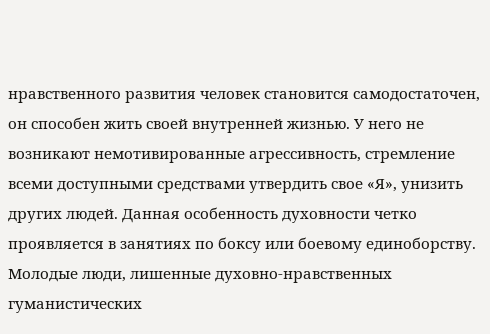нравственного развития человек становится самодостаточен, он способен жить своей внутренней жизнью. У него не возникают немотивированные агрессивность, стремление всеми доступными средствами утвердить свое «Я», унизить других людей. Данная особенность духовности четко проявляется в занятиях по боксу или боевому единоборству. Молодые люди, лишенные духовно-нравственных гуманистических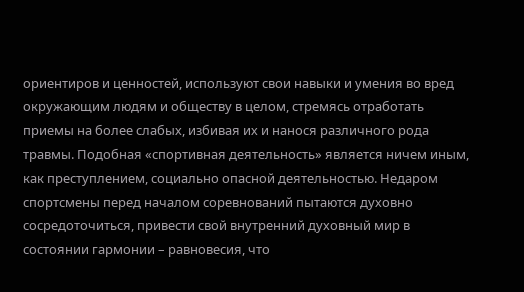ориентиров и ценностей, используют свои навыки и умения во вред окружающим людям и обществу в целом, стремясь отработать приемы на более слабых, избивая их и нанося различного рода травмы. Подобная «спортивная деятельность» является ничем иным, как преступлением, социально опасной деятельностью. Недаром спортсмены перед началом соревнований пытаются духовно сосредоточиться, привести свой внутренний духовный мир в состоянии гармонии – равновесия, что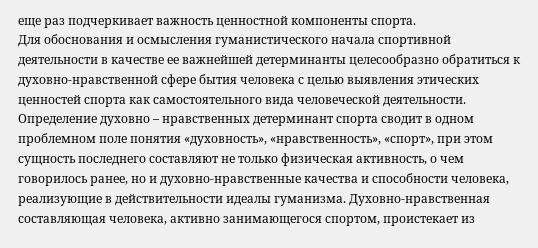еще раз подчеркивает важность ценностной компоненты спорта.
Для обоснования и осмысления гуманистического начала спортивной деятельности в качестве ее важнейшей детерминанты целесообразно обратиться к духовно-нравственной сфере бытия человека с целью выявления этических ценностей спорта как самостоятельного вида человеческой деятельности. Определение духовно – нравственных детерминант спорта сводит в одном проблемном поле понятия «духовность», «нравственность», «спорт», при этом сущность последнего составляют не только физическая активность, о чем говорилось ранее, но и духовно-нравственные качества и способности человека, реализующие в действительности идеалы гуманизма. Духовно-нравственная составляющая человека, активно занимающегося спортом, проистекает из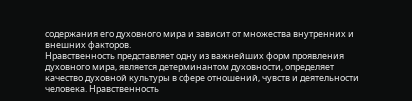содержания его духовного мира и зависит от множества внутренних и внешних факторов.
Нравственность представляет одну из важнейших форм проявления духовного мира, является детерминантом духовности, определяет качество духовной культуры в сфере отношений, чувств и деятельности человека. Нравственность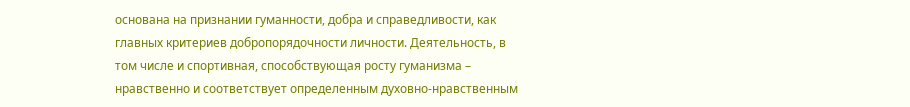основана на признании гуманности, добра и справедливости, как главных критериев добропорядочности личности. Деятельность, в том числе и спортивная, способствующая росту гуманизма – нравственно и соответствует определенным духовно-нравственным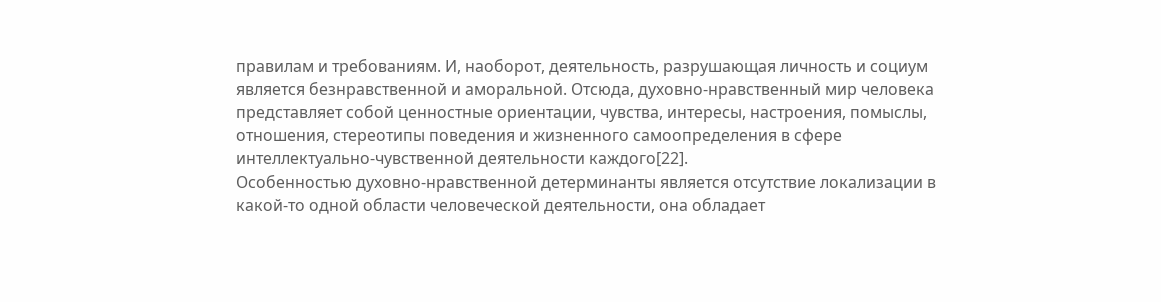правилам и требованиям. И, наоборот, деятельность, разрушающая личность и социум является безнравственной и аморальной. Отсюда, духовно-нравственный мир человека представляет собой ценностные ориентации, чувства, интересы, настроения, помыслы, отношения, стереотипы поведения и жизненного самоопределения в сфере интеллектуально-чувственной деятельности каждого[22].
Особенностью духовно-нравственной детерминанты является отсутствие локализации в какой-то одной области человеческой деятельности, она обладает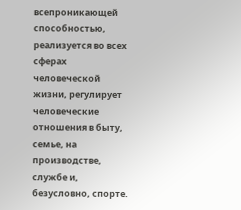всепроникающей способностью, реализуется во всех сферах человеческой жизни, регулирует человеческие отношения в быту, семье, на производстве, службе и, безусловно, спорте.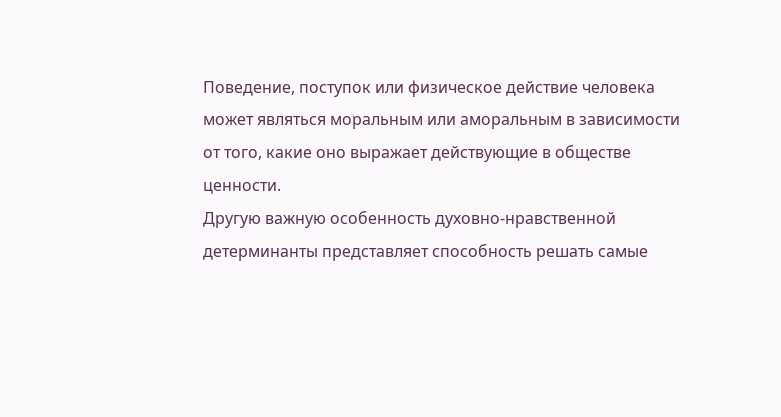Поведение, поступок или физическое действие человека может являться моральным или аморальным в зависимости от того, какие оно выражает действующие в обществе ценности.
Другую важную особенность духовно-нравственной детерминанты представляет способность решать самые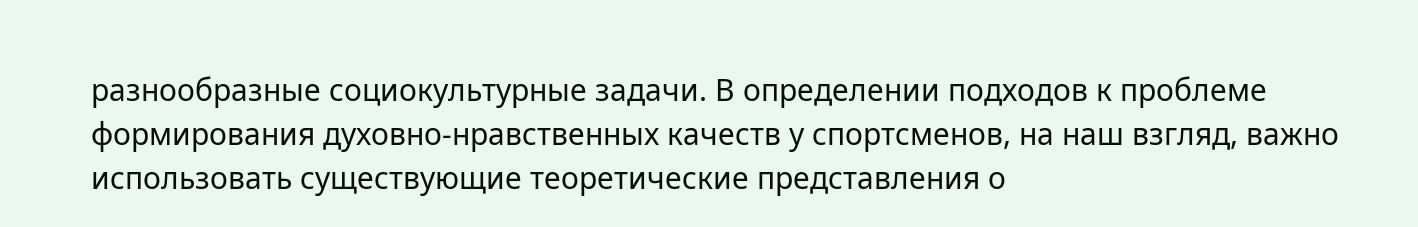разнообразные социокультурные задачи. В определении подходов к проблеме формирования духовно-нравственных качеств у спортсменов, на наш взгляд, важно использовать существующие теоретические представления о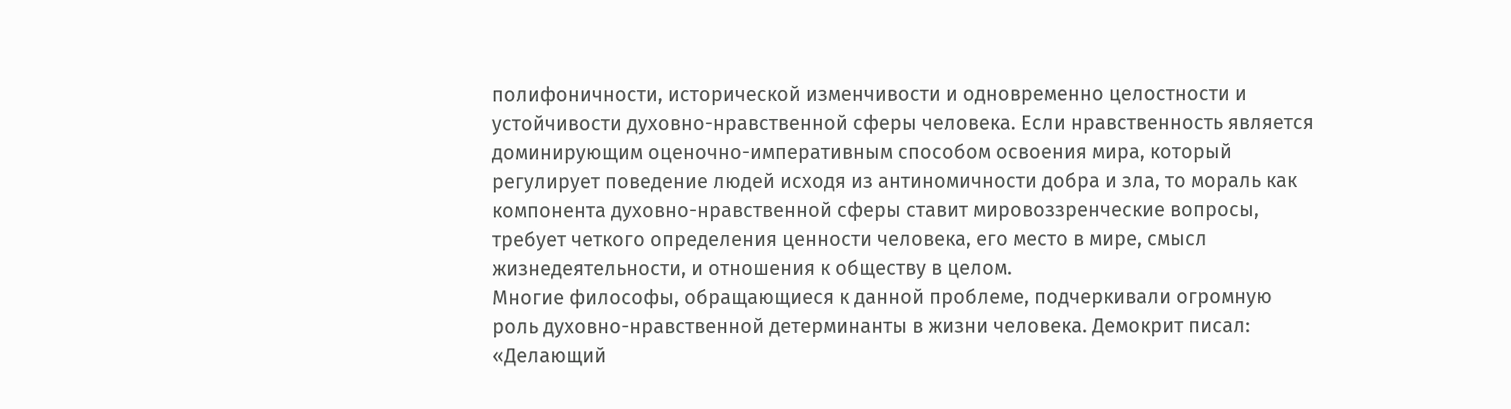полифоничности, исторической изменчивости и одновременно целостности и устойчивости духовно-нравственной сферы человека. Если нравственность является доминирующим оценочно-императивным способом освоения мира, который регулирует поведение людей исходя из антиномичности добра и зла, то мораль как компонента духовно-нравственной сферы ставит мировоззренческие вопросы, требует четкого определения ценности человека, его место в мире, смысл жизнедеятельности, и отношения к обществу в целом.
Многие философы, обращающиеся к данной проблеме, подчеркивали огромную роль духовно-нравственной детерминанты в жизни человека. Демокрит писал: «Делающий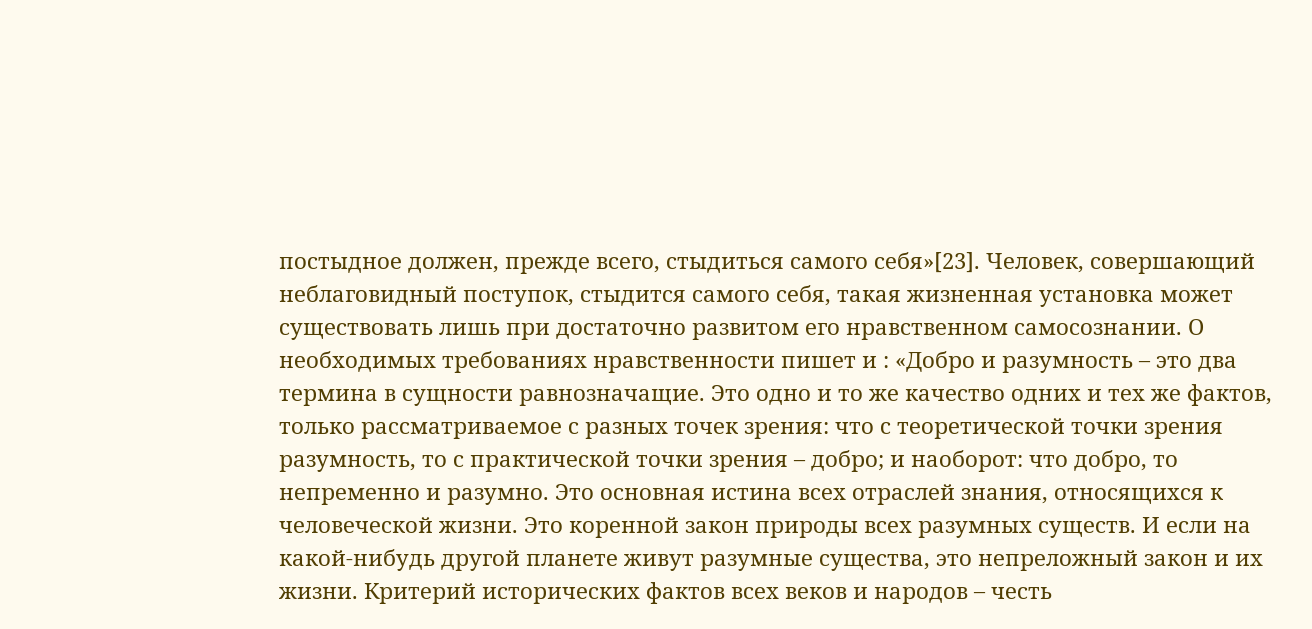постыдное должен, прежде всего, стыдиться самого себя»[23]. Человек, совершающий неблаговидный поступок, стыдится самого себя, такая жизненная установка может существовать лишь при достаточно развитом его нравственном самосознании. О необходимых требованиях нравственности пишет и : «Добро и разумность – это два термина в сущности равнозначащие. Это одно и то же качество одних и тех же фактов, только рассматриваемое с разных точек зрения: что с теоретической точки зрения разумность, то с практической точки зрения – добро; и наоборот: что добро, то непременно и разумно. Это основная истина всех отраслей знания, относящихся к человеческой жизни. Это коренной закон природы всех разумных существ. И если на какой-нибудь другой планете живут разумные существа, это непреложный закон и их жизни. Критерий исторических фактов всех веков и народов – честь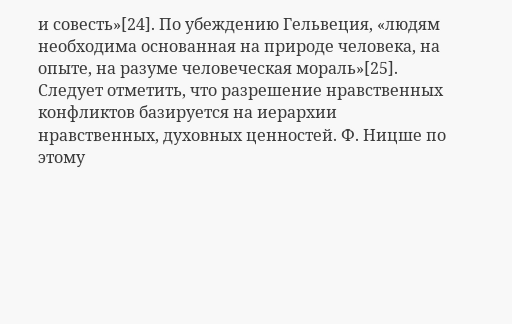и совесть»[24]. По убеждению Гельвеция, «людям необходима основанная на природе человека, на опыте, на разуме человеческая мораль»[25].
Следует отметить, что разрешение нравственных конфликтов базируется на иерархии нравственных, духовных ценностей. Ф. Ницше по этому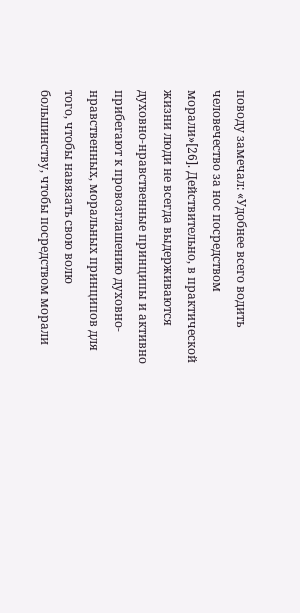поводу замечал: «Удобнее всего водить человечество за нос посредством морали»[26]. Действительно, в практической жизни люди не всегда выдерживаются духовно-нравственные принципы и активно прибегают к провозглашению духовно-нравственных, моральных принципов для того, чтобы навязать свою волю большинству, чтобы посредством морали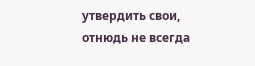утвердить свои, отнюдь не всегда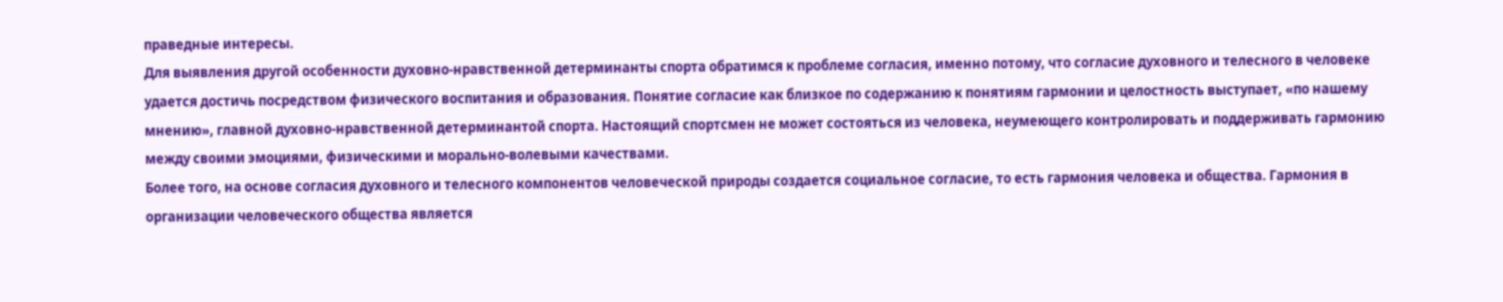праведные интересы.
Для выявления другой особенности духовно-нравственной детерминанты спорта обратимся к проблеме согласия, именно потому, что согласие духовного и телесного в человеке удается достичь посредством физического воспитания и образования. Понятие согласие как близкое по содержанию к понятиям гармонии и целостность выступает, «по нашему мнению», главной духовно-нравственной детерминантой спорта. Настоящий спортсмен не может состояться из человека, неумеющего контролировать и поддерживать гармонию между своими эмоциями, физическими и морально-волевыми качествами.
Более того, на основе согласия духовного и телесного компонентов человеческой природы создается социальное согласие, то есть гармония человека и общества. Гармония в организации человеческого общества является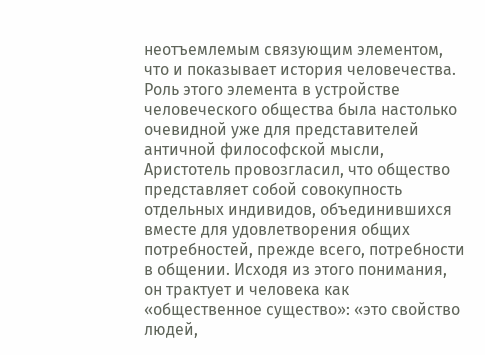неотъемлемым связующим элементом, что и показывает история человечества. Роль этого элемента в устройстве человеческого общества была настолько очевидной уже для представителей античной философской мысли, Аристотель провозгласил, что общество представляет собой совокупность отдельных индивидов, объединившихся вместе для удовлетворения общих потребностей, прежде всего, потребности в общении. Исходя из этого понимания, он трактует и человека как «общественное существо»: «это свойство людей,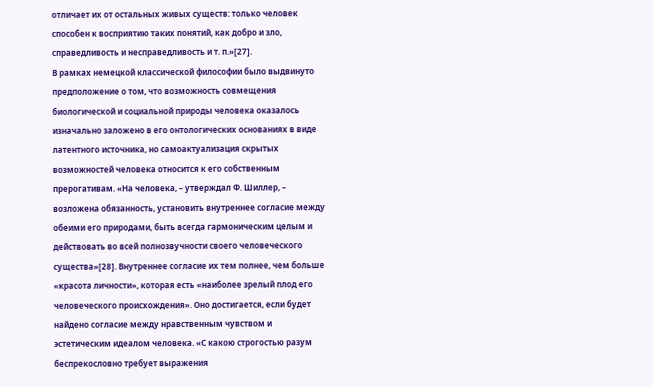отличает их от остальных живых существ: только человек способен к восприятию таких понятий, как добро и зло, справедливость и несправедливость и т. п.»[27].
В рамках немецкой классической философии было выдвинуто предположение о том, что возможность совмещения биологической и социальной природы человека оказалось изначально заложено в его онтологических основаниях в виде латентного источника, но самоактуализация скрытых возможностей человека относится к его собственным прерогативам. «На человека, – утверждал Ф. Шиллер, – возложена обязанность, установить внутреннее согласие между обеими его природами, быть всегда гармоническим целым и действовать во всей полнозвучности своего человеческого существа»[28]. Внутреннее согласие их тем полнее, чем больше «красота личности», которая есть «наиболее зрелый плод его человеческого происхождения». Оно достигается, если будет найдено согласие между нравственным чувством и эстетическим идеалом человека. «С какою строгостью разум беспрекословно требует выражения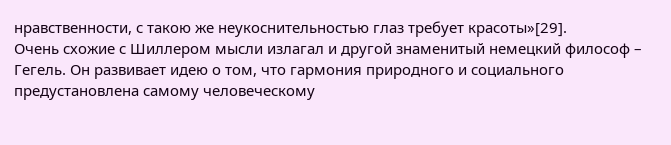нравственности, с такою же неукоснительностью глаз требует красоты»[29].
Очень схожие с Шиллером мысли излагал и другой знаменитый немецкий философ – Гегель. Он развивает идею о том, что гармония природного и социального предустановлена самому человеческому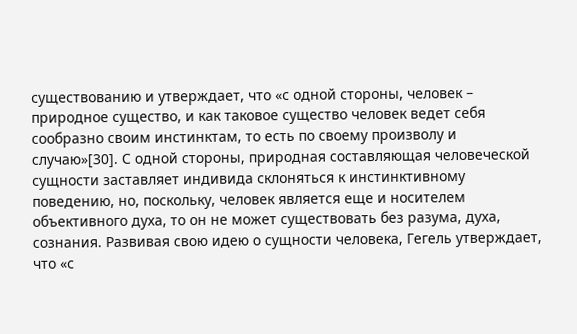существованию и утверждает, что «с одной стороны, человек – природное существо, и как таковое существо человек ведет себя сообразно своим инстинктам, то есть по своему произволу и случаю»[30]. С одной стороны, природная составляющая человеческой сущности заставляет индивида склоняться к инстинктивному поведению, но, поскольку, человек является еще и носителем объективного духа, то он не может существовать без разума, духа, сознания. Развивая свою идею о сущности человека, Гегель утверждает, что «с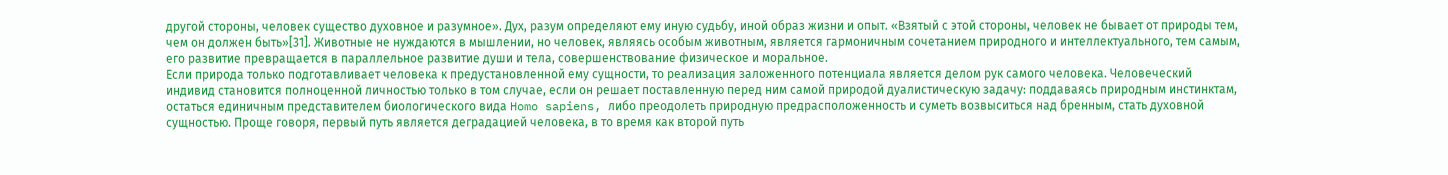другой стороны, человек существо духовное и разумное». Дух, разум определяют ему иную судьбу, иной образ жизни и опыт. «Взятый с этой стороны, человек не бывает от природы тем, чем он должен быть»[31]. Животные не нуждаются в мышлении, но человек, являясь особым животным, является гармоничным сочетанием природного и интеллектуального, тем самым, его развитие превращается в параллельное развитие души и тела, совершенствование физическое и моральное.
Если природа только подготавливает человека к предустановленной ему сущности, то реализация заложенного потенциала является делом рук самого человека. Человеческий индивид становится полноценной личностью только в том случае, если он решает поставленную перед ним самой природой дуалистическую задачу: поддаваясь природным инстинктам, остаться единичным представителем биологического вида Homo sapiens, либо преодолеть природную предрасположенность и суметь возвыситься над бренным, стать духовной сущностью. Проще говоря, первый путь является деградацией человека, в то время как второй путь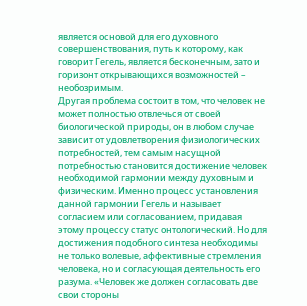является основой для его духовного совершенствования, путь к которому, как говорит Гегель, является бесконечным, зато и горизонт открывающихся возможностей – необозримым.
Другая проблема состоит в том, что человек не может полностью отвлечься от своей биологической природы, он в любом случае зависит от удовлетворения физиологических потребностей, тем самым насущной потребностью становится достижение человек необходимой гармонии между духовным и физическим. Именно процесс установления данной гармонии Гегель и называет согласием или согласованием, придавая этому процессу статус онтологический. Но для достижения подобного синтеза необходимы не только волевые, аффективные стремления человека, но и согласующая деятельность его разума. «Человек же должен согласовать две свои стороны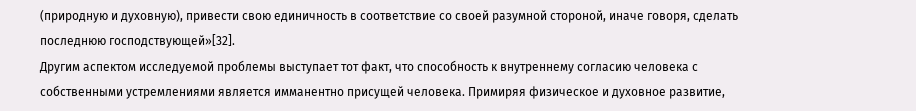(природную и духовную), привести свою единичность в соответствие со своей разумной стороной, иначе говоря, сделать последнюю господствующей»[32].
Другим аспектом исследуемой проблемы выступает тот факт, что способность к внутреннему согласию человека с собственными устремлениями является имманентно присущей человека. Примиряя физическое и духовное развитие,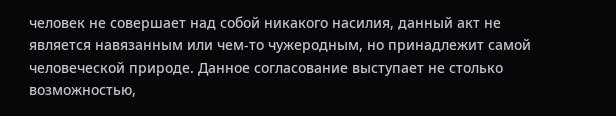человек не совершает над собой никакого насилия, данный акт не является навязанным или чем-то чужеродным, но принадлежит самой человеческой природе. Данное согласование выступает не столько возможностью,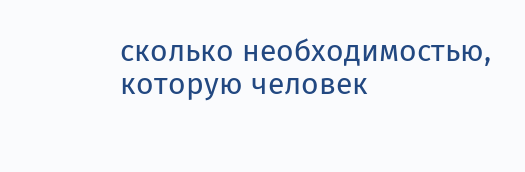сколько необходимостью, которую человек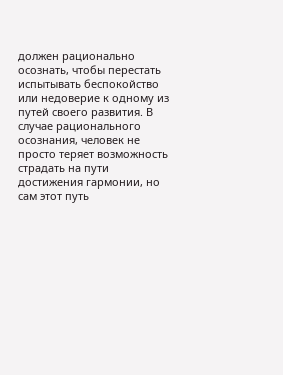должен рационально осознать, чтобы перестать испытывать беспокойство или недоверие к одному из путей своего развития. В случае рационального осознания, человек не просто теряет возможность страдать на пути достижения гармонии, но сам этот путь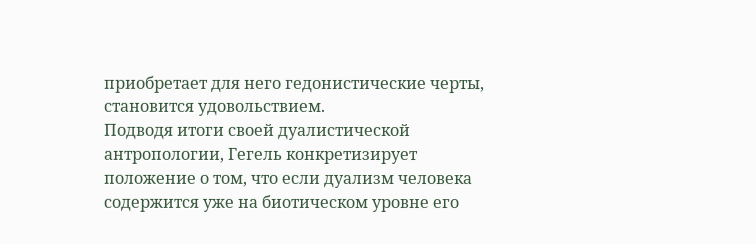приобретает для него гедонистические черты, становится удовольствием.
Подводя итоги своей дуалистической антропологии, Гегель конкретизирует положение о том, что если дуализм человека содержится уже на биотическом уровне его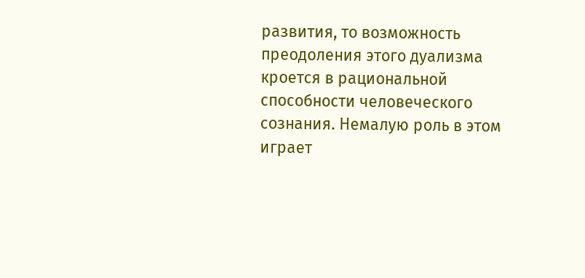развития, то возможность преодоления этого дуализма кроется в рациональной способности человеческого сознания. Немалую роль в этом играет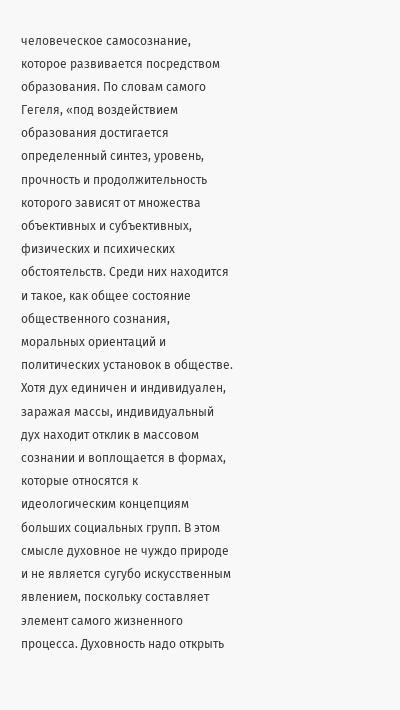человеческое самосознание, которое развивается посредством образования. По словам самого Гегеля, «под воздействием образования достигается определенный синтез, уровень, прочность и продолжительность которого зависят от множества объективных и субъективных, физических и психических обстоятельств. Среди них находится и такое, как общее состояние общественного сознания, моральных ориентаций и политических установок в обществе. Хотя дух единичен и индивидуален, заражая массы, индивидуальный дух находит отклик в массовом сознании и воплощается в формах, которые относятся к идеологическим концепциям больших социальных групп. В этом смысле духовное не чуждо природе и не является сугубо искусственным явлением, поскольку составляет элемент самого жизненного процесса. Духовность надо открыть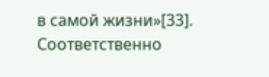в самой жизни»[33]. Соответственно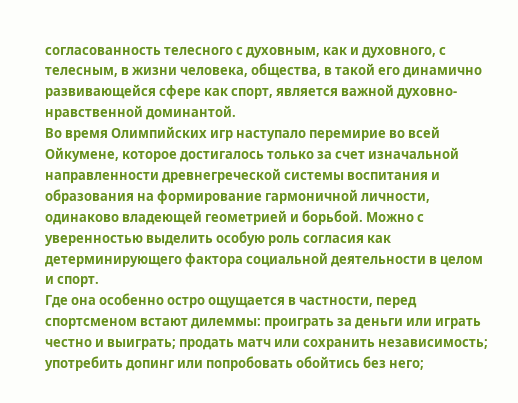согласованность телесного с духовным, как и духовного, с телесным, в жизни человека, общества, в такой его динамично развивающейся сфере как спорт, является важной духовно-нравственной доминантой.
Во время Олимпийских игр наступало перемирие во всей Ойкумене, которое достигалось только за счет изначальной направленности древнегреческой системы воспитания и образования на формирование гармоничной личности, одинаково владеющей геометрией и борьбой. Можно с уверенностью выделить особую роль согласия как детерминирующего фактора социальной деятельности в целом и спорт.
Где она особенно остро ощущается в частности, перед спортсменом встают дилеммы: проиграть за деньги или играть честно и выиграть; продать матч или сохранить независимость; употребить допинг или попробовать обойтись без него;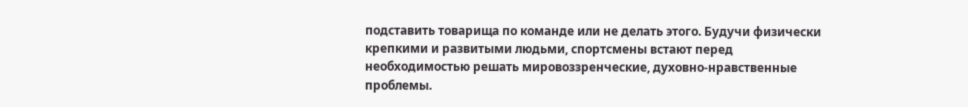подставить товарища по команде или не делать этого. Будучи физически крепкими и развитыми людьми, спортсмены встают перед необходимостью решать мировоззренческие, духовно-нравственные проблемы.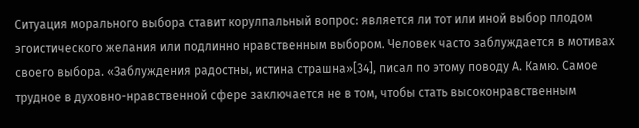Ситуация морального выбора ставит корулпальный вопрос: является ли тот или иной выбор плодом эгоистического желания или подлинно нравственным выбором. Человек часто заблуждается в мотивах своего выбора. «Заблуждения радостны, истина страшна»[34], писал по этому поводу А. Камю. Самое трудное в духовно-нравственной сфере заключается не в том, чтобы стать высоконравственным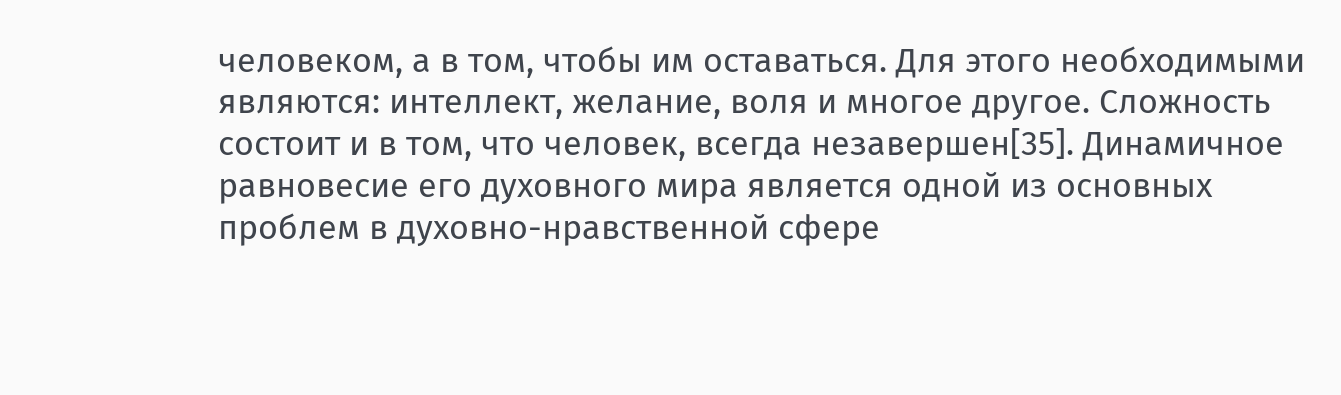человеком, а в том, чтобы им оставаться. Для этого необходимыми являются: интеллект, желание, воля и многое другое. Сложность состоит и в том, что человек, всегда незавершен[35]. Динамичное равновесие его духовного мира является одной из основных проблем в духовно-нравственной сфере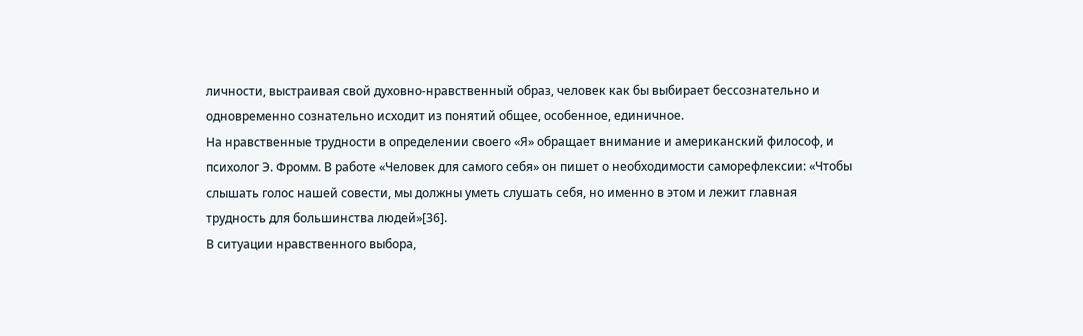личности, выстраивая свой духовно-нравственный образ, человек как бы выбирает бессознательно и одновременно сознательно исходит из понятий общее, особенное, единичное.
На нравственные трудности в определении своего «Я» обращает внимание и американский философ, и психолог Э. Фромм. В работе «Человек для самого себя» он пишет о необходимости саморефлексии: «Чтобы слышать голос нашей совести, мы должны уметь слушать себя, но именно в этом и лежит главная трудность для большинства людей»[36].
В ситуации нравственного выбора,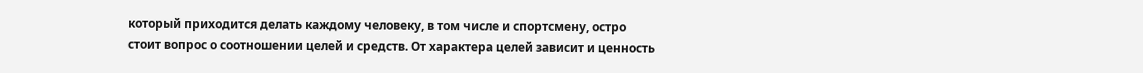который приходится делать каждому человеку, в том числе и спортсмену, остро стоит вопрос о соотношении целей и средств. От характера целей зависит и ценность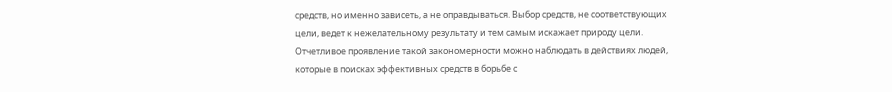средств, но именно зависеть, а не оправдываться. Выбор средств, не соответствующих цели, ведет к нежелательному результату и тем самым искажает природу цели. Отчетливое проявление такой закономерности можно наблюдать в действиях людей, которые в поисках эффективных средств в борьбе с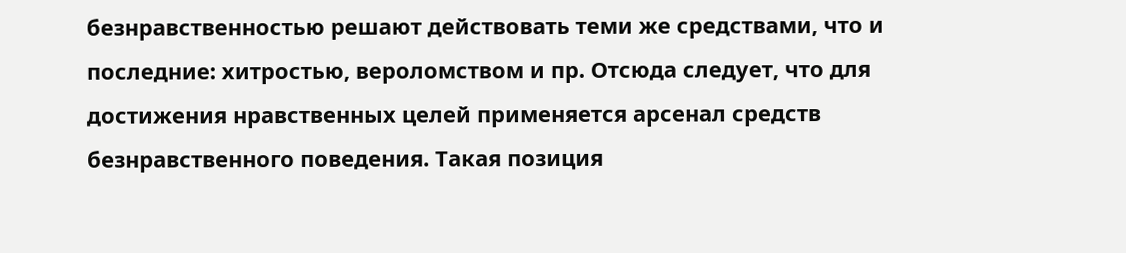безнравственностью решают действовать теми же средствами, что и последние: хитростью, вероломством и пр. Отсюда следует, что для достижения нравственных целей применяется арсенал средств безнравственного поведения. Такая позиция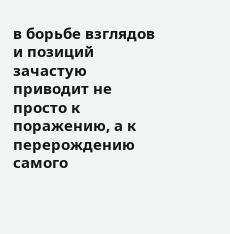в борьбе взглядов и позиций зачастую приводит не просто к поражению, а к перерождению самого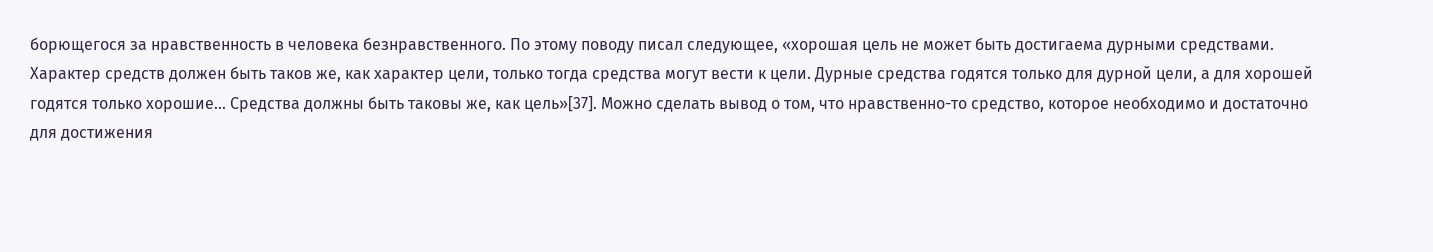борющегося за нравственность в человека безнравственного. По этому поводу писал следующее, «хорошая цель не может быть достигаема дурными средствами. Характер средств должен быть таков же, как характер цели, только тогда средства могут вести к цели. Дурные средства годятся только для дурной цели, а для хорошей годятся только хорошие... Средства должны быть таковы же, как цель»[37]. Можно сделать вывод о том, что нравственно-то средство, которое необходимо и достаточно для достижения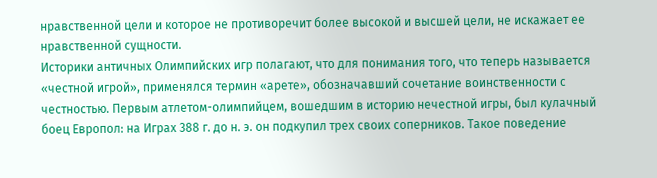нравственной цели и которое не противоречит более высокой и высшей цели, не искажает ее нравственной сущности.
Историки античных Олимпийских игр полагают, что для понимания того, что теперь называется «честной игрой», применялся термин «арете», обозначавший сочетание воинственности с честностью. Первым атлетом-олимпийцем, вошедшим в историю нечестной игры, был кулачный боец Европол: на Играх 388 г. до н. э. он подкупил трех своих соперников. Такое поведение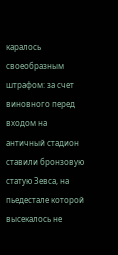каралось своеобразным штрафом: за счет виновного перед входом на античный стадион ставили бронзовую статую Зевса, на пьедестале которой высекалось не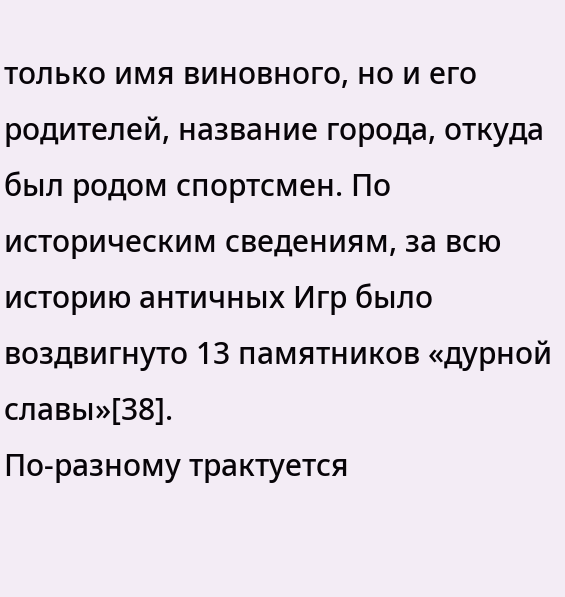только имя виновного, но и его родителей, название города, откуда был родом спортсмен. По историческим сведениям, за всю историю античных Игр было воздвигнуто 13 памятников «дурной славы»[38].
По-разному трактуется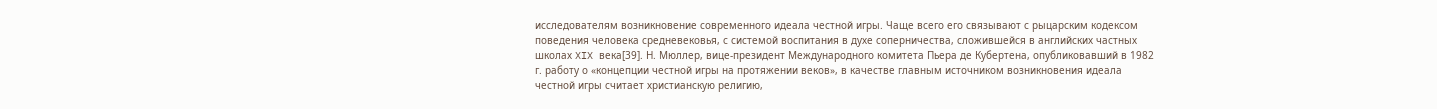исследователям возникновение современного идеала честной игры. Чаще всего его связывают с рыцарским кодексом поведения человека средневековья, с системой воспитания в духе соперничества, сложившейся в английских частных школах XIX века[39]. Н. Мюллер, вице-президент Международного комитета Пьера де Кубертена, опубликовавший в 1982 г. работу о «концепции честной игры на протяжении веков», в качестве главным источником возникновения идеала честной игры считает христианскую религию,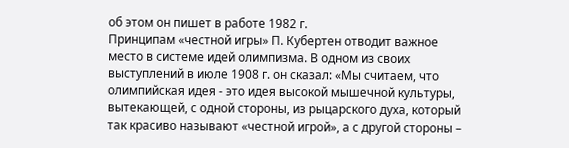об этом он пишет в работе 1982 г.
Принципам «честной игры» П. Кубертен отводит важное место в системе идей олимпизма. В одном из своих выступлений в июле 1908 г. он сказал: «Мы считаем, что олимпийская идея - это идея высокой мышечной культуры, вытекающей, с одной стороны, из рыцарского духа, который так красиво называют «честной игрой», а с другой стороны –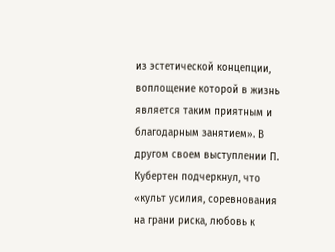из эстетической концепции, воплощение которой в жизнь является таким приятным и благодарным занятием». В другом своем выступлении П. Кубертен подчеркнул, что «культ усилия, соревнования на грани риска, любовь к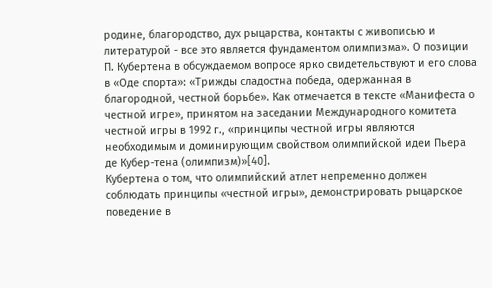родине, благородство, дух рыцарства, контакты с живописью и литературой - все это является фундаментом олимпизма». О позиции П. Кубертена в обсуждаемом вопросе ярко свидетельствуют и его слова в «Оде спорта»: «Трижды сладостна победа, одержанная в благородной, честной борьбе». Как отмечается в тексте «Манифеста о честной игре», принятом на заседании Международного комитета честной игры в 1992 г., «принципы честной игры являются необходимым и доминирующим свойством олимпийской идеи Пьера де Кубер-тена (олимпизм)»[40].
Кубертена о том, что олимпийский атлет непременно должен соблюдать принципы «честной игры», демонстрировать рыцарское поведение в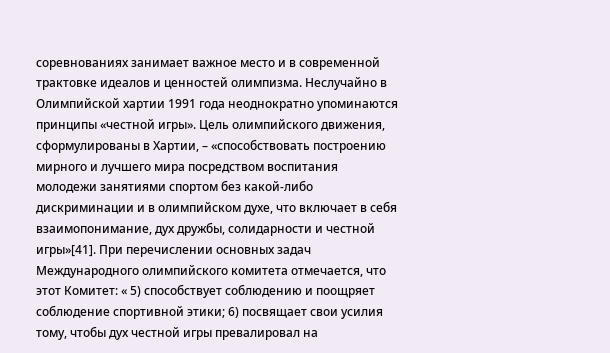соревнованиях занимает важное место и в современной трактовке идеалов и ценностей олимпизма. Неслучайно в Олимпийской хартии 1991 года неоднократно упоминаются принципы «честной игры». Цель олимпийского движения, сформулированы в Хартии, – «способствовать построению мирного и лучшего мира посредством воспитания молодежи занятиями спортом без какой-либо дискриминации и в олимпийском духе, что включает в себя взаимопонимание, дух дружбы, солидарности и честной игры»[41]. При перечислении основных задач Международного олимпийского комитета отмечается, что этот Комитет: « 5) способствует соблюдению и поощряет соблюдение спортивной этики; 6) посвящает свои усилия тому, чтобы дух честной игры превалировал на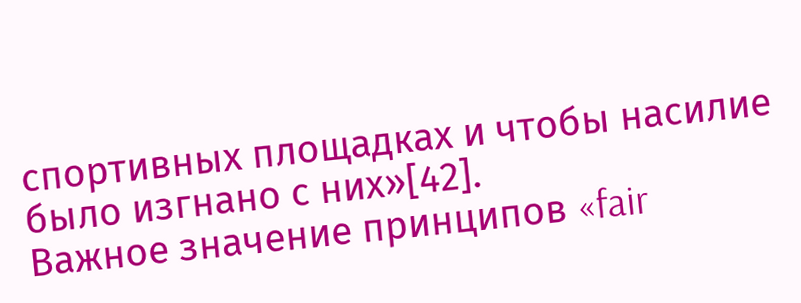спортивных площадках и чтобы насилие было изгнано с них»[42].
Важное значение принципов «fair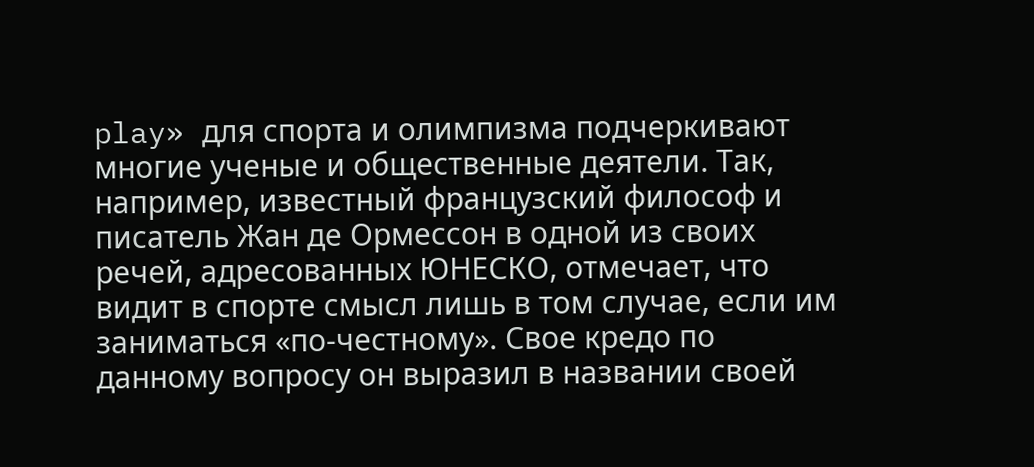play» для спорта и олимпизма подчеркивают многие ученые и общественные деятели. Так, например, известный французский философ и писатель Жан де Ормессон в одной из своих речей, адресованных ЮНЕСКО, отмечает, что видит в спорте смысл лишь в том случае, если им заниматься «по-честному». Свое кредо по данному вопросу он выразил в названии своей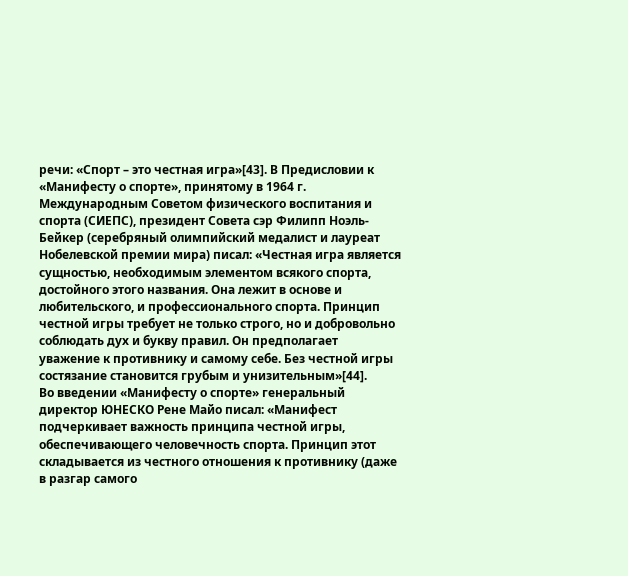речи: «Спорт – это честная игра»[43]. В Предисловии к «Манифесту о спорте», принятому в 1964 г. Международным Советом физического воспитания и спорта (СИЕПС), президент Совета сэр Филипп Ноэль-Бейкер (серебряный олимпийский медалист и лауреат Нобелевской премии мира) писал: «Честная игра является сущностью, необходимым элементом всякого спорта, достойного этого названия. Она лежит в основе и любительского, и профессионального спорта. Принцип честной игры требует не только строго, но и добровольно соблюдать дух и букву правил. Он предполагает уважение к противнику и самому себе. Без честной игры состязание становится грубым и унизительным»[44].
Во введении «Манифесту о спорте» генеральный директор ЮНЕСКО Рене Майо писал: «Манифест подчеркивает важность принципа честной игры, обеспечивающего человечность спорта. Принцип этот складывается из честного отношения к противнику (даже в разгар самого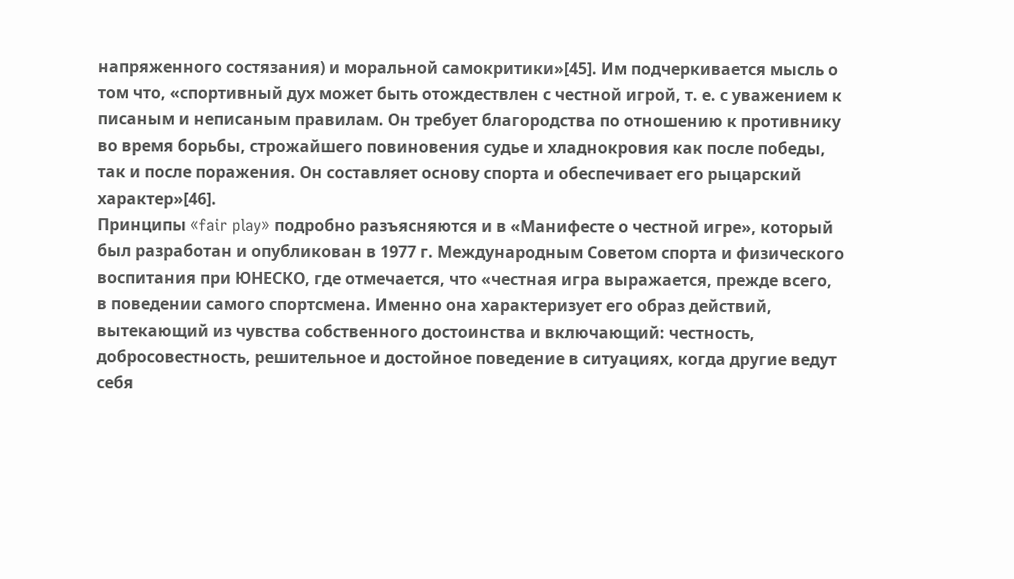напряженного состязания) и моральной самокритики»[45]. Им подчеркивается мысль о том что, «спортивный дух может быть отождествлен с честной игрой, т. е. с уважением к писаным и неписаным правилам. Он требует благородства по отношению к противнику во время борьбы, строжайшего повиновения судье и хладнокровия как после победы, так и после поражения. Он составляет основу спорта и обеспечивает его рыцарский характер»[46].
Принципы «fair play» подробно разъясняются и в «Манифесте о честной игре», который был разработан и опубликован в 1977 г. Международным Советом спорта и физического воспитания при ЮНЕСКО, где отмечается, что «честная игра выражается, прежде всего, в поведении самого спортсмена. Именно она характеризует его образ действий, вытекающий из чувства собственного достоинства и включающий: честность, добросовестность, решительное и достойное поведение в ситуациях, когда другие ведут себя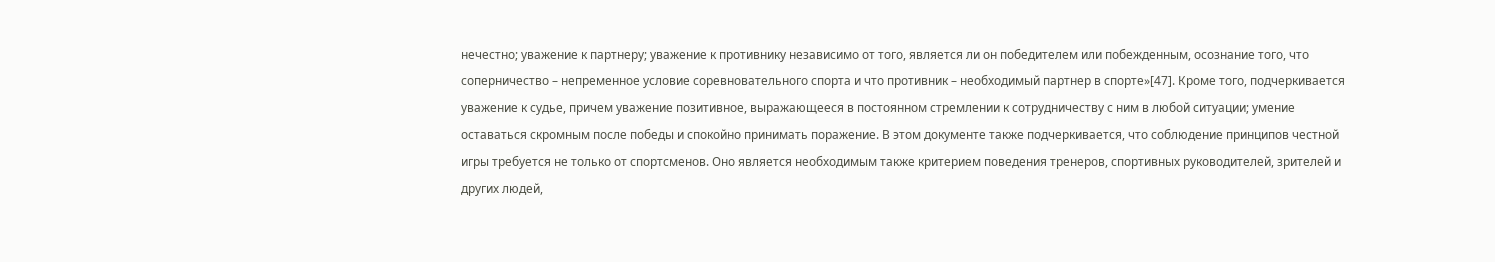нечестно; уважение к партнеру; уважение к противнику независимо от того, является ли он победителем или побежденным, осознание того, что соперничество – непременное условие соревновательного спорта и что противник – необходимый партнер в спорте»[47]. Кроме того, подчеркивается уважение к судье, причем уважение позитивное, выражающееся в постоянном стремлении к сотрудничеству с ним в любой ситуации; умение оставаться скромным после победы и спокойно принимать поражение. В этом документе также подчеркивается, что соблюдение принципов честной игры требуется не только от спортсменов. Оно является необходимым также критерием поведения тренеров, спортивных руководителей, зрителей и других людей,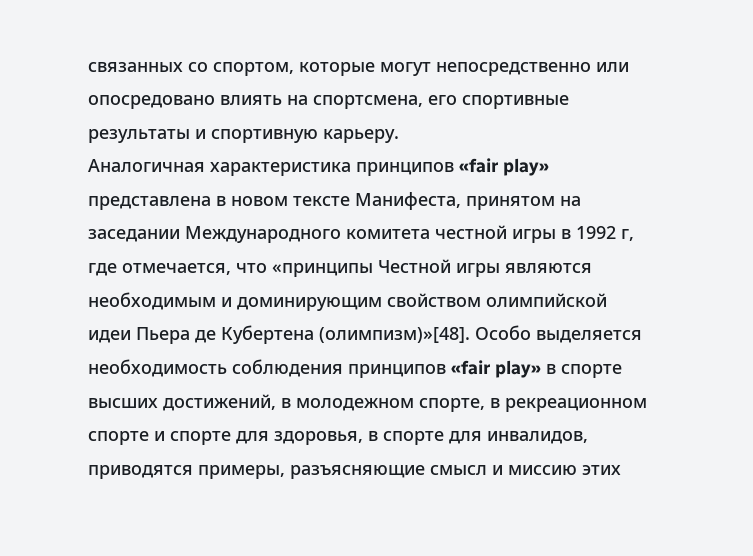связанных со спортом, которые могут непосредственно или опосредовано влиять на спортсмена, его спортивные результаты и спортивную карьеру.
Аналогичная характеристика принципов «fair play» представлена в новом тексте Манифеста, принятом на заседании Международного комитета честной игры в 1992 г, где отмечается, что «принципы Честной игры являются необходимым и доминирующим свойством олимпийской идеи Пьера де Кубертена (олимпизм)»[48]. Особо выделяется необходимость соблюдения принципов «fair play» в спорте высших достижений, в молодежном спорте, в рекреационном спорте и спорте для здоровья, в спорте для инвалидов, приводятся примеры, разъясняющие смысл и миссию этих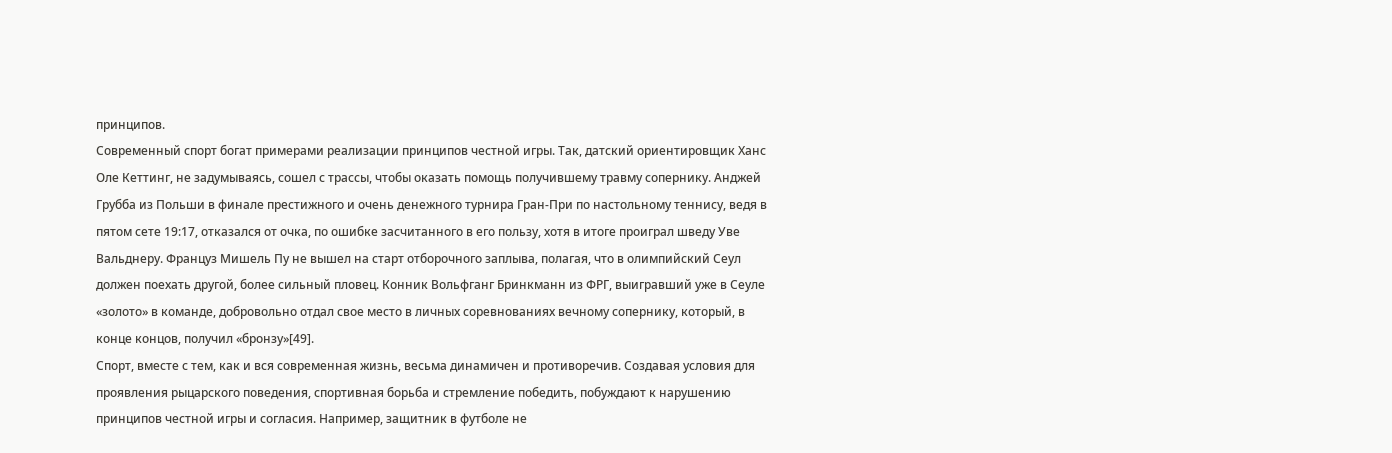принципов.
Современный спорт богат примерами реализации принципов честной игры. Так, датский ориентировщик Ханс Оле Кеттинг, не задумываясь, сошел с трассы, чтобы оказать помощь получившему травму сопернику. Анджей Грубба из Польши в финале престижного и очень денежного турнира Гран-При по настольному теннису, ведя в пятом сете 19:17, отказался от очка, по ошибке засчитанного в его пользу, хотя в итоге проиграл шведу Уве Вальднеру. Француз Мишель Пу не вышел на старт отборочного заплыва, полагая, что в олимпийский Сеул должен поехать другой, более сильный пловец. Конник Вольфганг Бринкманн из ФРГ, выигравший уже в Сеуле «золото» в команде, добровольно отдал свое место в личных соревнованиях вечному сопернику, который, в конце концов, получил «бронзу»[49].
Спорт, вместе с тем, как и вся современная жизнь, весьма динамичен и противоречив. Создавая условия для проявления рыцарского поведения, спортивная борьба и стремление победить, побуждают к нарушению принципов честной игры и согласия. Например, защитник в футболе не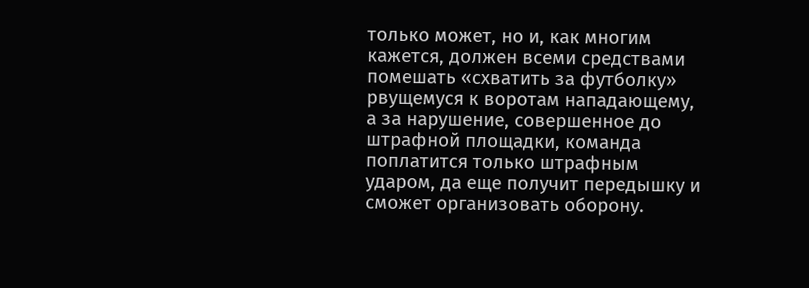только может, но и, как многим кажется, должен всеми средствами помешать «схватить за футболку» рвущемуся к воротам нападающему, а за нарушение, совершенное до штрафной площадки, команда поплатится только штрафным ударом, да еще получит передышку и сможет организовать оборону.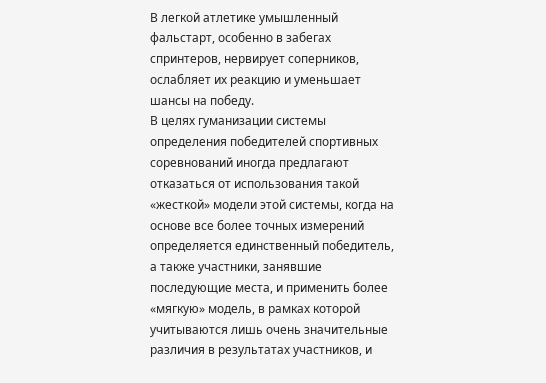В легкой атлетике умышленный фальстарт, особенно в забегах спринтеров, нервирует соперников, ослабляет их реакцию и уменьшает шансы на победу.
В целях гуманизации системы определения победителей спортивных соревнований иногда предлагают отказаться от использования такой «жесткой» модели этой системы, когда на основе все более точных измерений определяется единственный победитель, а также участники, занявшие последующие места, и применить более «мягкую» модель, в рамках которой учитываются лишь очень значительные различия в результатах участников, и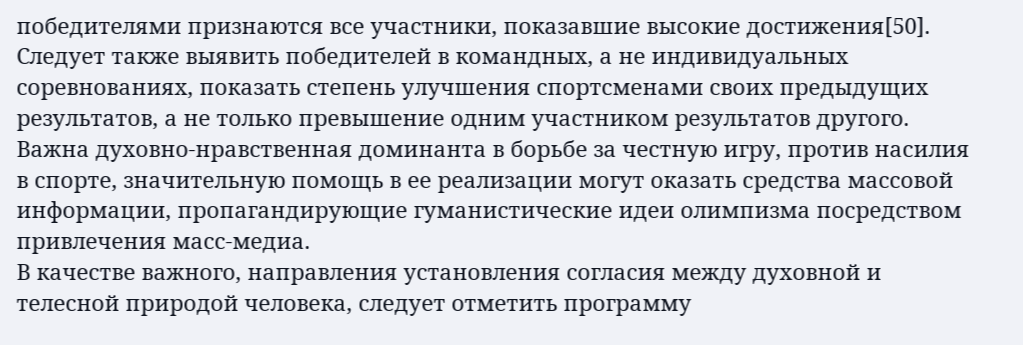победителями признаются все участники, показавшие высокие достижения[50]. Следует также выявить победителей в командных, а не индивидуальных соревнованиях, показать степень улучшения спортсменами своих предыдущих результатов, а не только превышение одним участником результатов другого.
Важна духовно-нравственная доминанта в борьбе за честную игру, против насилия в спорте, значительную помощь в ее реализации могут оказать средства массовой информации, пропагандирующие гуманистические идеи олимпизма посредством привлечения масс-медиа.
В качестве важного, направления установления согласия между духовной и телесной природой человека, следует отметить программу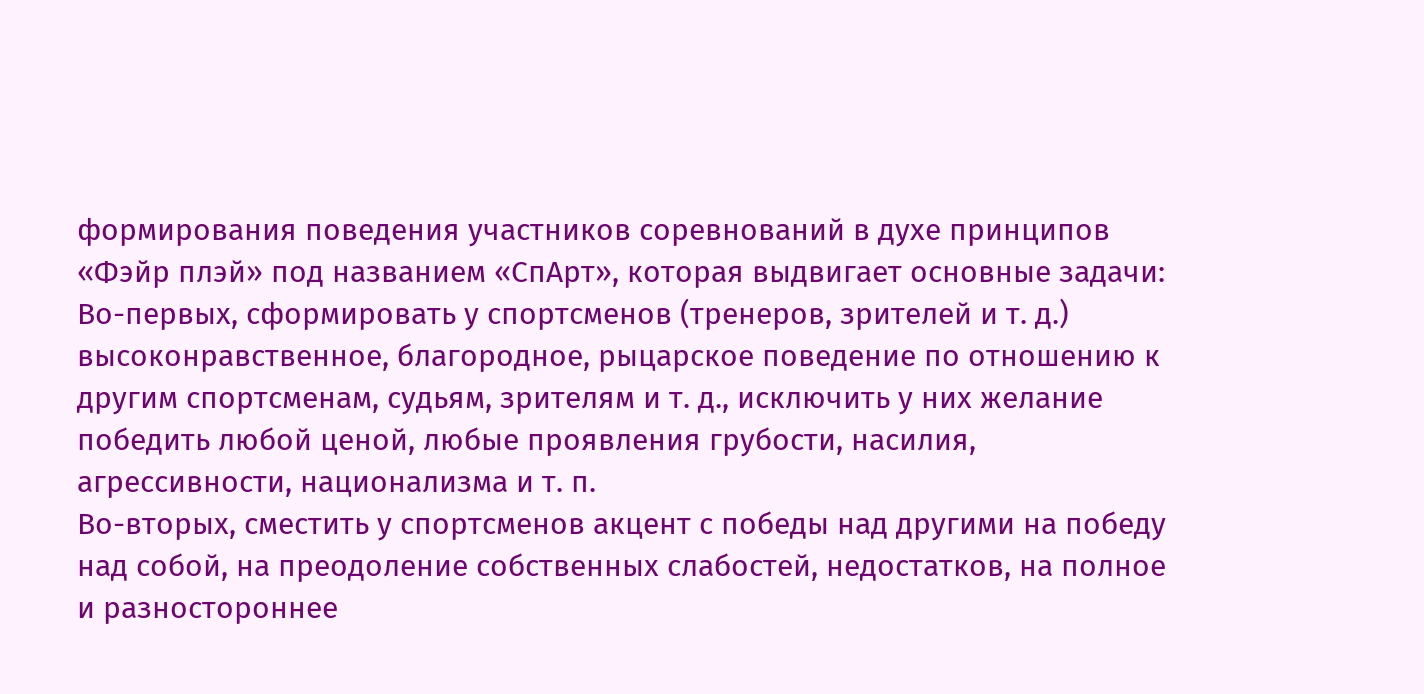формирования поведения участников соревнований в духе принципов «Фэйр плэй» под названием «СпАрт», которая выдвигает основные задачи:
Во-первых, сформировать у спортсменов (тренеров, зрителей и т. д.) высоконравственное, благородное, рыцарское поведение по отношению к другим спортсменам, судьям, зрителям и т. д., исключить у них желание победить любой ценой, любые проявления грубости, насилия, агрессивности, национализма и т. п.
Во-вторых, сместить у спортсменов акцент с победы над другими на победу над собой, на преодоление собственных слабостей, недостатков, на полное и разностороннее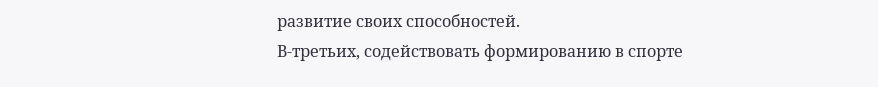развитие своих способностей.
В-третьих, содействовать формированию в спорте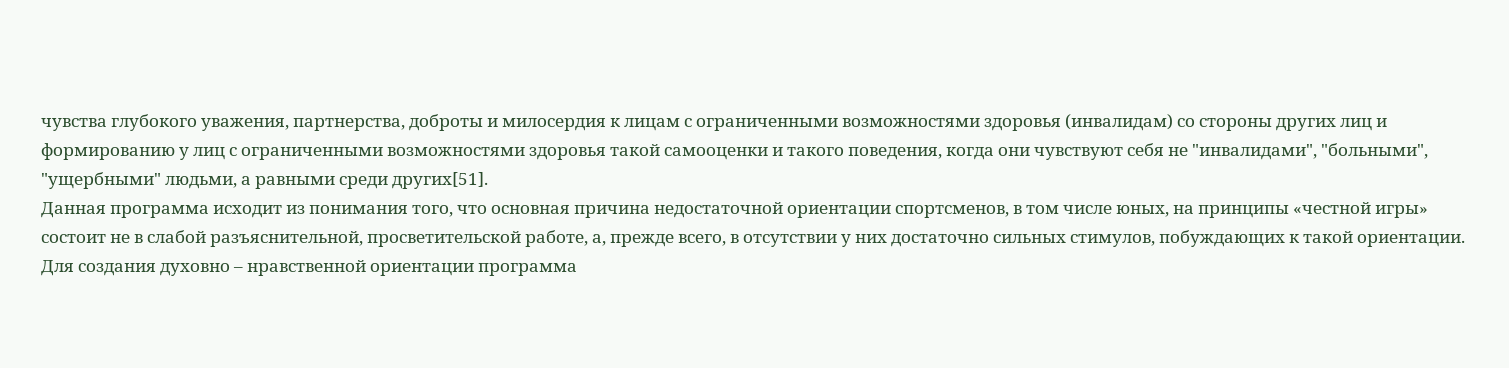чувства глубокого уважения, партнерства, доброты и милосердия к лицам с ограниченными возможностями здоровья (инвалидам) со стороны других лиц и формированию у лиц с ограниченными возможностями здоровья такой самооценки и такого поведения, когда они чувствуют себя не "инвалидами", "больными", "ущербными" людьми, а равными среди других[51].
Данная программа исходит из понимания того, что основная причина недостаточной ориентации спортсменов, в том числе юных, на принципы «честной игры» состоит не в слабой разъяснительной, просветительской работе, а, прежде всего, в отсутствии у них достаточно сильных стимулов, побуждающих к такой ориентации. Для создания духовно – нравственной ориентации программа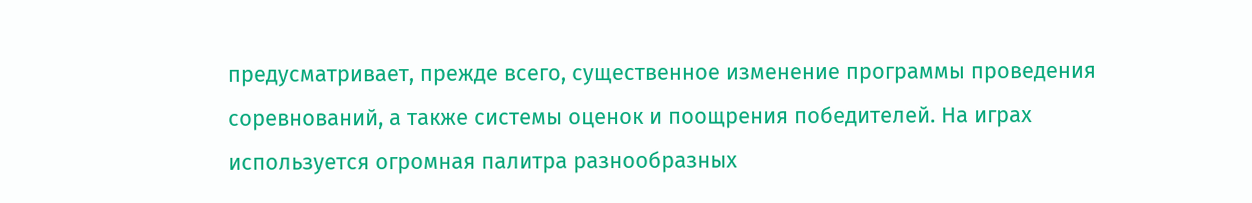предусматривает, прежде всего, существенное изменение программы проведения соревнований, а также системы оценок и поощрения победителей. На играх используется огромная палитра разнообразных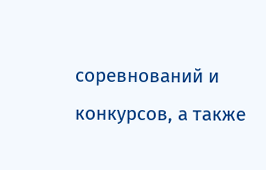соревнований и конкурсов, а также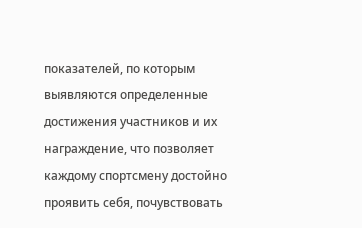показателей, по которым выявляются определенные достижения участников и их награждение, что позволяет каждому спортсмену достойно проявить себя, почувствовать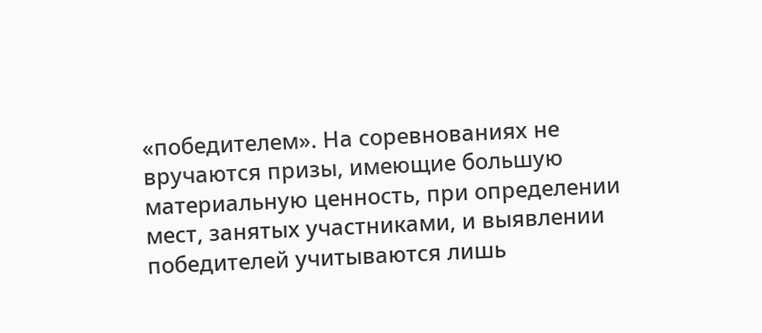«победителем». На соревнованиях не вручаются призы, имеющие большую материальную ценность, при определении мест, занятых участниками, и выявлении победителей учитываются лишь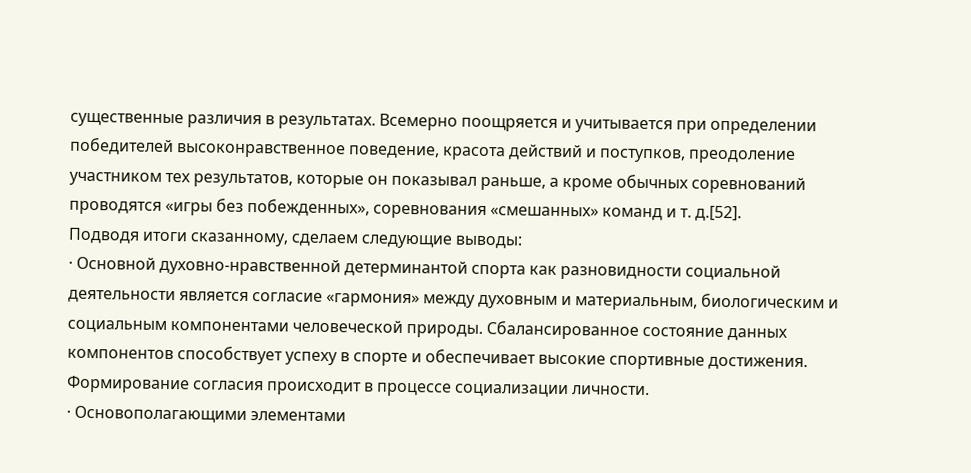существенные различия в результатах. Всемерно поощряется и учитывается при определении победителей высоконравственное поведение, красота действий и поступков, преодоление участником тех результатов, которые он показывал раньше, а кроме обычных соревнований проводятся «игры без побежденных», соревнования «смешанных» команд и т. д.[52].
Подводя итоги сказанному, сделаем следующие выводы:
· Основной духовно-нравственной детерминантой спорта как разновидности социальной деятельности является согласие «гармония» между духовным и материальным, биологическим и социальным компонентами человеческой природы. Сбалансированное состояние данных компонентов способствует успеху в спорте и обеспечивает высокие спортивные достижения. Формирование согласия происходит в процессе социализации личности.
· Основополагающими элементами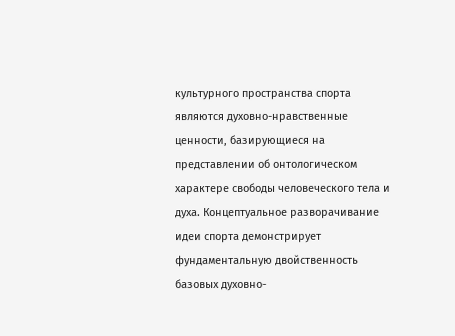культурного пространства спорта являются духовно-нравственные ценности, базирующиеся на представлении об онтологическом характере свободы человеческого тела и духа. Концептуальное разворачивание идеи спорта демонстрирует фундаментальную двойственность базовых духовно-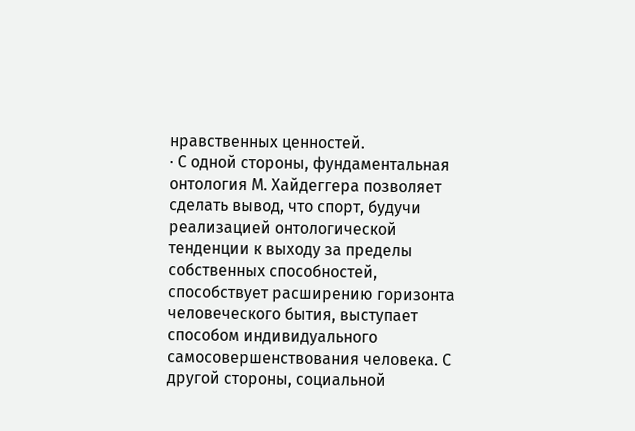нравственных ценностей.
· С одной стороны, фундаментальная онтология М. Хайдеггера позволяет сделать вывод, что спорт, будучи реализацией онтологической тенденции к выходу за пределы собственных способностей, способствует расширению горизонта человеческого бытия, выступает способом индивидуального самосовершенствования человека. С другой стороны, социальной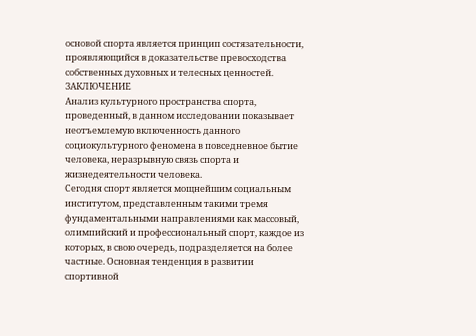основой спорта является принцип состязательности, проявляющийся в доказательстве превосходства собственных духовных и телесных ценностей.
ЗАКЛЮЧЕНИЕ
Анализ культурного пространства спорта, проведенный, в данном исследовании показывает неотъемлемую включенность данного социокультурного феномена в повседневное бытие человека, неразрывную связь спорта и жизнедеятельности человека.
Сегодня спорт является мощнейшим социальным институтом, представленным такими тремя фундаментальными направлениями как массовый, олимпийский и профессиональный спорт, каждое из которых, в свою очередь, подразделяется на более частные. Основная тенденция в развитии спортивной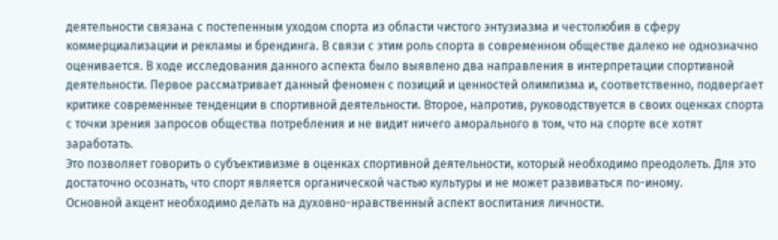деятельности связана с постепенным уходом спорта из области чистого энтузиазма и честолюбия в сферу коммерциализации и рекламы и брендинга. В связи с этим роль спорта в современном обществе далеко не однозначно оценивается. В ходе исследования данного аспекта было выявлено два направления в интерпретации спортивной деятельности. Первое рассматривает данный феномен с позиций и ценностей олимпизма и, соответственно, подвергает критике современные тенденции в спортивной деятельности. Второе, напротив, руководствуется в своих оценках спорта с точки зрения запросов общества потребления и не видит ничего аморального в том, что на спорте все хотят заработать.
Это позволяет говорить о субъективизме в оценках спортивной деятельности, который необходимо преодолеть. Для это достаточно осознать, что спорт является органической частью культуры и не может развиваться по-иному.
Основной акцент необходимо делать на духовно-нравственный аспект воспитания личности.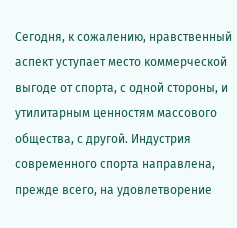Сегодня, к сожалению, нравственный аспект уступает место коммерческой выгоде от спорта, с одной стороны, и утилитарным ценностям массового общества, с другой. Индустрия современного спорта направлена, прежде всего, на удовлетворение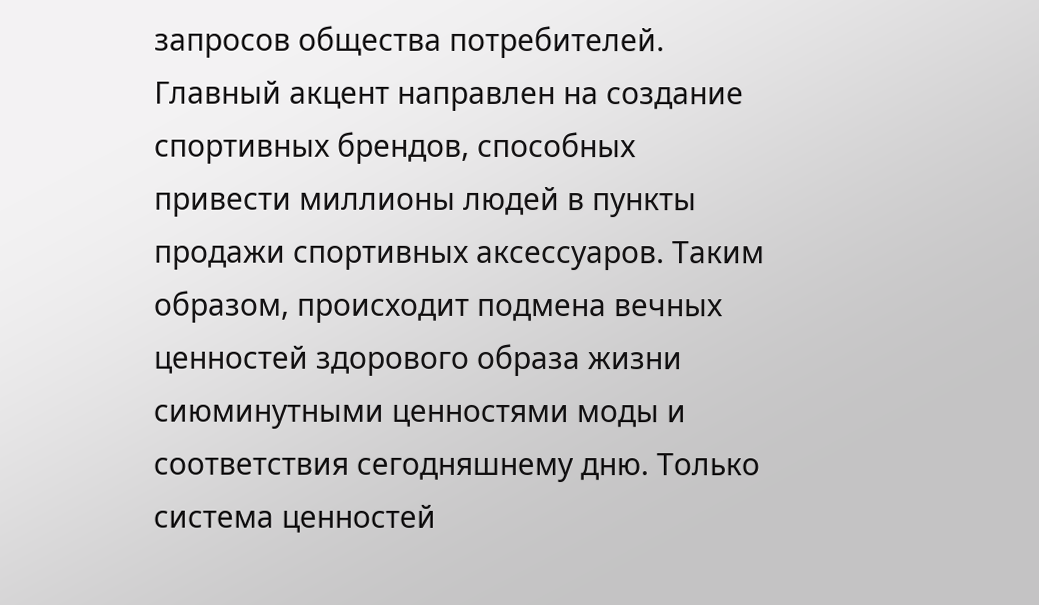запросов общества потребителей. Главный акцент направлен на создание спортивных брендов, способных привести миллионы людей в пункты продажи спортивных аксессуаров. Таким образом, происходит подмена вечных ценностей здорового образа жизни сиюминутными ценностями моды и соответствия сегодняшнему дню. Только система ценностей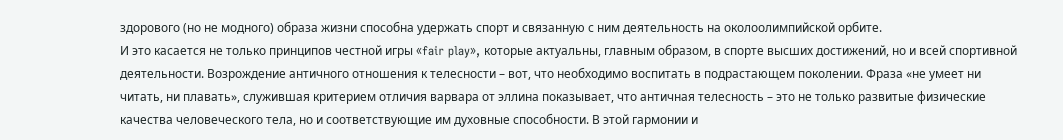здорового (но не модного) образа жизни способна удержать спорт и связанную с ним деятельность на околоолимпийской орбите.
И это касается не только принципов честной игры «fair play», которые актуальны, главным образом, в спорте высших достижений, но и всей спортивной деятельности. Возрождение античного отношения к телесности – вот, что необходимо воспитать в подрастающем поколении. Фраза «не умеет ни читать, ни плавать», служившая критерием отличия варвара от эллина показывает, что античная телесность – это не только развитые физические качества человеческого тела, но и соответствующие им духовные способности. В этой гармонии и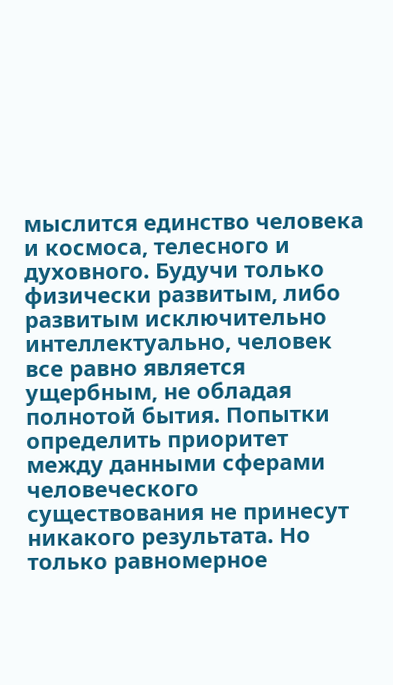мыслится единство человека и космоса, телесного и духовного. Будучи только физически развитым, либо развитым исключительно интеллектуально, человек все равно является ущербным, не обладая полнотой бытия. Попытки определить приоритет между данными сферами человеческого существования не принесут никакого результата. Но только равномерное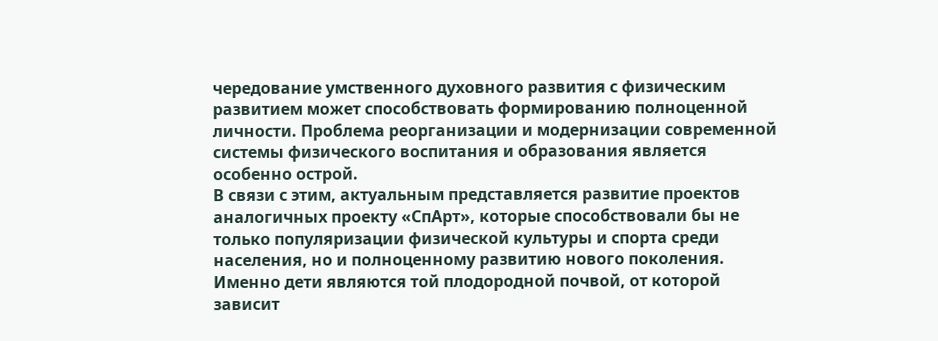чередование умственного духовного развития с физическим развитием может способствовать формированию полноценной личности. Проблема реорганизации и модернизации современной системы физического воспитания и образования является особенно острой.
В связи с этим, актуальным представляется развитие проектов аналогичных проекту «СпАрт», которые способствовали бы не только популяризации физической культуры и спорта среди населения, но и полноценному развитию нового поколения. Именно дети являются той плодородной почвой, от которой зависит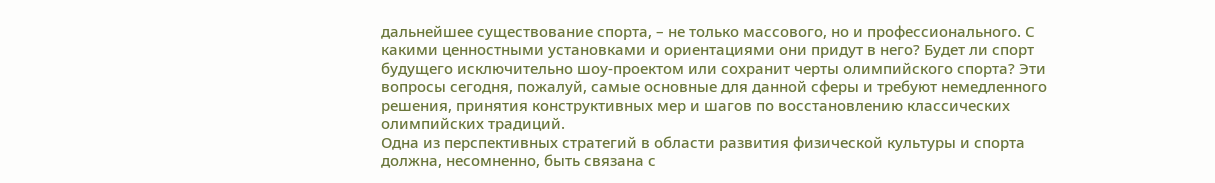дальнейшее существование спорта, – не только массового, но и профессионального. С какими ценностными установками и ориентациями они придут в него? Будет ли спорт будущего исключительно шоу-проектом или сохранит черты олимпийского спорта? Эти вопросы сегодня, пожалуй, самые основные для данной сферы и требуют немедленного решения, принятия конструктивных мер и шагов по восстановлению классических олимпийских традиций.
Одна из перспективных стратегий в области развития физической культуры и спорта должна, несомненно, быть связана с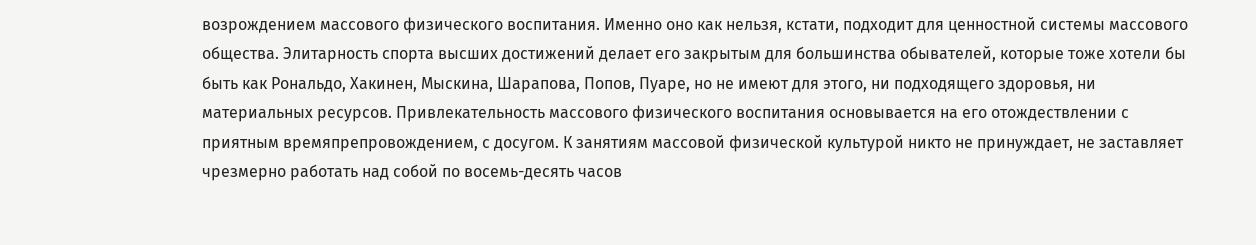возрождением массового физического воспитания. Именно оно как нельзя, кстати, подходит для ценностной системы массового общества. Элитарность спорта высших достижений делает его закрытым для большинства обывателей, которые тоже хотели бы быть как Рональдо, Хакинен, Мыскина, Шарапова, Попов, Пуаре, но не имеют для этого, ни подходящего здоровья, ни материальных ресурсов. Привлекательность массового физического воспитания основывается на его отождествлении с приятным времяпрепровождением, с досугом. К занятиям массовой физической культурой никто не принуждает, не заставляет чрезмерно работать над собой по восемь-десять часов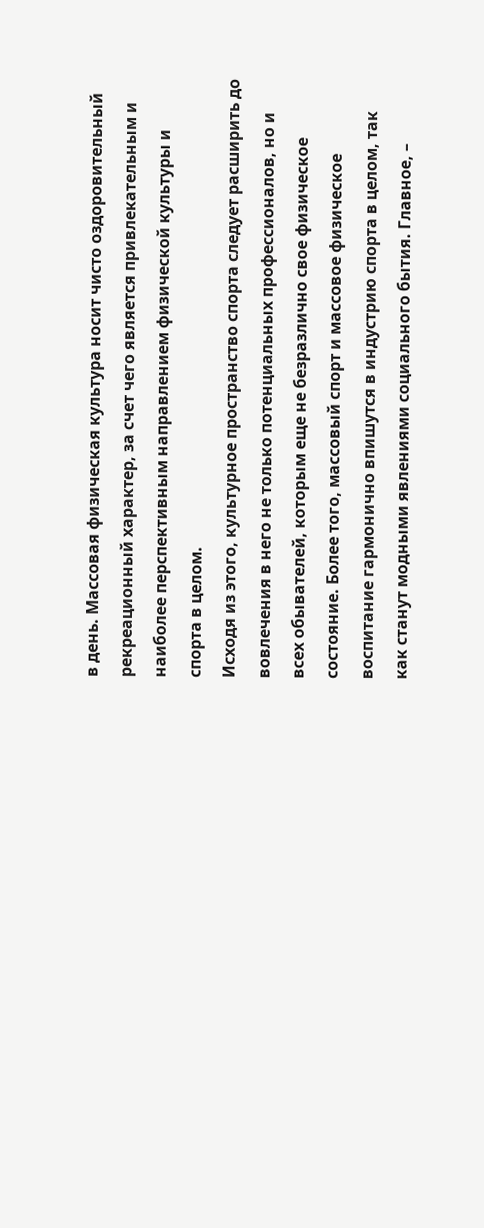в день. Массовая физическая культура носит чисто оздоровительный рекреационный характер, за счет чего является привлекательным и наиболее перспективным направлением физической культуры и спорта в целом.
Исходя из этого, культурное пространство спорта следует расширить до вовлечения в него не только потенциальных профессионалов, но и всех обывателей, которым еще не безразлично свое физическое состояние. Более того, массовый спорт и массовое физическое воспитание гармонично впишутся в индустрию спорта в целом, так как станут модными явлениями социального бытия. Главное, –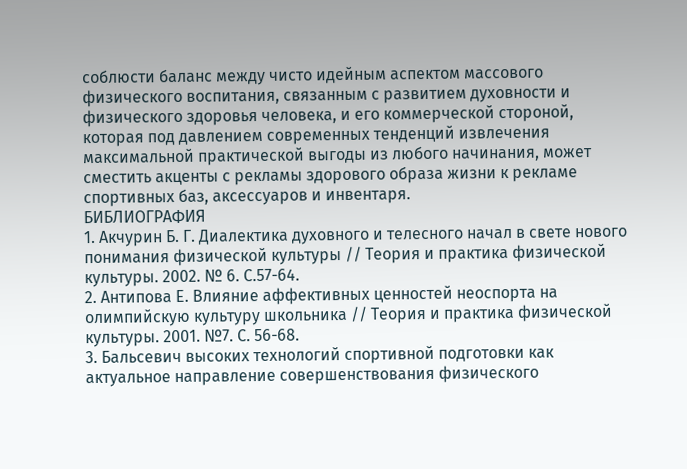соблюсти баланс между чисто идейным аспектом массового физического воспитания, связанным с развитием духовности и физического здоровья человека, и его коммерческой стороной, которая под давлением современных тенденций извлечения максимальной практической выгоды из любого начинания, может сместить акценты с рекламы здорового образа жизни к рекламе спортивных баз, аксессуаров и инвентаря.
БИБЛИОГРАФИЯ
1. Акчурин Б. Г. Диалектика духовного и телесного начал в свете нового понимания физической культуры // Теория и практика физической культуры. 2002. № 6. С.57-64.
2. Антипова Е. Влияние аффективных ценностей неоспорта на олимпийскую культуру школьника // Теория и практика физической культуры. 2001. №7. С. 56-68.
3. Бальсевич высоких технологий спортивной подготовки как актуальное направление совершенствования физического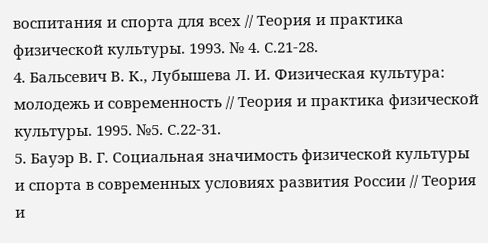воспитания и спорта для всех // Теория и практика физической культуры. 1993. № 4. С.21-28.
4. Бальсевич В. К., Лубышева Л. И. Физическая культура: молодежь и современность // Теория и практика физической культуры. 1995. №5. С.22-31.
5. Бауэр В. Г. Социальная значимость физической культуры и спорта в современных условиях развития России // Теория и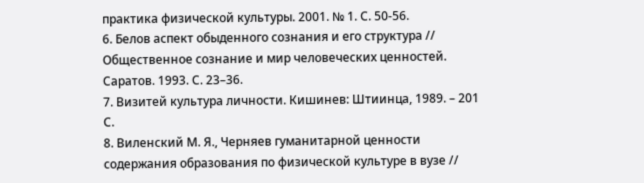практика физической культуры. 2001. № 1. С. 50-56.
6. Белов аспект обыденного сознания и его структура // Общественное сознание и мир человеческих ценностей. Саратов. 1993. С. 23–36.
7. Визитей культура личности. Кишинев: Штиинца, 1989. – 201 С.
8. Виленский М. Я., Черняев гуманитарной ценности содержания образования по физической культуре в вузе //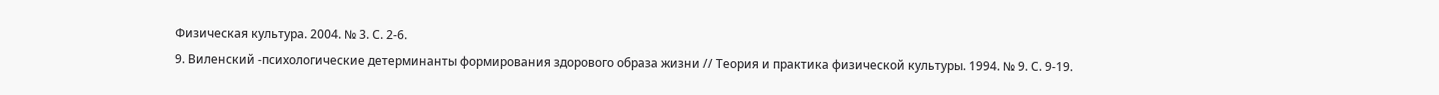Физическая культура. 2004. № 3. С. 2-6.
9. Виленский -психологические детерминанты формирования здорового образа жизни // Теория и практика физической культуры. 1994. № 9. С. 9-19.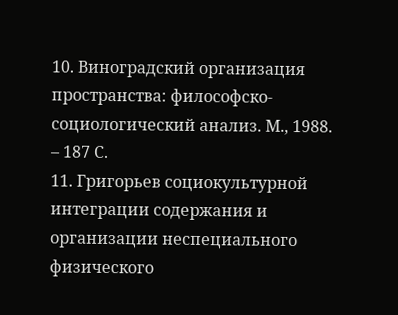10. Виноградский организация пространства: философско-социологический анализ. М., 1988. – 187 С.
11. Григорьев социокультурной интеграции содержания и организации неспециального физического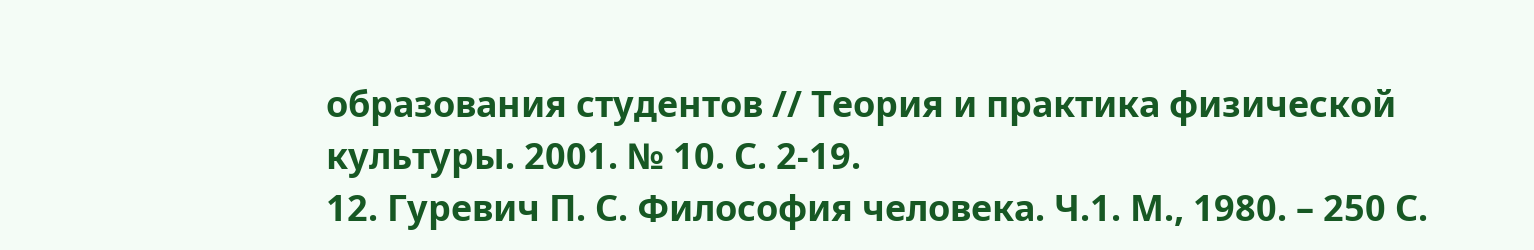образования студентов // Теория и практика физической культуры. 2001. № 10. С. 2-19.
12. Гуревич П. С. Философия человека. Ч.1. М., 1980. – 250 С.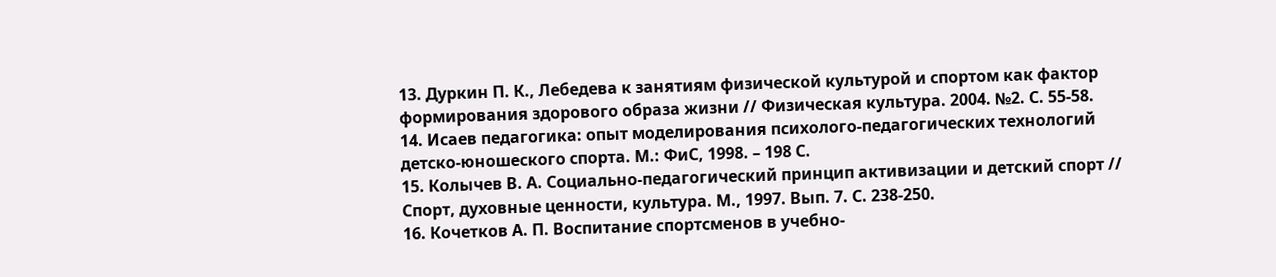13. Дуркин П. К., Лебедева к занятиям физической культурой и спортом как фактор формирования здорового образа жизни // Физическая культура. 2004. №2. С. 55-58.
14. Исаев педагогика: опыт моделирования психолого-педагогических технологий детско-юношеского спорта. М.: ФиС, 1998. – 198 С.
15. Колычев В. А. Социально-педагогический принцип активизации и детский спорт // Спорт, духовные ценности, культура. М., 1997. Вып. 7. С. 238-250.
16. Кочетков А. П. Воспитание спортсменов в учебно-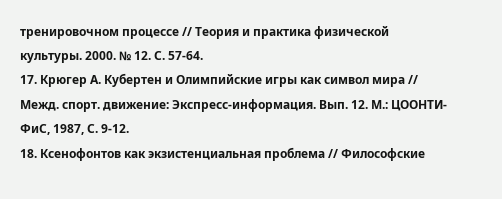тренировочном процессе // Теория и практика физической культуры. 2000. № 12. С. 57-64.
17. Крюгер А. Кубертен и Олимпийские игры как символ мира // Межд. спорт. движение: Экспресс-информация. Вып. 12. М.: ЦООНТИ-ФиС, 1987, С. 9-12.
18. Ксенофонтов как экзистенциальная проблема // Философские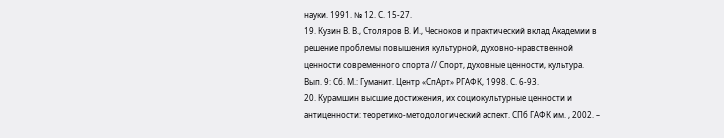науки. 1991. № 12. С. 15-27.
19. Кузин В. В., Столяров В. И., Чесноков и практический вклад Академии в решение проблемы повышения культурной, духовно-нравственной ценности современного спорта // Спорт, духовные ценности, культура. Вып. 9: Сб. М.: Гуманит. Центр «СпАрт» РГАФК, 1998. С. 6-93.
20. Курамшин высшие достижения, их социокультурные ценности и антиценности: теоретико-методологический аспект. СПб ГАФК им. , 2002. –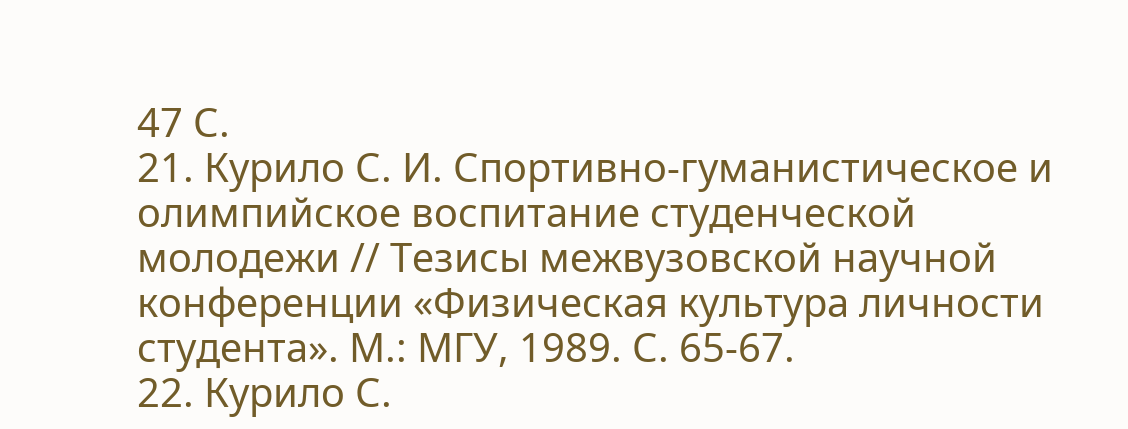47 С.
21. Курило С. И. Спортивно-гуманистическое и олимпийское воспитание студенческой молодежи // Тезисы межвузовской научной конференции «Физическая культура личности студента». М.: МГУ, 1989. С. 65-67.
22. Курило С.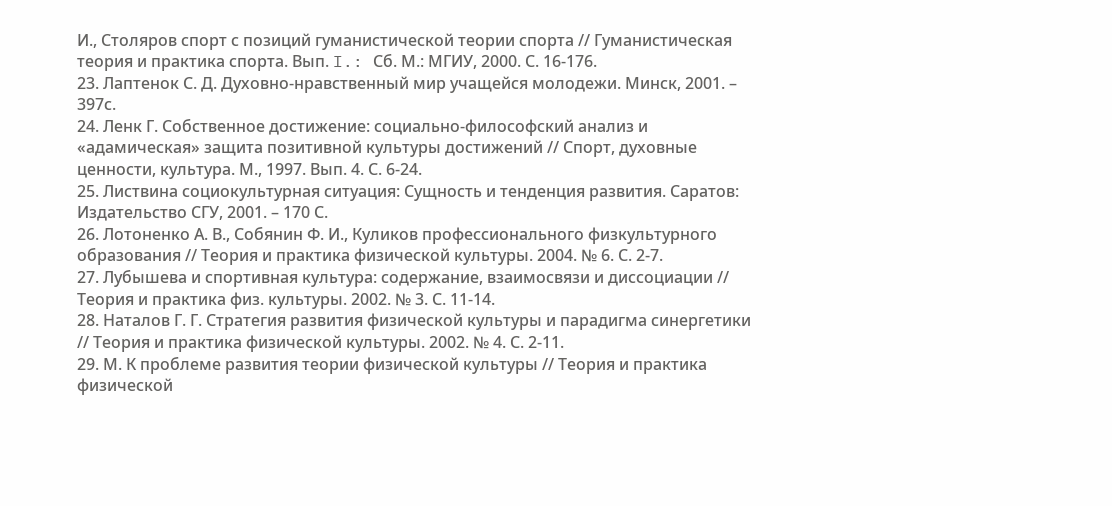И., Столяров спорт с позиций гуманистической теории спорта // Гуманистическая теория и практика спорта. Вып. I.: Сб. М.: МГИУ, 2000. С. 16-176.
23. Лаптенок С. Д. Духовно-нравственный мир учащейся молодежи. Минск, 2001. – 397с.
24. Ленк Г. Собственное достижение: социально-философский анализ и «адамическая» защита позитивной культуры достижений // Спорт, духовные ценности, культура. М., 1997. Вып. 4. С. 6-24.
25. Листвина социокультурная ситуация: Сущность и тенденция развития. Саратов: Издательство СГУ, 2001. – 170 С.
26. Лотоненко А. В., Собянин Ф. И., Куликов профессионального физкультурного образования // Теория и практика физической культуры. 2004. № 6. С. 2-7.
27. Лубышева и спортивная культура: содержание, взаимосвязи и диссоциации // Теория и практика физ. культуры. 2002. № 3. С. 11-14.
28. Наталов Г. Г. Стратегия развития физической культуры и парадигма синергетики // Теория и практика физической культуры. 2002. № 4. С. 2-11.
29. М. К проблеме развития теории физической культуры // Теория и практика физической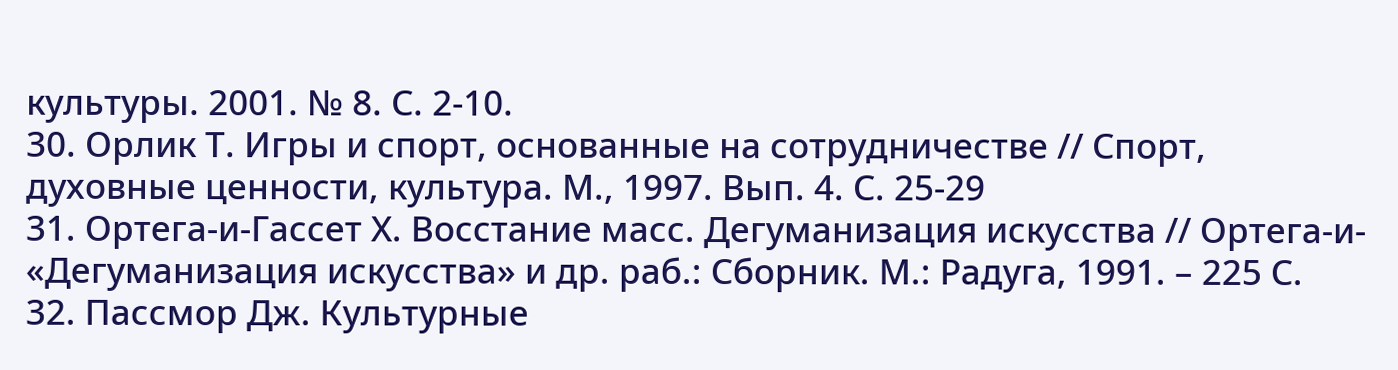культуры. 2001. № 8. С. 2-10.
30. Орлик Т. Игры и спорт, основанные на сотрудничестве // Спорт, духовные ценности, культура. М., 1997. Вып. 4. С. 25-29
31. Ортега-и-Гассет Х. Восстание масс. Дегуманизация искусства // Ортега-и- «Дегуманизация искусства» и др. раб.: Сборник. М.: Радуга, 1991. – 225 С.
32. Пассмор Дж. Культурные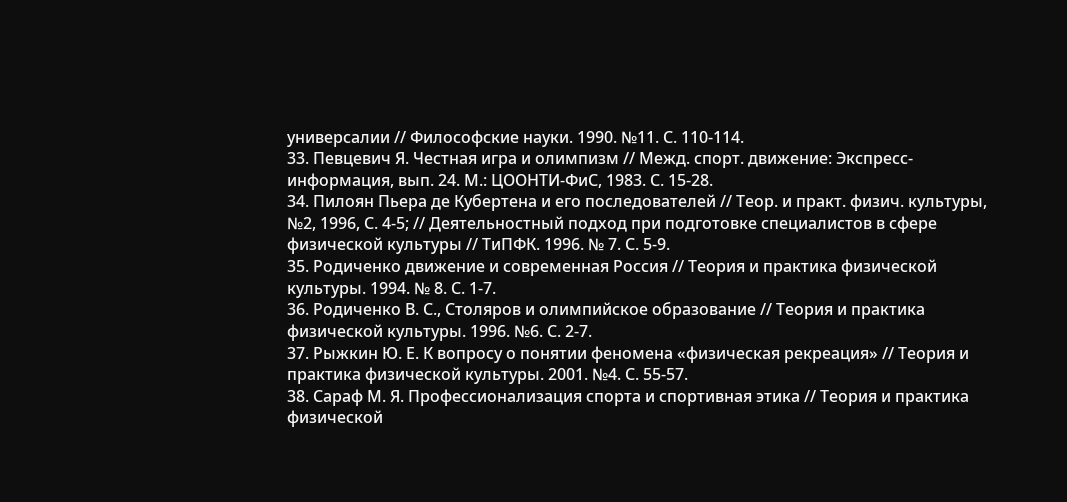универсалии // Философские науки. 1990. №11. С. 110-114.
33. Певцевич Я. Честная игра и олимпизм // Межд. спорт. движение: Экспресс-информация, вып. 24. М.: ЦООНТИ-ФиС, 1983. С. 15-28.
34. Пилоян Пьера де Кубертена и его последователей // Теор. и практ. физич. культуры, №2, 1996, С. 4-5; // Деятельностный подход при подготовке специалистов в сфере физической культуры // ТиПФК. 1996. № 7. С. 5-9.
35. Родиченко движение и современная Россия // Теория и практика физической культуры. 1994. № 8. С. 1-7.
36. Родиченко В. С., Столяров и олимпийское образование // Теория и практика физической культуры. 1996. №6. С. 2-7.
37. Рыжкин Ю. Е. К вопросу о понятии феномена «физическая рекреация» // Теория и практика физической культуры. 2001. №4. С. 55-57.
38. Сараф М. Я. Профессионализация спорта и спортивная этика // Теория и практика физической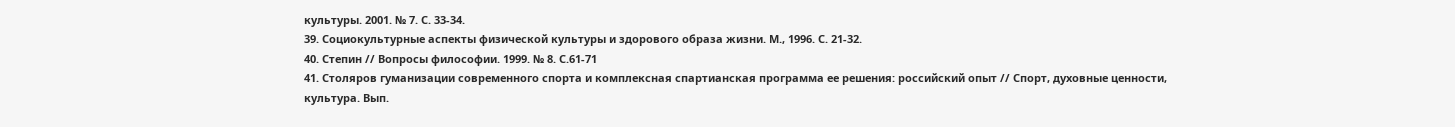культуры. 2001. № 7. С. 33-34.
39. Социокультурные аспекты физической культуры и здорового образа жизни. М., 1996. С. 21-32.
40. Степин // Вопросы философии. 1999. № 8. С.61-71
41. Столяров гуманизации современного спорта и комплексная спартианская программа ее решения: российский опыт // Спорт, духовные ценности, культура. Вып.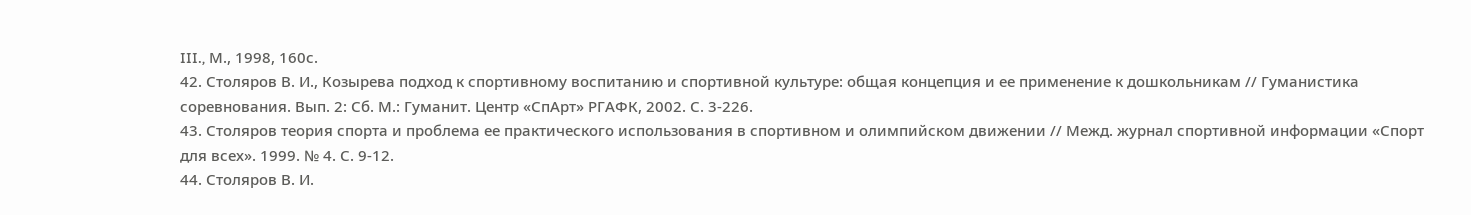III., М., 1998, 160с.
42. Столяров В. И., Козырева подход к спортивному воспитанию и спортивной культуре: общая концепция и ее применение к дошкольникам // Гуманистика соревнования. Вып. 2: Сб. М.: Гуманит. Центр «СпАрт» РГАФК, 2002. С. 3-226.
43. Столяров теория спорта и проблема ее практического использования в спортивном и олимпийском движении // Межд. журнал спортивной информации «Спорт для всех». 1999. № 4. С. 9-12.
44. Столяров В. И.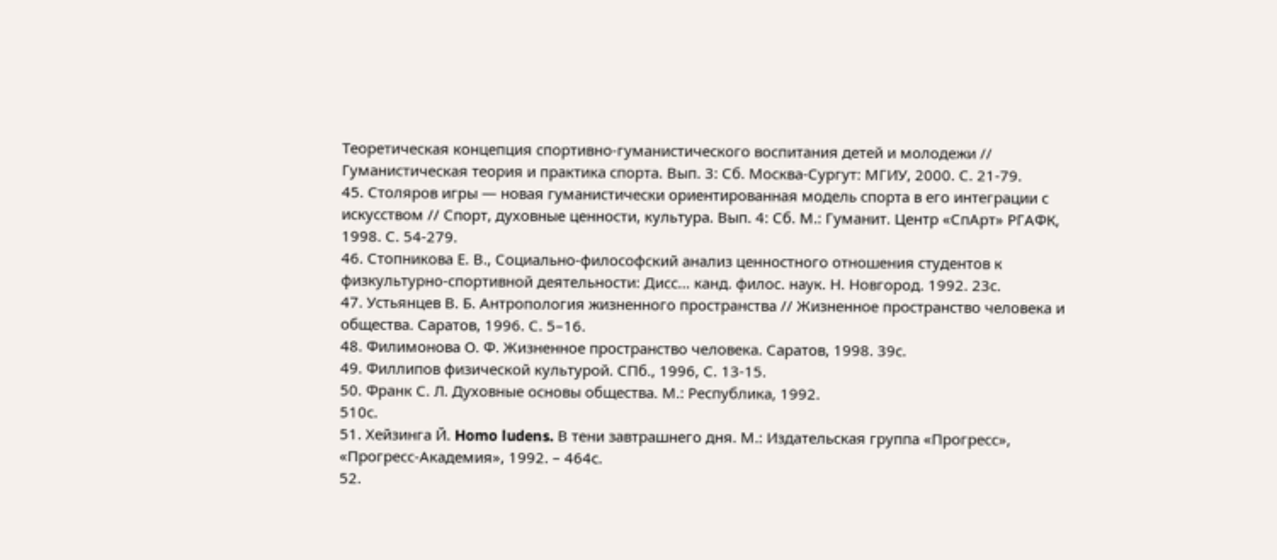Теоретическая концепция спортивно-гуманистического воспитания детей и молодежи // Гуманистическая теория и практика спорта. Вып. 3: Сб. Москва-Сургут: МГИУ, 2000. С. 21-79.
45. Столяров игры — новая гуманистически ориентированная модель спорта в его интеграции с искусством // Спорт, духовные ценности, культура. Вып. 4: Сб. М.: Гуманит. Центр «СпАрт» РГАФК, 1998. С. 54-279.
46. Стопникова Е. В., Социально-философский анализ ценностного отношения студентов к физкультурно-спортивной деятельности: Дисс... канд. филос. наук. Н. Новгород. 1992. 23с.
47. Устьянцев В. Б. Антропология жизненного пространства // Жизненное пространство человека и общества. Саратов, 1996. С. 5–16.
48. Филимонова О. Ф. Жизненное пространство человека. Саратов, 1998. 39с.
49. Филлипов физической культурой. СПб., 1996, С. 13-15.
50. Франк С. Л. Духовные основы общества. М.: Республика, 1992.
510с.
51. Хейзинга Й. Homo ludens. В тени завтрашнего дня. М.: Издательская группа «Прогресс», «Прогресс-Академия», 1992. – 464с.
52.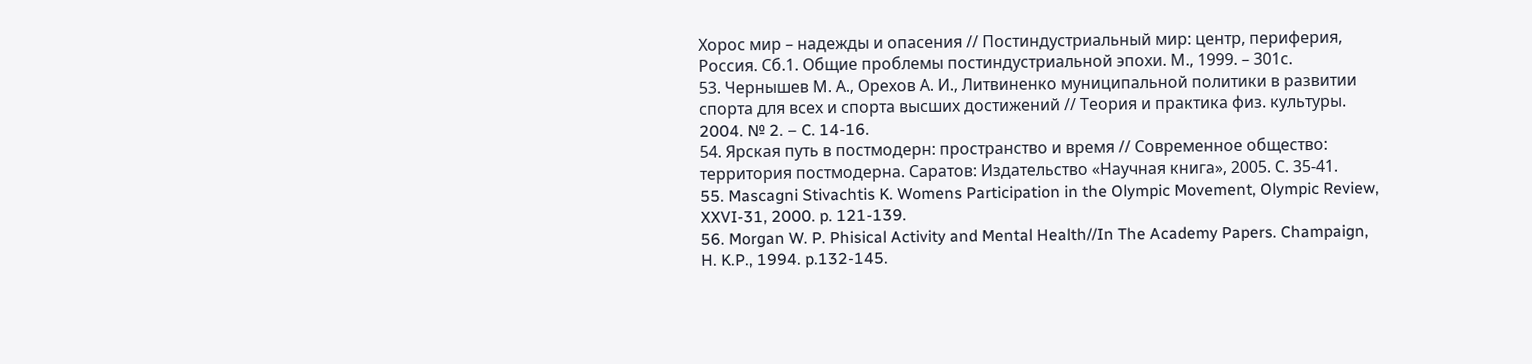Хорос мир – надежды и опасения // Постиндустриальный мир: центр, периферия, Россия. Сб.1. Общие проблемы постиндустриальной эпохи. М., 1999. – 301с.
53. Чернышев М. А., Орехов А. И., Литвиненко муниципальной политики в развитии спорта для всех и спорта высших достижений // Теория и практика физ. культуры. 2004. № 2. – C. 14-16.
54. Ярская путь в постмодерн: пространство и время // Современное общество: территория постмодерна. Саратов: Издательство «Научная книга», 2005. С. 35-41.
55. Mascagni Stivachtis K. Womens Participation in the Olympic Movement, Olympic Review, XXVI-31, 2000. p. 121-139.
56. Morgan W. P. Phisical Activity and Mental Health//In The Academy Papers. Champaign, H. K.P., 1994. p.132-145.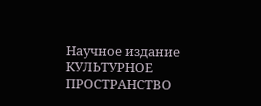Научное издание
КУЛЬТУРНОЕ ПРОСТРАНСТВО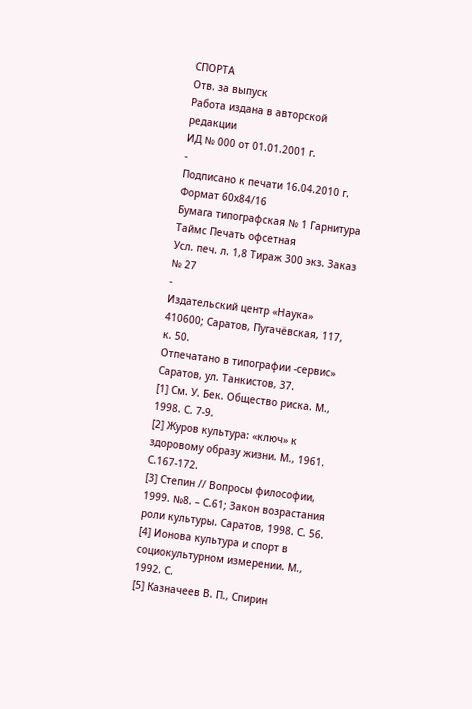СПОРТА
Отв. за выпуск
Работа издана в авторской редакции
ИД № 000 от 01.01.2001 г.
-
Подписано к печати 16.04.2010 г. Формат 60х84/16
Бумага типографская № 1 Гарнитура Таймс Печать офсетная
Усл. печ. л. 1,8 Тираж 300 экз. Заказ № 27
-
Издательский центр «Наука»
410600; Саратов, Пугачёвская, 117, к. 50.
Отпечатано в типографии -сервис»
Саратов, ул. Танкистов, 37.
[1] См. У. Бек. Общество риска. М., 1998. С. 7-9.
[2] Журов культура: «ключ» к здоровому образу жизни. М., 1961. С.167-172.
[3] Степин // Вопросы философии, 1999. №8. – С.61; Закон возрастания роли культуры. Саратов, 1998. С. 56.
[4] Ионова культура и спорт в социокультурном измерении. М., 1992. С.
[5] Казначеев В. П., Спирин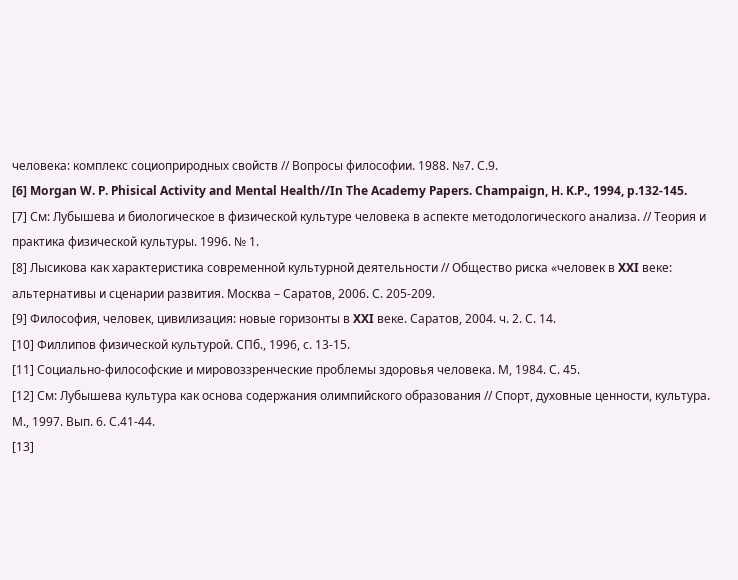человека: комплекс социоприродных свойств // Вопросы философии. 1988. №7. С.9.
[6] Morgan W. P. Phisical Activity and Mental Health//In The Academy Papers. Champaign, H. K.P., 1994, p.132-145.
[7] См: Лубышева и биологическое в физической культуре человека в аспекте методологического анализа. // Теория и практика физической культуры. 1996. № 1.
[8] Лысикова как характеристика современной культурной деятельности // Общество риска «человек в XXI веке: альтернативы и сценарии развития. Москва – Саратов, 2006. С. 205-209.
[9] Философия, человек, цивилизация: новые горизонты в XXI веке. Саратов, 2004. ч. 2. С. 14.
[10] Филлипов физической культурой. СПб., 1996, с. 13-15.
[11] Социально-философские и мировоззренческие проблемы здоровья человека. М, 1984. С. 45.
[12] См: Лубышева культура как основа содержания олимпийского образования // Спорт, духовные ценности, культура. М., 1997. Вып. 6. С.41-44.
[13]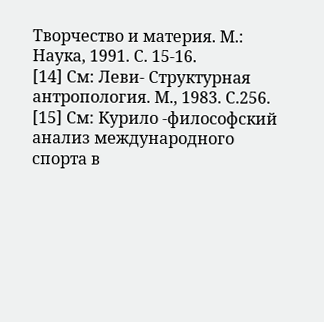Творчество и материя. М.: Наука, 1991. С. 15-16.
[14] См: Леви- Структурная антропология. М., 1983. С.256.
[15] См: Курило -философский анализ международного спорта в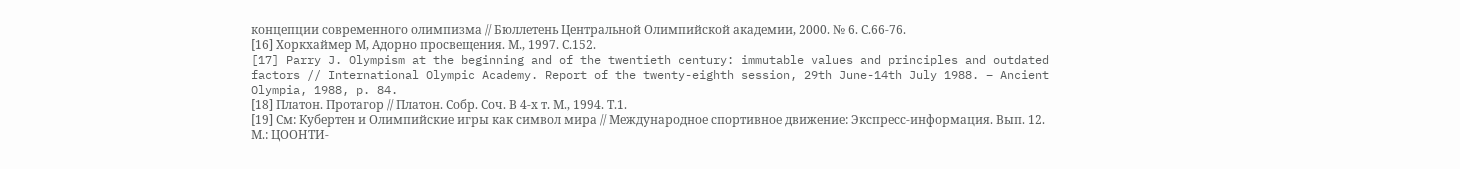концепции современного олимпизма // Бюллетень Центральной Олимпийской академии, 2000. № 6. С.66-76.
[16] Хоркхаймер М, Адорно просвещения. М., 1997. С.152.
[17] Parry J. Olympism at the beginning and of the twentieth century: immutable values and principles and outdated factors // International Olympic Academy. Report of the twenty-eighth session, 29th June-14th July 1988. – Ancient Olympia, 1988, p. 84.
[18] Платон. Протагор // Платон. Собр. Соч. В 4-х т. М., 1994. Т.1.
[19] См: Кубертен и Олимпийские игры как символ мира // Международное спортивное движение: Экспресс-информация. Вып. 12. М.: ЦООНТИ-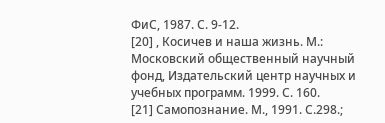ФиС, 1987. С. 9-12.
[20] , Косичев и наша жизнь. М.: Московский общественный научный фонд, Издательский центр научных и учебных программ. 1999. С. 160.
[21] Самопознание. М., 1991. С.298.;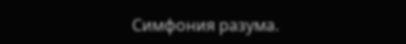Симфония разума.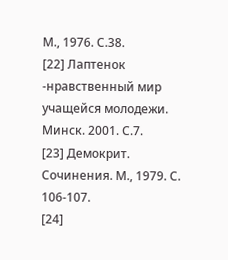М., 1976. С.38.
[22] Лаптенок -нравственный мир учащейся молодежи. Минск. 2001. С.7.
[23] Демокрит. Сочинения. М., 1979. С. 106-107.
[24]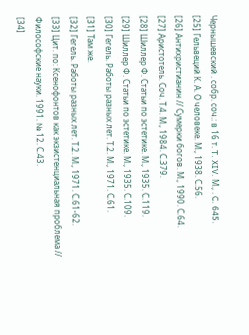Чернышевский . собр. соч.: в 16 т. T. XIV. М., . C. 645.
[25] Гельвеций К. А. О человеке. М., 1938. С.56.
[26] Антихристианин // Сумерки богов. М., 1990. С.64.
[27] Аристотель. Соч. Т.4. М., 1984. С.379.
[28] Шиллер Ф. Статьи по эстетике. М., 1935. С.119.
[29] Шиллер Ф. Статьи по эстетике. М., 1935. С.109.
[30] Гегель. Работы разных лет. Т.2. М., 1971. С.61.
[31] Там же.
[32] Гегель. Работы разных лет. Т.2. М., 1971. С.61-62.
[33] Цит. по: Ксенофонтов как экзистенциальная проблема // Философские науки. 1991. № 12. С.43.
[34]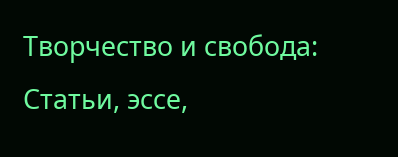Творчество и свобода: Статьи, эссе,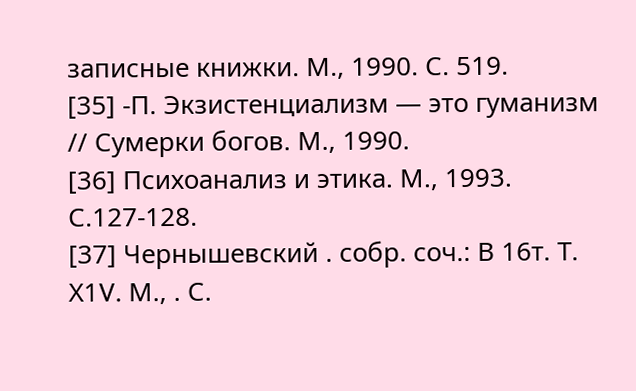записные книжки. М., 1990. С. 519.
[35] -П. Экзистенциализм — это гуманизм // Сумерки богов. М., 1990.
[36] Психоанализ и этика. М., 1993. С.127-128.
[37] Чернышевский . собр. соч.: В 16т. Т. Х1V. М., . С.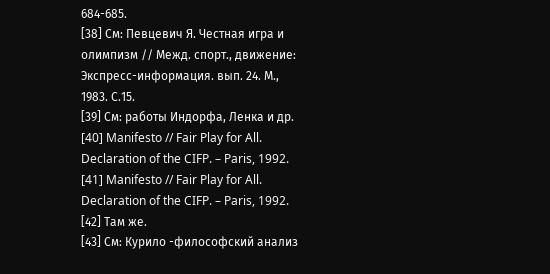684-685.
[38] См: Певцевич Я. Честная игра и олимпизм // Межд. спорт., движение: Экспресс-информация. вып. 24. М., 1983. С.15.
[39] См: работы Индорфа, Ленка и др.
[40] Manifesto // Fair Play for All. Declaration of the CIFP. – Paris, 1992.
[41] Manifesto // Fair Play for All. Declaration of the CIFP. – Paris, 1992.
[42] Там же.
[43] См: Курило -философский анализ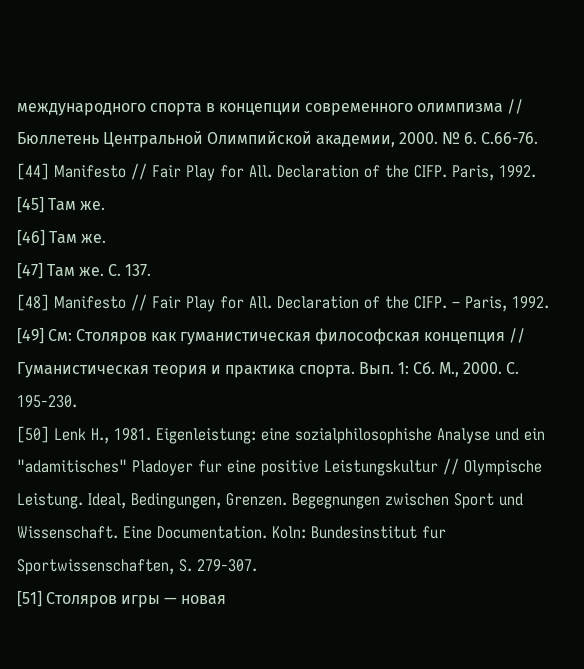международного спорта в концепции современного олимпизма // Бюллетень Центральной Олимпийской академии, 2000. № 6. С.66-76.
[44] Manifesto // Fair Play for All. Declaration of the CIFP. Paris, 1992.
[45] Там же.
[46] Там же.
[47] Там же. С. 137.
[48] Manifesto // Fair Play for All. Declaration of the CIFP. – Paris, 1992.
[49] См: Столяров как гуманистическая философская концепция // Гуманистическая теория и практика спорта. Вып. 1: Сб. М., 2000. С. 195-230.
[50] Lenk H., 1981. Eigenleistung: eine sozialphilosophishe Analyse und ein "adamitisches" Pladoyer fur eine positive Leistungskultur // Olympische Leistung. Ideal, Bedingungen, Grenzen. Begegnungen zwischen Sport und Wissenschaft. Eine Documentation. Koln: Bundesinstitut fur Sportwissenschaften, S. 279-307.
[51] Столяров игры — новая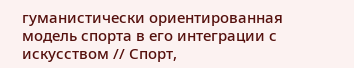гуманистически ориентированная модель спорта в его интеграции с искусством // Спорт,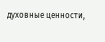духовные ценности,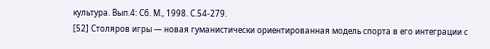культура. Вып.4: Сб. М., 1998. С.54-279.
[52] Столяров игры — новая гуманистически ориентированная модель спорта в его интеграции с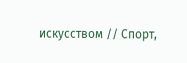искусством // Спорт,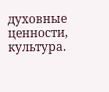духовные ценности, культура.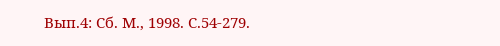Вып.4: Сб. М., 1998. С.54-279.